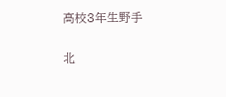高校3年生野手

北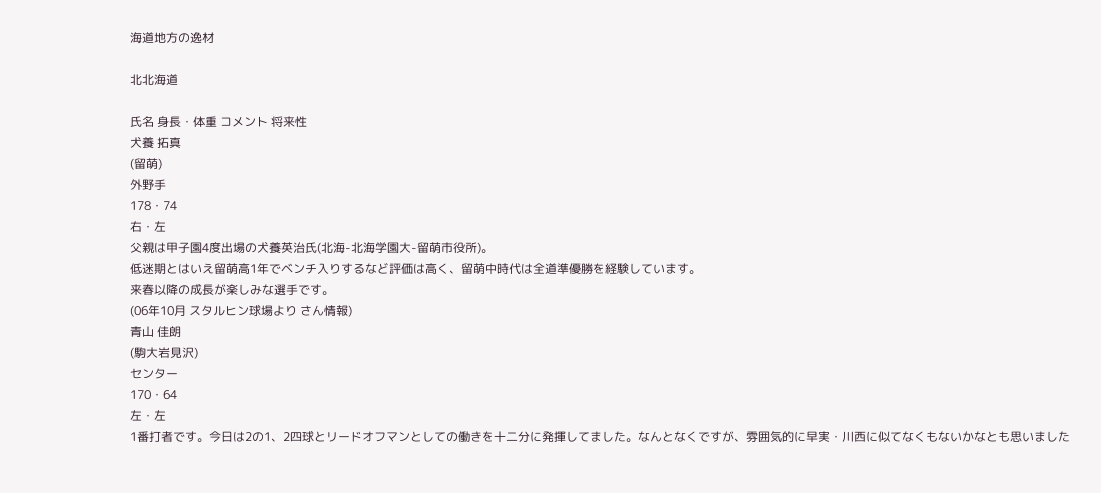海道地方の逸材

北北海道

氏名 身長・体重 コメント 将来性
犬養 拓真
(留萌)
外野手
178・74
右・左
父親は甲子園4度出場の犬養英治氏(北海-北海学園大-留萌市役所)。
低迷期とはいえ留萌高1年でベンチ入りするなど評価は高く、留萌中時代は全道準優勝を経験しています。
来春以降の成長が楽しみな選手です。
(06年10月 スタルヒン球場より さん情報)
青山 佳朗
(駒大岩見沢)
センター
170・64
左・左
1番打者です。今日は2の1、2四球とリードオフマンとしての働きを十二分に発揮してました。なんとなくですが、雰囲気的に早実・川西に似てなくもないかなとも思いました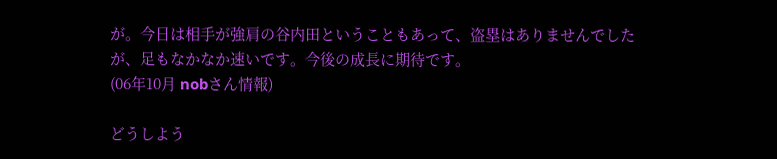が。今日は相手が強肩の谷内田ということもあって、盗塁はありませんでしたが、足もなかなか速いです。今後の成長に期待です。
(06年10月 nobさん情報)

どうしよう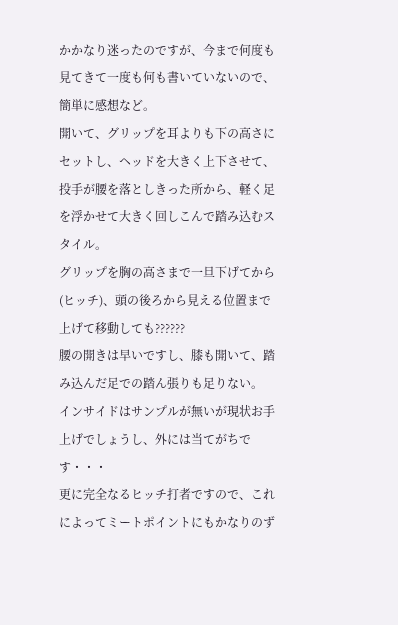かかなり迷ったのですが、今まで何度も見てきて一度も何も書いていないので、簡単に感想など。
開いて、グリップを耳よりも下の高さにセットし、ヘッドを大きく上下させて、投手が腰を落としきった所から、軽く足を浮かせて大きく回しこんで踏み込むスタイル。
グリップを胸の高さまで一旦下げてから(ヒッチ)、頭の後ろから見える位置まで上げて移動しても??????
腰の開きは早いですし、膝も開いて、踏み込んだ足での踏ん張りも足りない。
インサイドはサンプルが無いが現状お手上げでしょうし、外には当てがちです・・・
更に完全なるヒッチ打者ですので、これによってミートポイントにもかなりのず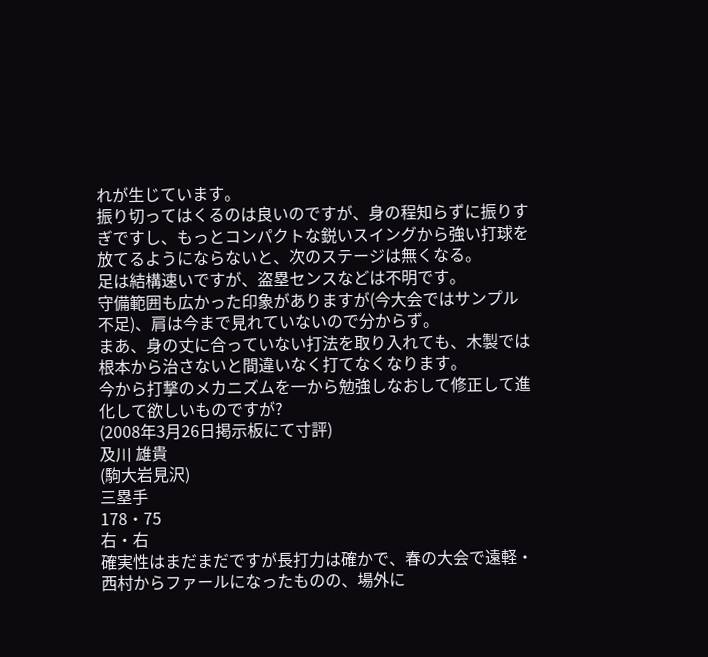れが生じています。
振り切ってはくるのは良いのですが、身の程知らずに振りすぎですし、もっとコンパクトな鋭いスイングから強い打球を放てるようにならないと、次のステージは無くなる。
足は結構速いですが、盗塁センスなどは不明です。
守備範囲も広かった印象がありますが(今大会ではサンプル不足)、肩は今まで見れていないので分からず。
まあ、身の丈に合っていない打法を取り入れても、木製では根本から治さないと間違いなく打てなくなります。
今から打撃のメカニズムを一から勉強しなおして修正して進化して欲しいものですが?
(2008年3月26日掲示板にて寸評)
及川 雄貴
(駒大岩見沢)
三塁手
178・75
右・右
確実性はまだまだですが長打力は確かで、春の大会で遠軽・西村からファールになったものの、場外に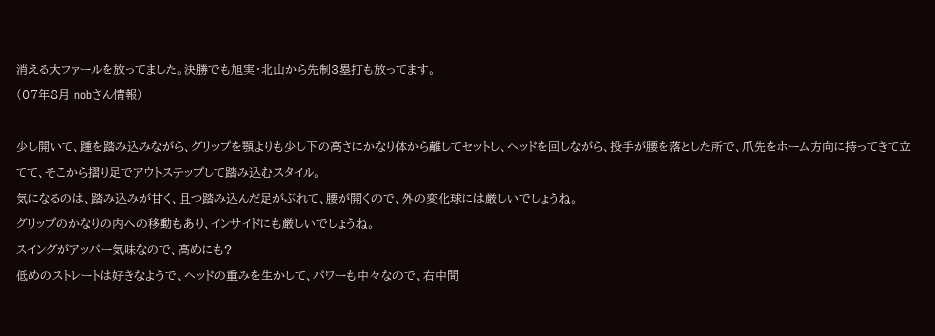消える大ファールを放ってました。決勝でも旭実・北山から先制3塁打も放ってます。
(07年8月 nobさん情報)

少し開いて、踵を踏み込みながら、グリップを顎よりも少し下の高さにかなり体から離してセットし、ヘッドを回しながら、投手が腰を落とした所で、爪先をホーム方向に持ってきて立てて、そこから摺り足でアウトステップして踏み込むスタイル。
気になるのは、踏み込みが甘く、且つ踏み込んだ足がぶれて、腰が開くので、外の変化球には厳しいでしょうね。
グリップのかなりの内への移動もあり、インサイドにも厳しいでしょうね。
スイングがアッパー気味なので、高めにも?
低めのストレートは好きなようで、ヘッドの重みを生かして、パワーも中々なので、右中間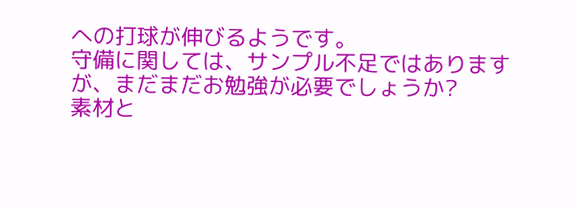への打球が伸びるようです。
守備に関しては、サンプル不足ではありますが、まだまだお勉強が必要でしょうか?
素材と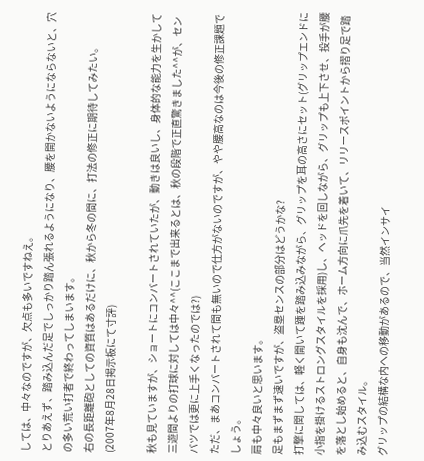しては、中々なのですが、欠点も多いですねえ。
とりあえず、踏み込んだ足でしっかり踏ん張れるようになり、腰を開かないようにならないと、穴の多い荒い打者で終わってしまいます。
右の長距離砲としての資質はあるだけに、秋から冬の間に、打法の修正に期待してみたい。
(2007年8月28日掲示板にて寸評)

秋も見ていますが、ショートにコンバートされていたが、動きは良いし、身体的な能力を生かして三遊間よりの打球に対しては中々^^(ここまで出来るとは、秋の段階で正直驚きました^^が、センバツでは更に上手くなったのでは?)
ただ、まあコンバートされて間も無いので仕方がないのですが、やや腰高なのは今後の修正課題でしょう。
肩も中々良いと思います。
足もまずまず速いですが、盗塁センスの部分はどうかな?
打撃に関しては、軽く開いて踵を踏み込みながら、グリップを耳の高さにセット(グリップエンドに小指を掛けるストロングスタイルを採用)し、ヘッドを回しながら、グリップも上下させ、投手が腰を落とし始めると、自身も沈んで、ホーム方向に爪先を着いて、リリースポイントから摺り足で踏み込むスタイル。
グリップの結構な内への移動があるので、当然インサイ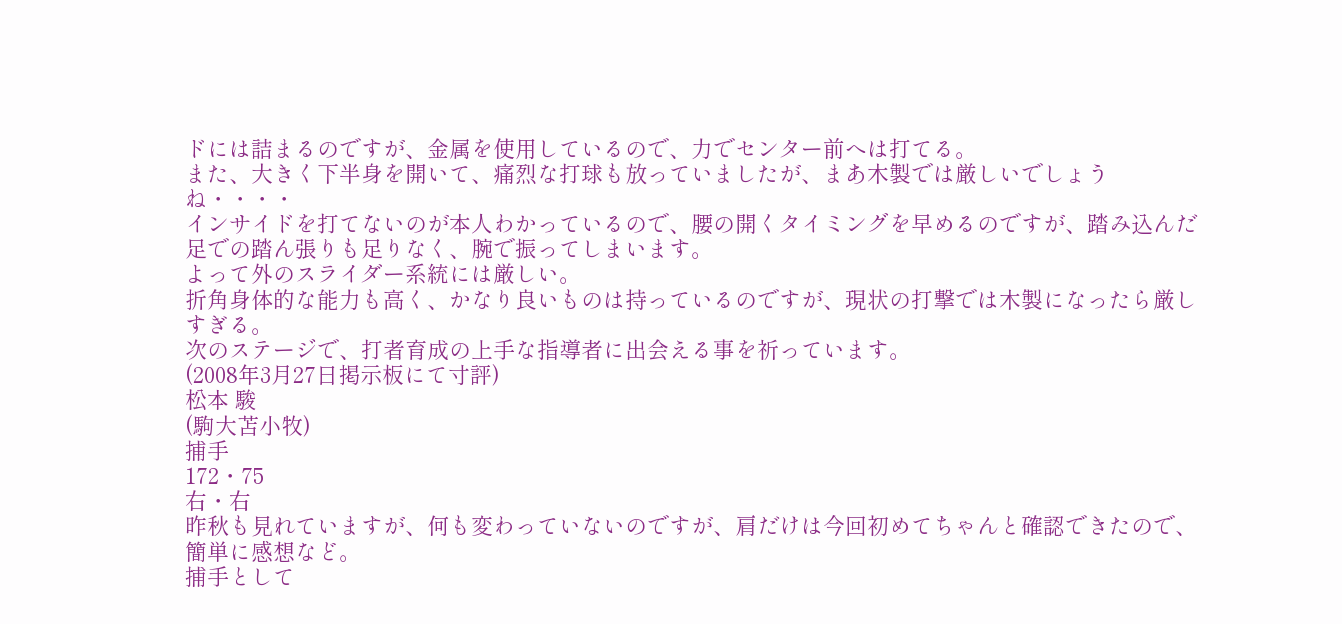ドには詰まるのですが、金属を使用しているので、力でセンター前へは打てる。
また、大きく下半身を開いて、痛烈な打球も放っていましたが、まあ木製では厳しいでしょうね・・・・
インサイドを打てないのが本人わかっているので、腰の開くタイミングを早めるのですが、踏み込んだ足での踏ん張りも足りなく、腕で振ってしまいます。
よって外のスライダー系統には厳しい。
折角身体的な能力も高く、かなり良いものは持っているのですが、現状の打撃では木製になったら厳しすぎる。
次のステージで、打者育成の上手な指導者に出会える事を祈っています。
(2008年3月27日掲示板にて寸評)
松本 駿
(駒大苫小牧)
捕手
172・75
右・右
昨秋も見れていますが、何も変わっていないのですが、肩だけは今回初めてちゃんと確認できたので、簡単に感想など。
捕手として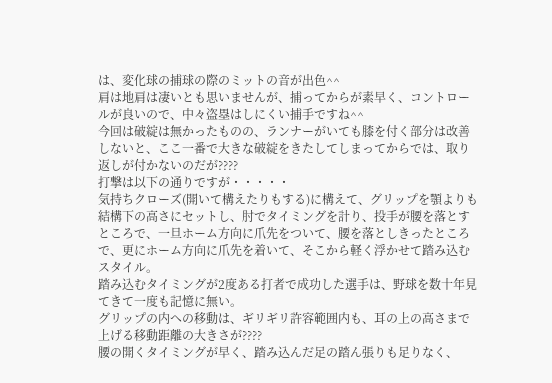は、変化球の捕球の際のミットの音が出色^^
肩は地肩は凄いとも思いませんが、捕ってからが素早く、コントロールが良いので、中々盗塁はしにくい捕手ですね^^
今回は破綻は無かったものの、ランナーがいても膝を付く部分は改善しないと、ここ一番で大きな破綻をきたしてしまってからでは、取り返しが付かないのだが????
打撃は以下の通りですが・・・・・
気持ちクローズ(開いて構えたりもする)に構えて、グリップを顎よりも結構下の高さにセットし、肘でタイミングを計り、投手が腰を落とすところで、一旦ホーム方向に爪先をついて、腰を落としきったところで、更にホーム方向に爪先を着いて、そこから軽く浮かせて踏み込むスタイル。
踏み込むタイミングが2度ある打者で成功した選手は、野球を数十年見てきて一度も記憶に無い。
グリップの内への移動は、ギリギリ許容範囲内も、耳の上の高さまで上げる移動距離の大きさが????
腰の開くタイミングが早く、踏み込んだ足の踏ん張りも足りなく、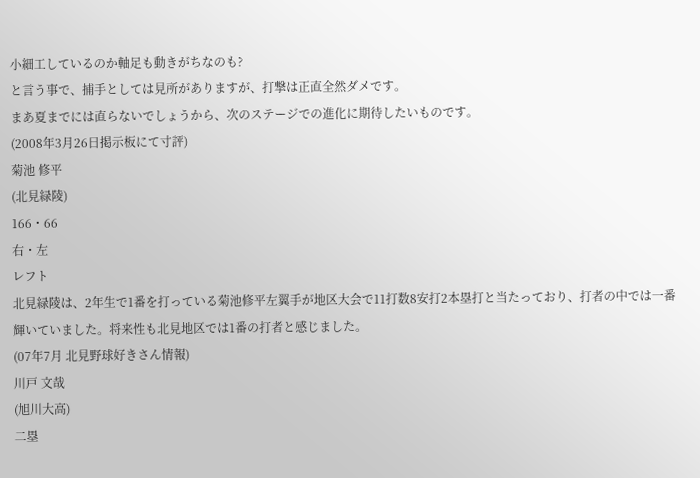小細工しているのか軸足も動きがちなのも?
と言う事で、捕手としては見所がありますが、打撃は正直全然ダメです。
まあ夏までには直らないでしょうから、次のステージでの進化に期待したいものです。
(2008年3月26日掲示板にて寸評)
菊池 修平
(北見緑陵)
166・66
右・左
レフト
北見緑陵は、2年生で1番を打っている菊池修平左翼手が地区大会で11打数8安打2本塁打と当たっており、打者の中では一番輝いていました。将来性も北見地区では1番の打者と感じました。
(07年7月 北見野球好きさん情報)
川戸 文哉
(旭川大高)
二塁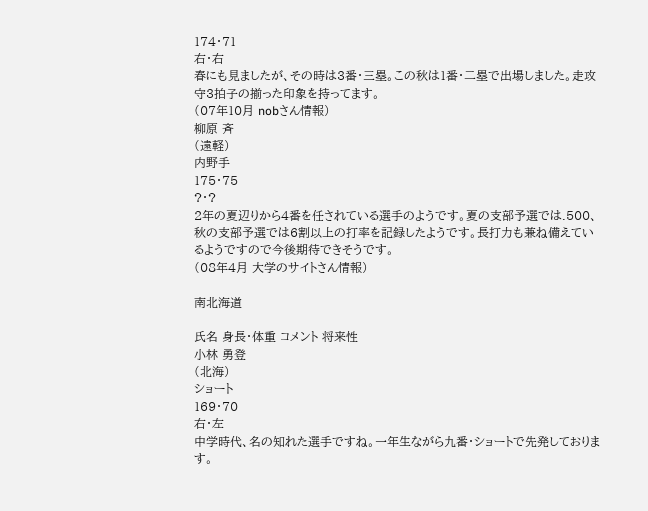174・71
右・右
春にも見ましたが、その時は3番・三塁。この秋は1番・二塁で出場しました。走攻守3拍子の揃った印象を持ってます。
(07年10月 nobさん情報)
柳原 斉
(遠軽)
内野手
175・75
?・?
2年の夏辺りから4番を任されている選手のようです。夏の支部予選では.500、秋の支部予選では6割以上の打率を記録したようです。長打力も兼ね備えているようですので今後期待できそうです。
(08年4月 大学のサイトさん情報)

南北海道

氏名 身長・体重 コメント 将来性
小林 勇登
(北海)
ショート
169・70
右・左
中学時代、名の知れた選手ですね。一年生ながら九番・ショートで先発しております。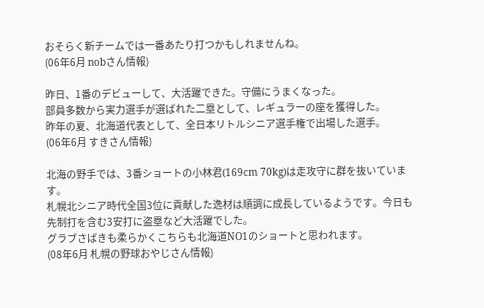おそらく新チームでは一番あたり打つかもしれませんね。
(06年6月 nobさん情報)

昨日、1番のデビューして、大活躍できた。守備にうまくなった。
部員多数から実力選手が選ばれた二塁として、レギュラーの座を獲得した。
昨年の夏、北海道代表として、全日本リトルシニア選手権で出場した選手。
(06年6月 すきさん情報)

北海の野手では、3番ショートの小林君(169cm 70kg)は走攻守に群を抜いています。
札幌北シニア時代全国3位に貢献した逸材は順調に成長しているようです。今日も先制打を含む3安打に盗塁など大活躍でした。
グラブさばきも柔らかくこちらも北海道NO1のショートと思われます。
(08年6月 札幌の野球おやじさん情報)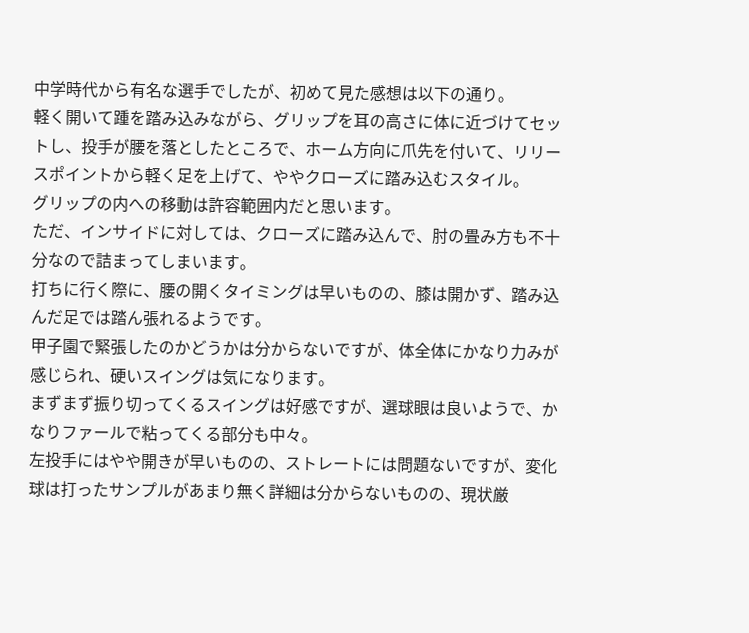中学時代から有名な選手でしたが、初めて見た感想は以下の通り。
軽く開いて踵を踏み込みながら、グリップを耳の高さに体に近づけてセットし、投手が腰を落としたところで、ホーム方向に爪先を付いて、リリースポイントから軽く足を上げて、ややクローズに踏み込むスタイル。
グリップの内への移動は許容範囲内だと思います。
ただ、インサイドに対しては、クローズに踏み込んで、肘の畳み方も不十分なので詰まってしまいます。
打ちに行く際に、腰の開くタイミングは早いものの、膝は開かず、踏み込んだ足では踏ん張れるようです。
甲子園で緊張したのかどうかは分からないですが、体全体にかなり力みが感じられ、硬いスイングは気になります。
まずまず振り切ってくるスイングは好感ですが、選球眼は良いようで、かなりファールで粘ってくる部分も中々。
左投手にはやや開きが早いものの、ストレートには問題ないですが、変化球は打ったサンプルがあまり無く詳細は分からないものの、現状厳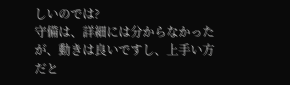しいのでは?
守備は、詳細には分からなかったが、動きは良いですし、上手い方だと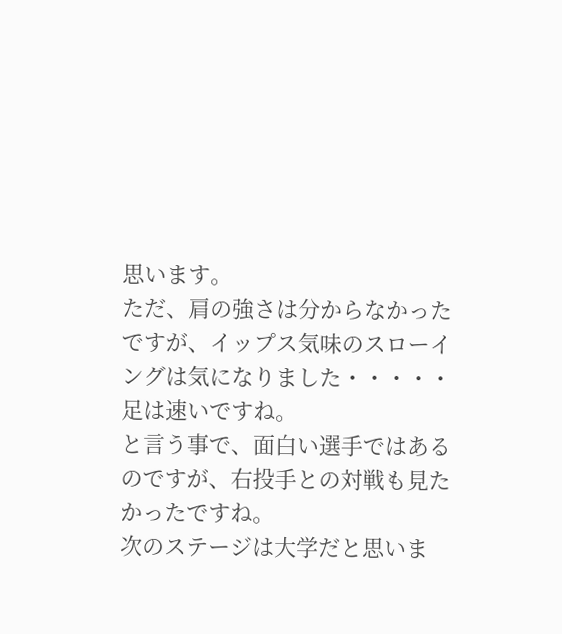思います。
ただ、肩の強さは分からなかったですが、イップス気味のスローイングは気になりました・・・・・
足は速いですね。
と言う事で、面白い選手ではあるのですが、右投手との対戦も見たかったですね。
次のステージは大学だと思いま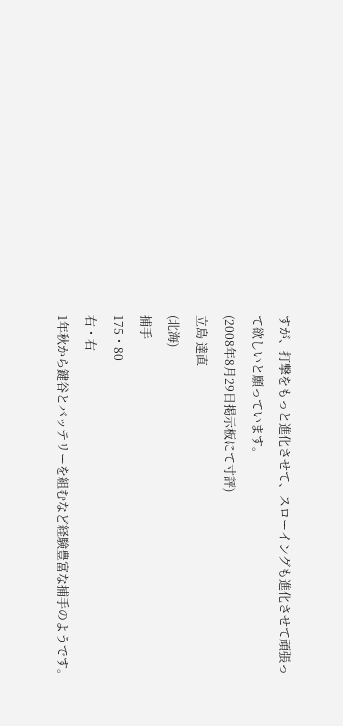すが、打撃をもっと進化させて、スローイングも進化させて頑張って欲しいと願っています。
(2008年8月29日掲示板にて寸評)
立島 達直
(北海)
捕手
175・80
右・右
1年秋から鍵谷とバッテリーを組むなど経験豊富な捕手のようです。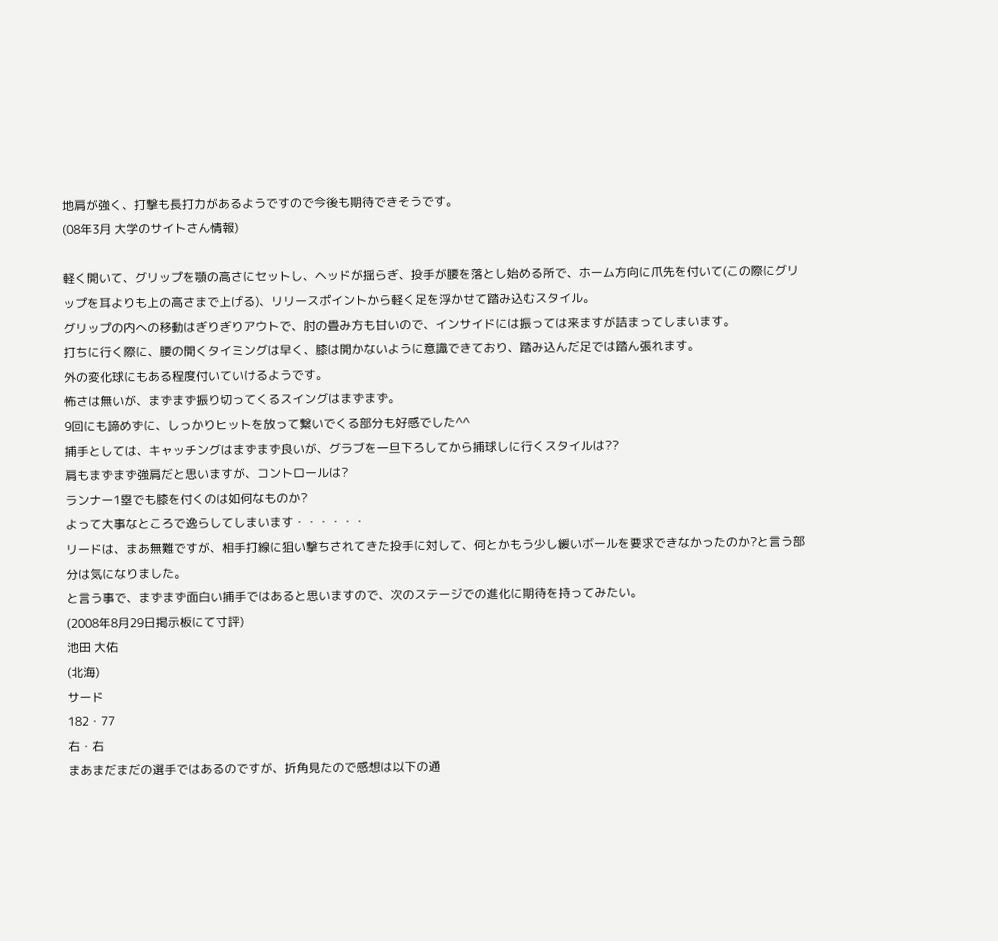地肩が強く、打撃も長打力があるようですので今後も期待できそうです。
(08年3月 大学のサイトさん情報)

軽く開いて、グリップを顎の高さにセットし、ヘッドが揺らぎ、投手が腰を落とし始める所で、ホーム方向に爪先を付いて(この際にグリップを耳よりも上の高さまで上げる)、リリースポイントから軽く足を浮かせて踏み込むスタイル。
グリップの内への移動はぎりぎりアウトで、肘の畳み方も甘いので、インサイドには振っては来ますが詰まってしまいます。
打ちに行く際に、腰の開くタイミングは早く、膝は開かないように意識できており、踏み込んだ足では踏ん張れます。
外の変化球にもある程度付いていけるようです。
怖さは無いが、まずまず振り切ってくるスイングはまずまず。
9回にも諦めずに、しっかりヒットを放って繋いでくる部分も好感でした^^
捕手としては、キャッチングはまずまず良いが、グラブを一旦下ろしてから捕球しに行くスタイルは??
肩もまずまず強肩だと思いますが、コントロールは?
ランナー1塁でも膝を付くのは如何なものか?
よって大事なところで逸らしてしまいます・・・・・・
リードは、まあ無難ですが、相手打線に狙い撃ちされてきた投手に対して、何とかもう少し緩いボールを要求できなかったのか?と言う部分は気になりました。
と言う事で、まずまず面白い捕手ではあると思いますので、次のステージでの進化に期待を持ってみたい。
(2008年8月29日掲示板にて寸評)
池田 大佑
(北海)
サード
182・77
右・右
まあまだまだの選手ではあるのですが、折角見たので感想は以下の通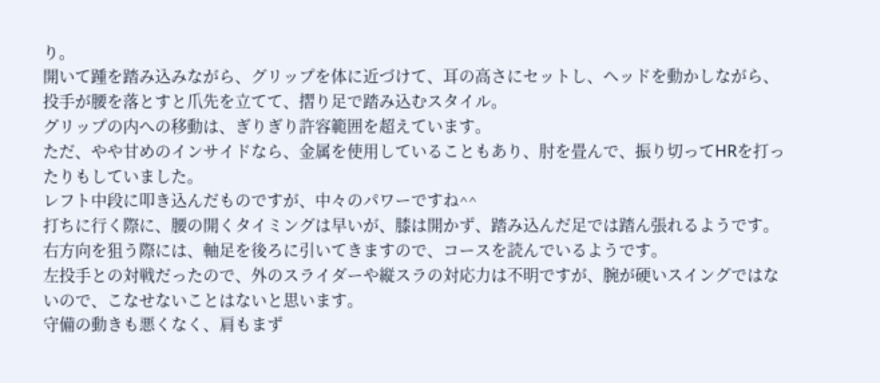り。
開いて踵を踏み込みながら、グリップを体に近づけて、耳の高さにセットし、ヘッドを動かしながら、投手が腰を落とすと爪先を立てて、摺り足で踏み込むスタイル。
グリップの内への移動は、ぎりぎり許容範囲を超えています。
ただ、やや甘めのインサイドなら、金属を使用していることもあり、肘を畳んで、振り切ってHRを打ったりもしていました。
レフト中段に叩き込んだものですが、中々のパワーですね^^
打ちに行く際に、腰の開くタイミングは早いが、膝は開かず、踏み込んだ足では踏ん張れるようです。
右方向を狙う際には、軸足を後ろに引いてきますので、コースを読んでいるようです。
左投手との対戦だったので、外のスライダーや縦スラの対応力は不明ですが、腕が硬いスイングではないので、こなせないことはないと思います。
守備の動きも悪くなく、肩もまず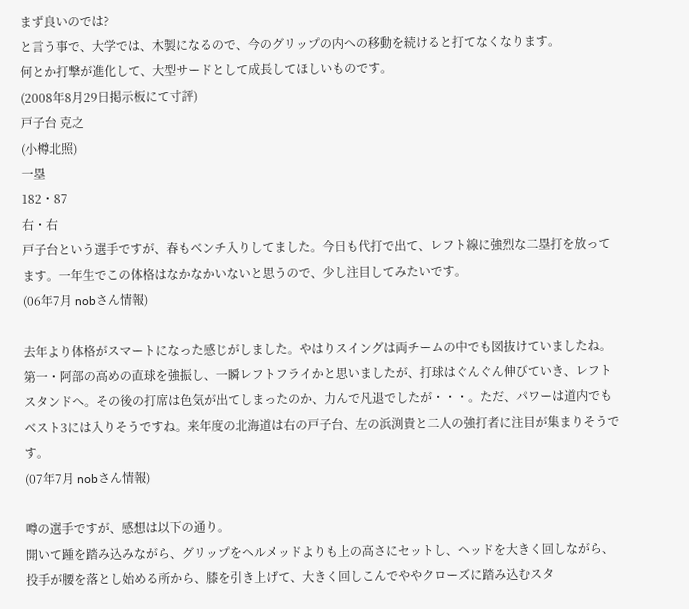まず良いのでは?
と言う事で、大学では、木製になるので、今のグリップの内への移動を続けると打てなくなります。
何とか打撃が進化して、大型サードとして成長してほしいものです。
(2008年8月29日掲示板にて寸評)
戸子台 克之
(小樽北照)
一塁
182・87
右・右
戸子台という選手ですが、春もベンチ入りしてました。今日も代打で出て、レフト線に強烈な二塁打を放ってます。一年生でこの体格はなかなかいないと思うので、少し注目してみたいです。
(06年7月 nobさん情報)

去年より体格がスマートになった感じがしました。やはりスイングは両チームの中でも図抜けていましたね。第一・阿部の高めの直球を強振し、一瞬レフトフライかと思いましたが、打球はぐんぐん伸びていき、レフトスタンドへ。その後の打席は色気が出てしまったのか、力んで凡退でしたが・・・。ただ、パワーは道内でもベスト3には入りそうですね。来年度の北海道は右の戸子台、左の浜渕貴と二人の強打者に注目が集まりそうです。
(07年7月 nobさん情報)

噂の選手ですが、感想は以下の通り。
開いて踵を踏み込みながら、グリップをヘルメッドよりも上の高さにセットし、ヘッドを大きく回しながら、投手が腰を落とし始める所から、膝を引き上げて、大きく回しこんでややクローズに踏み込むスタ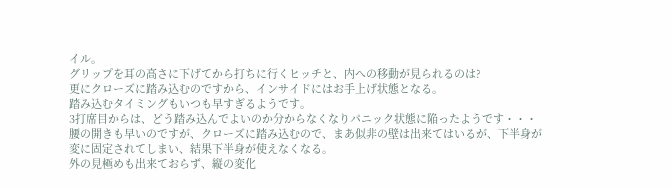イル。
グリップを耳の高さに下げてから打ちに行くヒッチと、内への移動が見られるのは?
更にクローズに踏み込むのですから、インサイドにはお手上げ状態となる。
踏み込むタイミングもいつも早すぎるようです。
3打席目からは、どう踏み込んでよいのか分からなくなりパニック状態に陥ったようです・・・
腰の開きも早いのですが、クローズに踏み込むので、まあ似非の壁は出来てはいるが、下半身が変に固定されてしまい、結果下半身が使えなくなる。
外の見極めも出来ておらず、縦の変化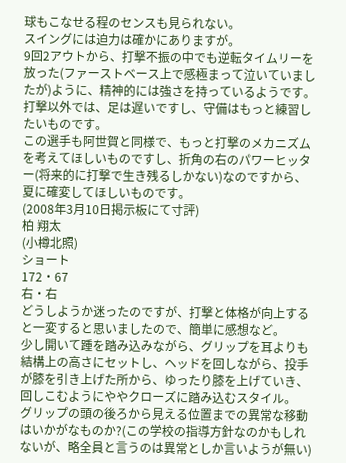球もこなせる程のセンスも見られない。
スイングには迫力は確かにありますが。
9回2アウトから、打撃不振の中でも逆転タイムリーを放った(ファーストベース上で感極まって泣いていましたが)ように、精神的には強さを持っているようです。
打撃以外では、足は遅いですし、守備はもっと練習したいものです。
この選手も阿世賀と同様で、もっと打撃のメカニズムを考えてほしいものですし、折角の右のパワーヒッター(将来的に打撃で生き残るしかない)なのですから、夏に確変してほしいものです。
(2008年3月10日掲示板にて寸評)
柏 翔太
(小樽北照)
ショート
172・67
右・右
どうしようか迷ったのですが、打撃と体格が向上すると一変すると思いましたので、簡単に感想など。
少し開いて踵を踏み込みながら、グリップを耳よりも結構上の高さにセットし、ヘッドを回しながら、投手が膝を引き上げた所から、ゆったり膝を上げていき、回しこむようにややクローズに踏み込むスタイル。
グリップの頭の後ろから見える位置までの異常な移動はいかがなものか?(この学校の指導方針なのかもしれないが、略全員と言うのは異常としか言いようが無い)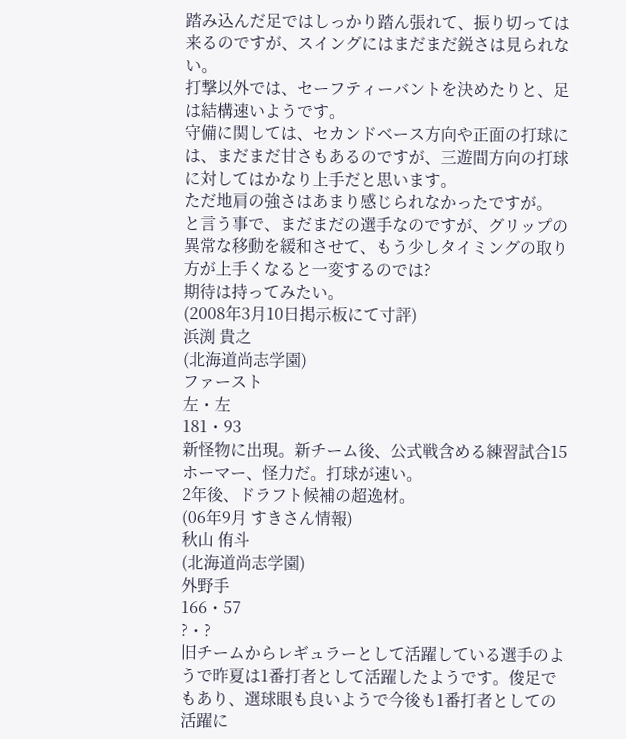踏み込んだ足ではしっかり踏ん張れて、振り切っては来るのですが、スイングにはまだまだ鋭さは見られない。
打撃以外では、セーフティーバントを決めたりと、足は結構速いようです。
守備に関しては、セカンドベース方向や正面の打球には、まだまだ甘さもあるのですが、三遊間方向の打球に対してはかなり上手だと思います。
ただ地肩の強さはあまり感じられなかったですが。
と言う事で、まだまだの選手なのですが、グリップの異常な移動を緩和させて、もう少しタイミングの取り方が上手くなると一変するのでは?
期待は持ってみたい。
(2008年3月10日掲示板にて寸評)
浜渕 貴之
(北海道尚志学園)
ファースト
左・左
181・93
新怪物に出現。新チーム後、公式戦含める練習試合15ホーマー、怪力だ。打球が速い。
2年後、ドラフト候補の超逸材。
(06年9月 すきさん情報)
秋山 侑斗
(北海道尚志学園)
外野手
166・57
?・?
旧チームからレギュラーとして活躍している選手のようで昨夏は1番打者として活躍したようです。俊足でもあり、選球眼も良いようで今後も1番打者としての活躍に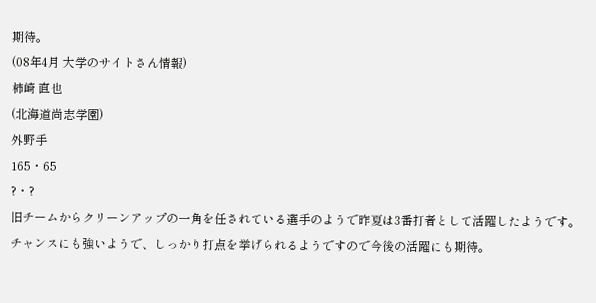期待。
(08年4月 大学のサイトさん情報)
柿崎 直也
(北海道尚志学園)
外野手
165・65
?・?
旧チームからクリーンアップの一角を任されている選手のようで昨夏は3番打者として活躍したようです。チャンスにも強いようで、しっかり打点を挙げられるようですので今後の活躍にも期待。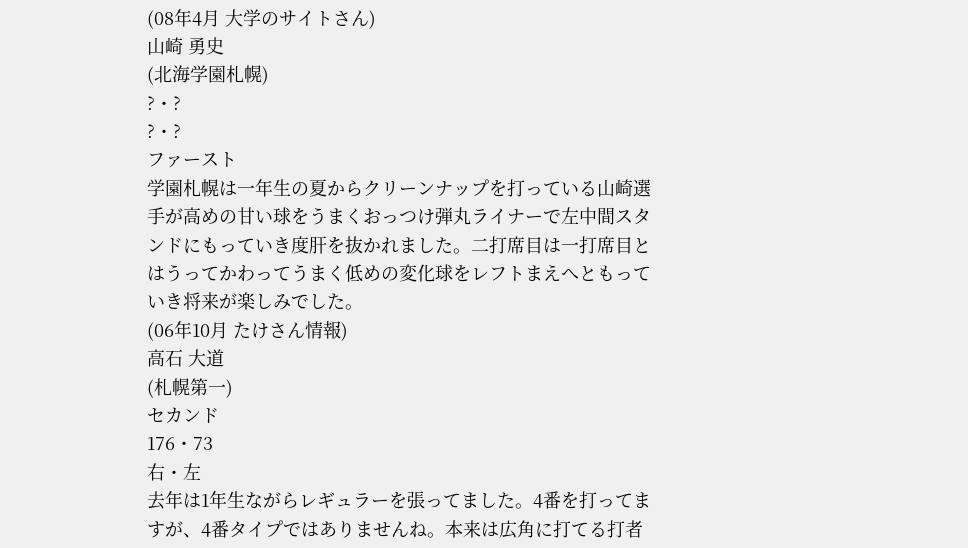(08年4月 大学のサイトさん)
山崎 勇史
(北海学園札幌)
?・?
?・?
ファースト
学園札幌は一年生の夏からクリーンナップを打っている山崎選手が高めの甘い球をうまくおっつけ弾丸ライナーで左中間スタンドにもっていき度肝を抜かれました。二打席目は一打席目とはうってかわってうまく低めの変化球をレフトまえへともっていき将来が楽しみでした。
(06年10月 たけさん情報)
高石 大道
(札幌第一)
セカンド
176・73
右・左
去年は1年生ながらレギュラーを張ってました。4番を打ってますが、4番タイプではありませんね。本来は広角に打てる打者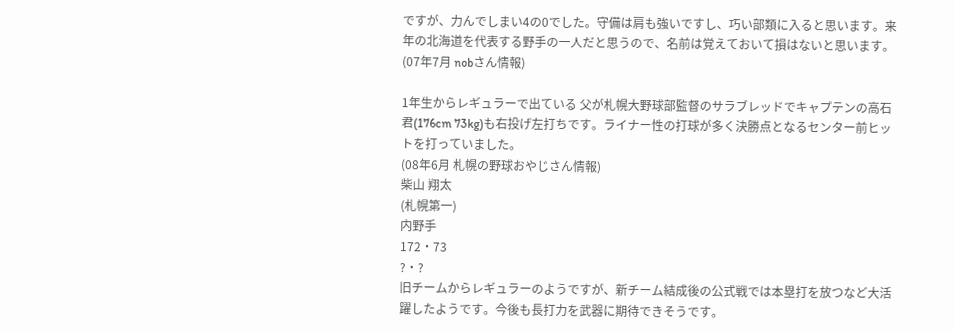ですが、力んでしまい4の0でした。守備は肩も強いですし、巧い部類に入ると思います。来年の北海道を代表する野手の一人だと思うので、名前は覚えておいて損はないと思います。
(07年7月 nobさん情報)

1年生からレギュラーで出ている 父が札幌大野球部監督のサラブレッドでキャプテンの高石君(176cm 73kg)も右投げ左打ちです。ライナー性の打球が多く決勝点となるセンター前ヒットを打っていました。
(08年6月 札幌の野球おやじさん情報)
柴山 翔太
(札幌第一)
内野手
172・73
?・?
旧チームからレギュラーのようですが、新チーム結成後の公式戦では本塁打を放つなど大活躍したようです。今後も長打力を武器に期待できそうです。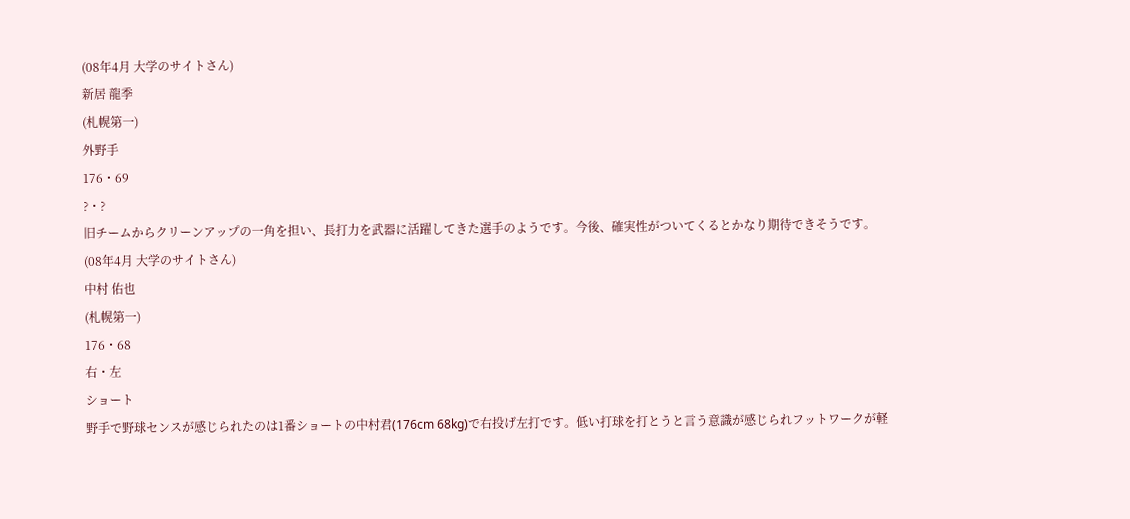(08年4月 大学のサイトさん)
新居 龍季
(札幌第一)
外野手
176・69
?・?
旧チームからクリーンアップの一角を担い、長打力を武器に活躍してきた選手のようです。今後、確実性がついてくるとかなり期待できそうです。
(08年4月 大学のサイトさん)
中村 佑也
(札幌第一)
176・68
右・左
ショート
野手で野球センスが感じられたのは1番ショートの中村君(176cm 68kg)で右投げ左打です。低い打球を打とうと言う意識が感じられフットワークが軽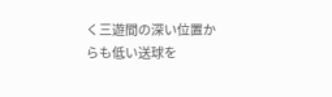く三遊間の深い位置からも低い送球を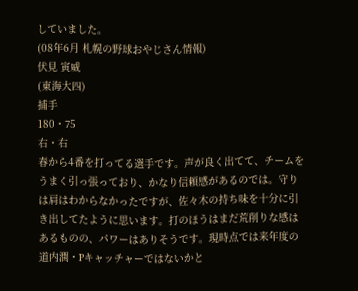していました。
(08年6月 札幌の野球おやじさん情報)
伏見 寅威
(東海大四)
捕手
180・75
右・右
春から4番を打ってる選手です。声が良く出てて、チームをうまく引っ張っており、かなり信頼感があるのでは。守りは肩はわからなかったですが、佐々木の持ち味を十分に引き出してたように思います。打のほうはまだ荒削りな感はあるものの、パワーはありそうです。現時点では来年度の道内潤・Pキャッチャーではないかと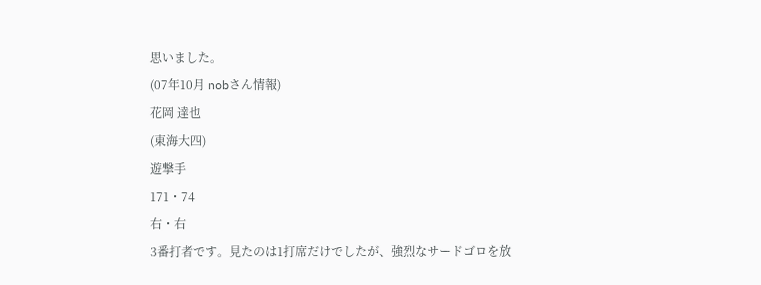思いました。
(07年10月 nobさん情報)
花岡 達也
(東海大四)
遊撃手
171・74
右・右
3番打者です。見たのは1打席だけでしたが、強烈なサードゴロを放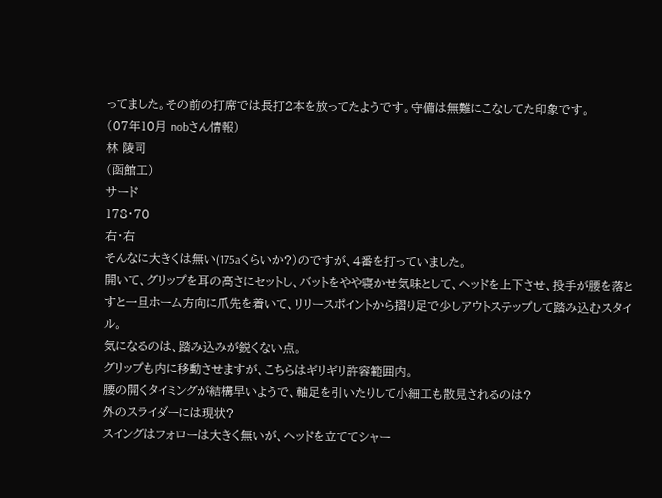ってました。その前の打席では長打2本を放ってたようです。守備は無難にこなしてた印象です。
(07年10月 nobさん情報)
林 陵司
(函館工)
サード
178・70
右・右
そんなに大きくは無い(175aくらいか?)のですが、4番を打っていました。
開いて、グリップを耳の高さにセットし、バットをやや寝かせ気味として、ヘッドを上下させ、投手が腰を落とすと一旦ホーム方向に爪先を着いて、リリースポイントから摺り足で少しアウトステップして踏み込むスタイル。
気になるのは、踏み込みが鋭くない点。
グリップも内に移動させますが、こちらはギリギリ許容範囲内。
腰の開くタイミングが結構早いようで、軸足を引いたりして小細工も散見されるのは?
外のスライダーには現状?
スイングはフォローは大きく無いが、ヘッドを立ててシャー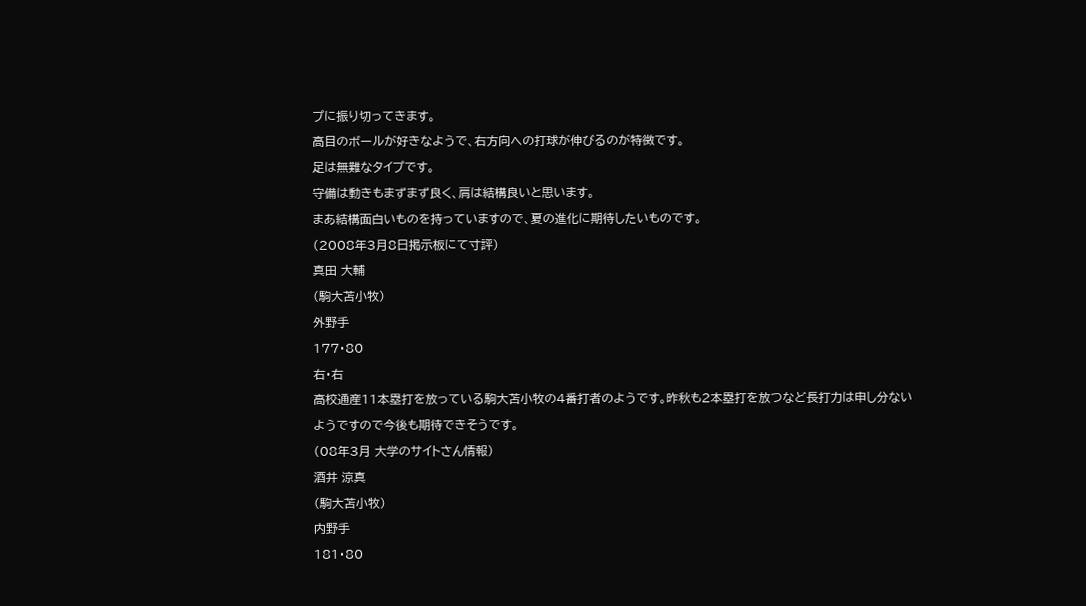プに振り切ってきます。
高目のボールが好きなようで、右方向への打球が伸びるのが特徴です。
足は無難なタイプです。
守備は動きもまずまず良く、肩は結構良いと思います。
まあ結構面白いものを持っていますので、夏の進化に期待したいものです。
(2008年3月8日掲示板にて寸評)
真田 大輔
(駒大苫小牧)
外野手
177・80
右・右
高校通産11本塁打を放っている駒大苫小牧の4番打者のようです。昨秋も2本塁打を放つなど長打力は申し分ないようですので今後も期待できそうです。
(08年3月 大学のサイトさん情報)
酒井 涼真
(駒大苫小牧)
内野手
181・80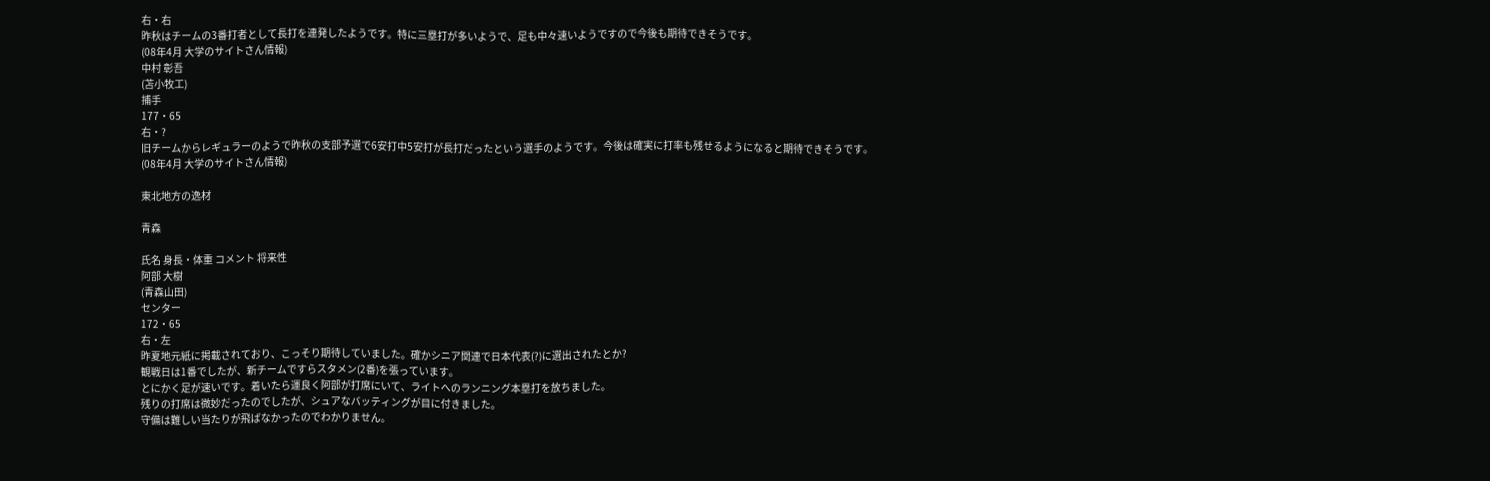右・右
昨秋はチームの3番打者として長打を連発したようです。特に三塁打が多いようで、足も中々速いようですので今後も期待できそうです。
(08年4月 大学のサイトさん情報)
中村 彰吾
(苫小牧工)
捕手
177・65
右・?
旧チームからレギュラーのようで昨秋の支部予選で6安打中5安打が長打だったという選手のようです。今後は確実に打率も残せるようになると期待できそうです。
(08年4月 大学のサイトさん情報)

東北地方の逸材

青森

氏名 身長・体重 コメント 将来性
阿部 大樹
(青森山田)
センター
172・65
右・左
昨夏地元紙に掲載されており、こっそり期待していました。確かシニア関連で日本代表(?)に選出されたとか?
観戦日は1番でしたが、新チームですらスタメン(2番)を張っています。
とにかく足が速いです。着いたら運良く阿部が打席にいて、ライトへのランニング本塁打を放ちました。
残りの打席は微妙だったのでしたが、シュアなバッティングが目に付きました。
守備は難しい当たりが飛ばなかったのでわかりません。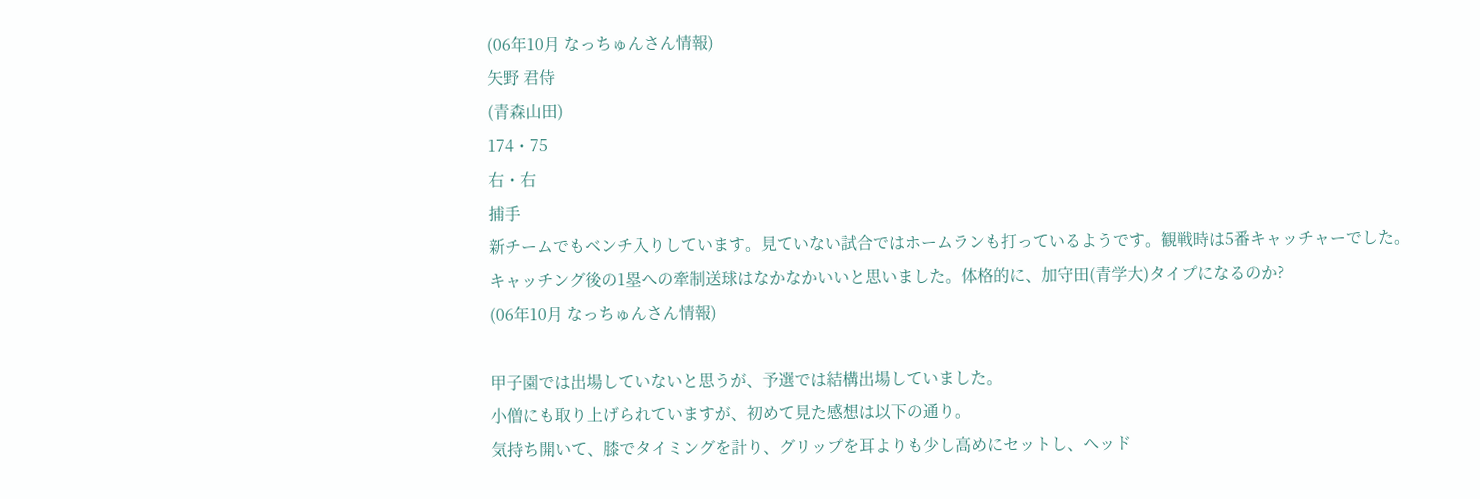(06年10月 なっちゅんさん情報)
矢野 君侍
(青森山田)
174・75
右・右
捕手
新チームでもベンチ入りしています。見ていない試合ではホームランも打っているようです。観戦時は5番キャッチャーでした。
キャッチング後の1塁への牽制送球はなかなかいいと思いました。体格的に、加守田(青学大)タイプになるのか?
(06年10月 なっちゅんさん情報)

甲子園では出場していないと思うが、予選では結構出場していました。
小僧にも取り上げられていますが、初めて見た感想は以下の通り。
気持ち開いて、膝でタイミングを計り、グリップを耳よりも少し高めにセットし、ヘッド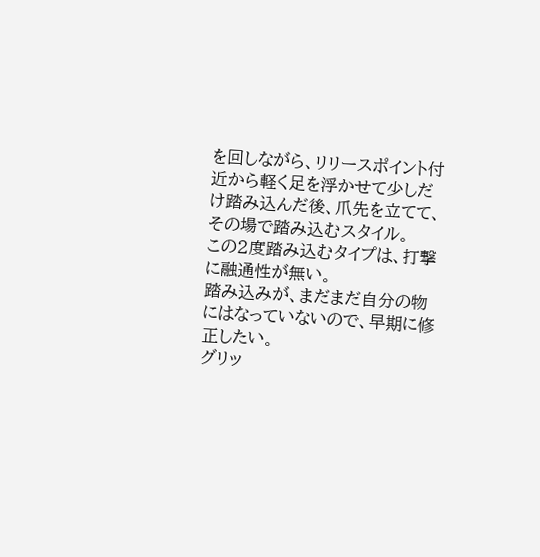を回しながら、リリースポイント付近から軽く足を浮かせて少しだけ踏み込んだ後、爪先を立てて、その場で踏み込むスタイル。
この2度踏み込むタイプは、打撃に融通性が無い。
踏み込みが、まだまだ自分の物にはなっていないので、早期に修正したい。
グリッ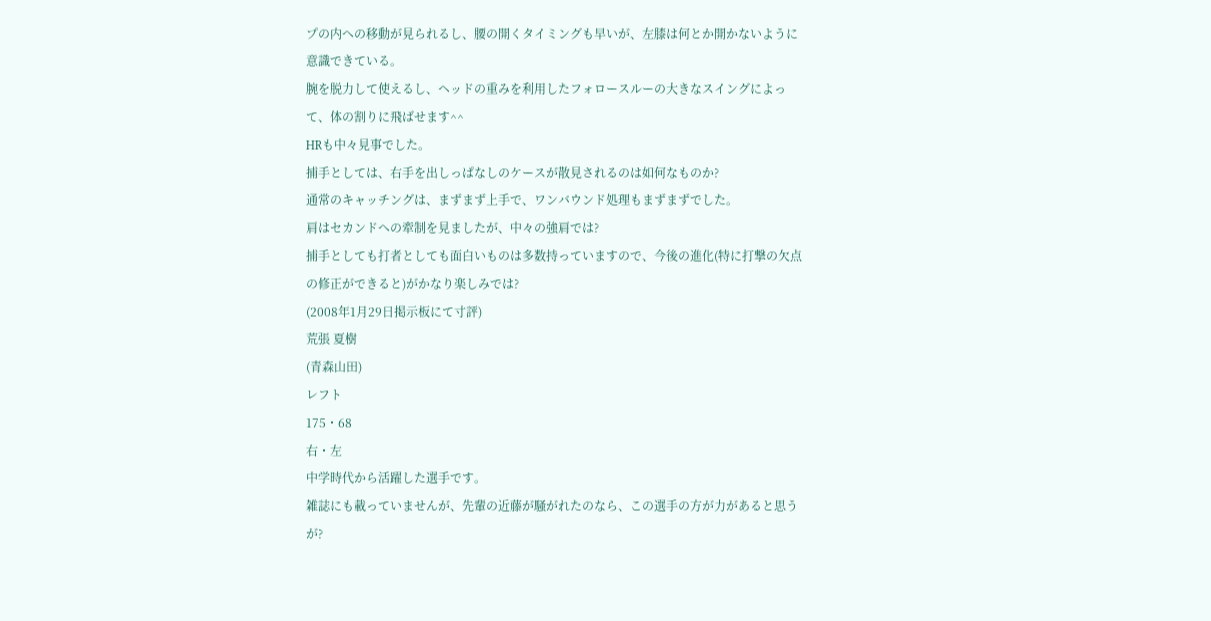プの内への移動が見られるし、腰の開くタイミングも早いが、左膝は何とか開かないように意識できている。
腕を脱力して使えるし、ヘッドの重みを利用したフォロースルーの大きなスイングによって、体の割りに飛ばせます^^
HRも中々見事でした。
捕手としては、右手を出しっぱなしのケースが散見されるのは如何なものか?
通常のキャッチングは、まずまず上手で、ワンバウンド処理もまずまずでした。
肩はセカンドへの牽制を見ましたが、中々の強肩では?
捕手としても打者としても面白いものは多数持っていますので、今後の進化(特に打撃の欠点の修正ができると)がかなり楽しみでは?
(2008年1月29日掲示板にて寸評)
荒張 夏樹
(青森山田)
レフト
175・68
右・左
中学時代から活躍した選手です。
雑誌にも載っていませんが、先輩の近藤が騒がれたのなら、この選手の方が力があると思うが?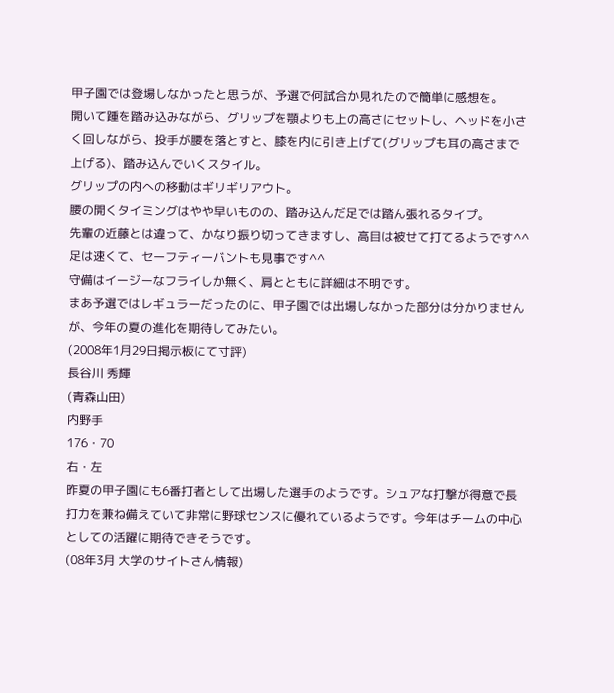甲子園では登場しなかったと思うが、予選で何試合か見れたので簡単に感想を。
開いて踵を踏み込みながら、グリップを顎よりも上の高さにセットし、ヘッドを小さく回しながら、投手が腰を落とすと、膝を内に引き上げて(グリップも耳の高さまで上げる)、踏み込んでいくスタイル。
グリップの内への移動はギリギリアウト。
腰の開くタイミングはやや早いものの、踏み込んだ足では踏ん張れるタイプ。
先輩の近藤とは違って、かなり振り切ってきますし、高目は被せて打てるようです^^
足は速くて、セーフティーバントも見事です^^
守備はイージーなフライしか無く、肩とともに詳細は不明です。
まあ予選ではレギュラーだったのに、甲子園では出場しなかった部分は分かりませんが、今年の夏の進化を期待してみたい。
(2008年1月29日掲示板にて寸評)
長谷川 秀輝
(青森山田)
内野手
176・70
右・左
昨夏の甲子園にも6番打者として出場した選手のようです。シュアな打撃が得意で長打力を兼ね備えていて非常に野球センスに優れているようです。今年はチームの中心としての活躍に期待できそうです。
(08年3月 大学のサイトさん情報)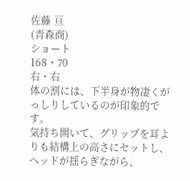佐藤 亘
(青森商)
ショート
168・70
右・右
体の割には、下半身が物凄くがっしりしているのが印象的です。
気持ち開いて、グリップを耳よりも結構上の高さにセットし、ヘッドが揺らぎながら、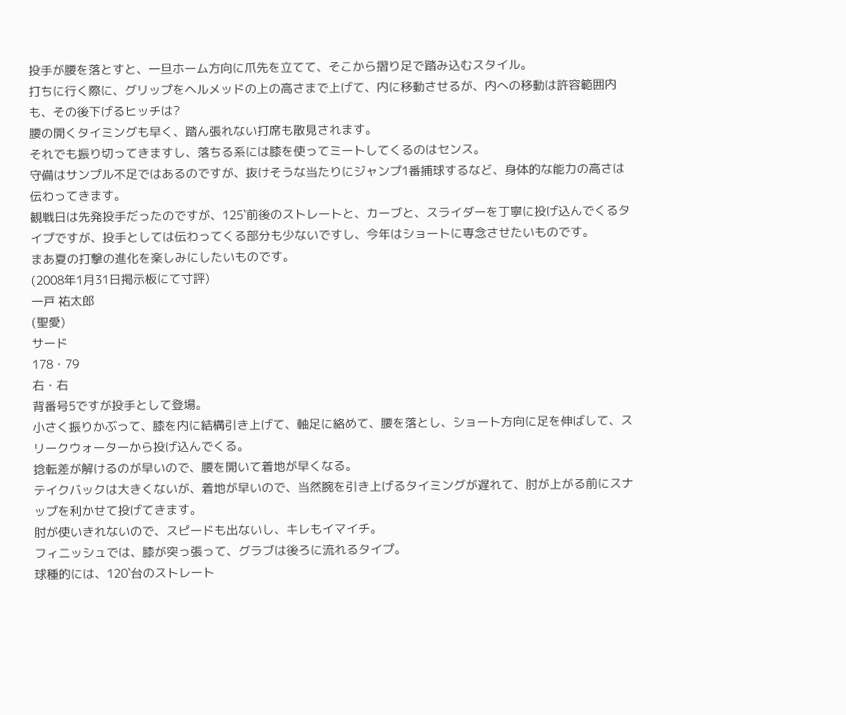投手が腰を落とすと、一旦ホーム方向に爪先を立てて、そこから摺り足で踏み込むスタイル。
打ちに行く際に、グリップをヘルメッドの上の高さまで上げて、内に移動させるが、内への移動は許容範囲内も、その後下げるヒッチは?
腰の開くタイミングも早く、踏ん張れない打席も散見されます。
それでも振り切ってきますし、落ちる系には膝を使ってミートしてくるのはセンス。
守備はサンプル不足ではあるのですが、抜けそうな当たりにジャンプ1番捕球するなど、身体的な能力の高さは伝わってきます。
観戦日は先発投手だったのですが、125`前後のストレートと、カーブと、スライダーを丁寧に投げ込んでくるタイプですが、投手としては伝わってくる部分も少ないですし、今年はショートに専念させたいものです。
まあ夏の打撃の進化を楽しみにしたいものです。
(2008年1月31日掲示板にて寸評)
一戸 祐太郎
(聖愛)
サード
178・79
右・右
背番号5ですが投手として登場。
小さく振りかぶって、膝を内に結構引き上げて、軸足に絡めて、腰を落とし、ショート方向に足を伸ばして、スリークウォーターから投げ込んでくる。
捻転差が解けるのが早いので、腰を開いて着地が早くなる。
テイクバックは大きくないが、着地が早いので、当然腕を引き上げるタイミングが遅れて、肘が上がる前にスナップを利かせて投げてきます。
肘が使いきれないので、スピードも出ないし、キレもイマイチ。
フィニッシュでは、膝が突っ張って、グラブは後ろに流れるタイプ。
球種的には、120`台のストレート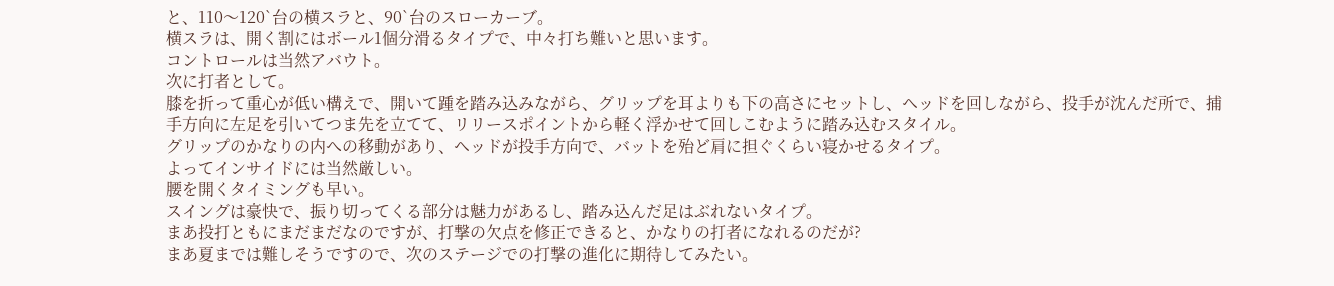と、110〜120`台の横スラと、90`台のスローカーブ。
横スラは、開く割にはボール1個分滑るタイプで、中々打ち難いと思います。
コントロールは当然アバウト。
次に打者として。
膝を折って重心が低い構えで、開いて踵を踏み込みながら、グリップを耳よりも下の高さにセットし、ヘッドを回しながら、投手が沈んだ所で、捕手方向に左足を引いてつま先を立てて、リリースポイントから軽く浮かせて回しこむように踏み込むスタイル。
グリップのかなりの内への移動があり、ヘッドが投手方向で、バットを殆ど肩に担ぐくらい寝かせるタイプ。
よってインサイドには当然厳しい。
腰を開くタイミングも早い。
スイングは豪快で、振り切ってくる部分は魅力があるし、踏み込んだ足はぶれないタイプ。
まあ投打ともにまだまだなのですが、打撃の欠点を修正できると、かなりの打者になれるのだが?
まあ夏までは難しそうですので、次のステージでの打撃の進化に期待してみたい。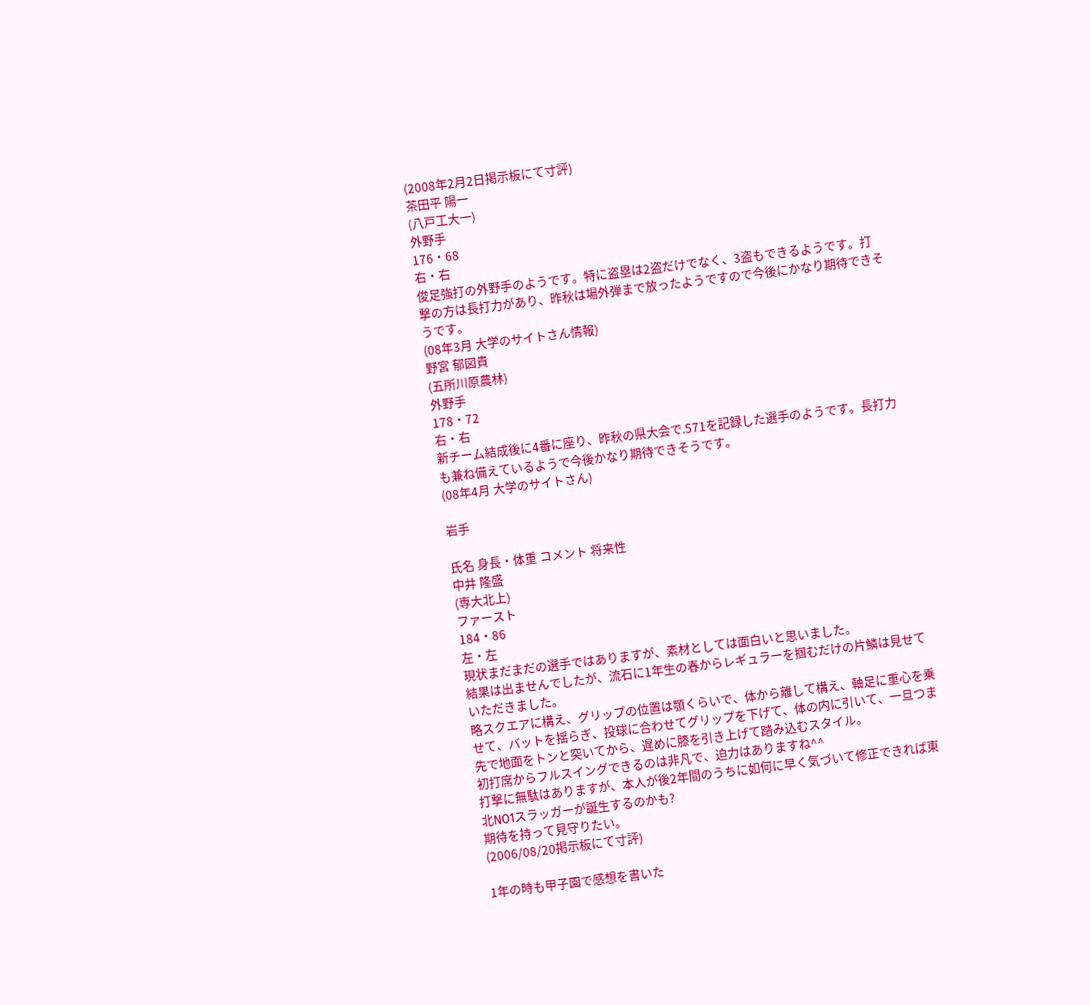(2008年2月2日掲示板にて寸評)
茶田平 陽一
(八戸工大一)
外野手
176・68
右・右
俊足強打の外野手のようです。特に盗塁は2盗だけでなく、3盗もできるようです。打撃の方は長打力があり、昨秋は場外弾まで放ったようですので今後にかなり期待できそうです。
(08年3月 大学のサイトさん情報)
野宮 郁図貴
(五所川原農林)
外野手
178・72
右・右
新チーム結成後に4番に座り、昨秋の県大会で.571を記録した選手のようです。長打力も兼ね備えているようで今後かなり期待できそうです。
(08年4月 大学のサイトさん)

岩手

氏名 身長・体重 コメント 将来性
中井 隆盛
(専大北上)
ファースト
184・86
左・左
現状まだまだの選手ではありますが、素材としては面白いと思いました。
結果は出ませんでしたが、流石に1年生の春からレギュラーを掴むだけの片鱗は見せていただきました。
略スクエアに構え、グリップの位置は顎くらいで、体から離して構え、軸足に重心を乗せて、バットを揺らぎ、投球に合わせてグリップを下げて、体の内に引いて、一旦つま先で地面をトンと突いてから、遅めに膝を引き上げて踏み込むスタイル。
初打席からフルスイングできるのは非凡で、迫力はありますね^^
打撃に無駄はありますが、本人が後2年間のうちに如何に早く気づいて修正できれば東北NO1スラッガーが誕生するのかも?
期待を持って見守りたい。
(2006/08/20掲示板にて寸評)

1年の時も甲子園で感想を書いた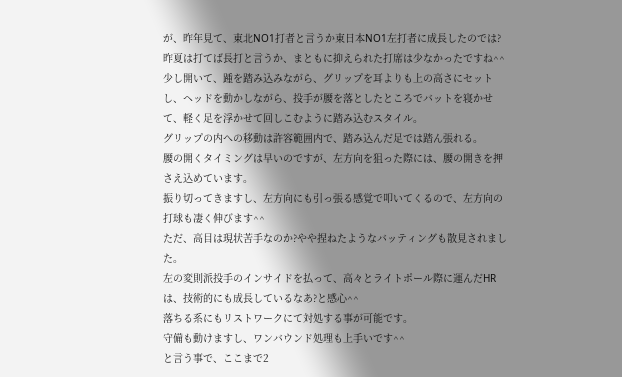が、昨年見て、東北NO1打者と言うか東日本NO1左打者に成長したのでは?
昨夏は打てば長打と言うか、まともに抑えられた打席は少なかったですね^^
少し開いて、踵を踏み込みながら、グリップを耳よりも上の高さにセットし、ヘッドを動かしながら、投手が腰を落としたところでバットを寝かせて、軽く足を浮かせて回しこむように踏み込むスタイル。
グリップの内への移動は許容範囲内で、踏み込んだ足では踏ん張れる。
腰の開くタイミングは早いのですが、左方向を狙った際には、腰の開きを押さえ込めています。
振り切ってきますし、左方向にも引っ張る感覚で叩いてくるので、左方向の打球も凄く伸びます^^
ただ、高目は現状苦手なのか?やや捏ねたようなバッティングも散見されました。
左の変則派投手のインサイドを払って、高々とライトポール際に運んだHRは、技術的にも成長しているなあ?と感心^^
落ちる系にもリストワークにて対処する事が可能です。
守備も動けますし、ワンバウンド処理も上手いです^^
と言う事で、ここまで2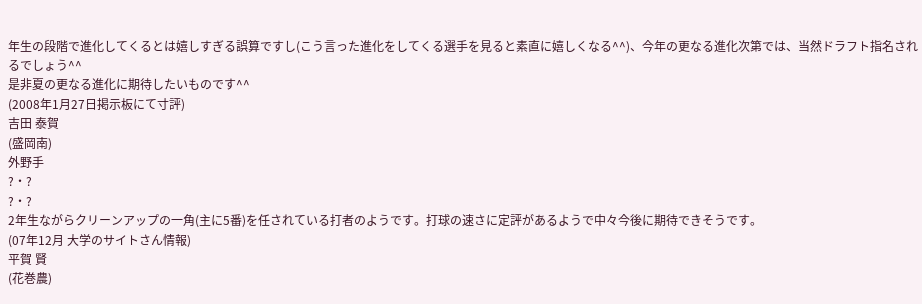年生の段階で進化してくるとは嬉しすぎる誤算ですし(こう言った進化をしてくる選手を見ると素直に嬉しくなる^^)、今年の更なる進化次第では、当然ドラフト指名されるでしょう^^
是非夏の更なる進化に期待したいものです^^
(2008年1月27日掲示板にて寸評)
吉田 泰賀
(盛岡南)
外野手
?・?
?・?
2年生ながらクリーンアップの一角(主に5番)を任されている打者のようです。打球の速さに定評があるようで中々今後に期待できそうです。
(07年12月 大学のサイトさん情報)
平賀 賢
(花巻農)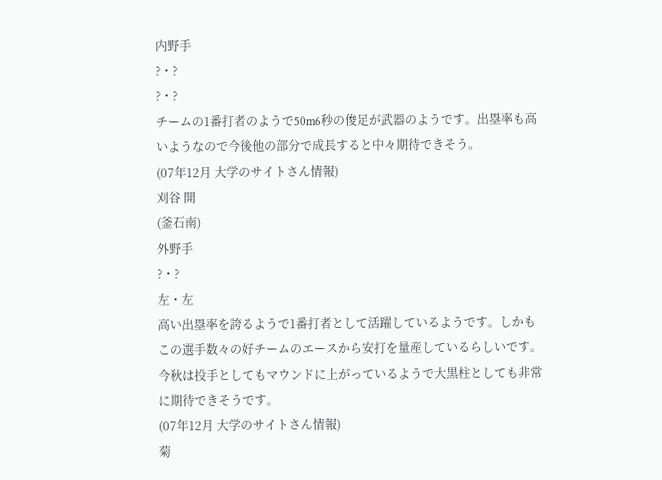内野手
?・?
?・?
チームの1番打者のようで50m6秒の俊足が武器のようです。出塁率も高いようなので今後他の部分で成長すると中々期待できそう。
(07年12月 大学のサイトさん情報)
刈谷 開
(釜石南)
外野手
?・?
左・左
高い出塁率を誇るようで1番打者として活躍しているようです。しかもこの選手数々の好チームのエースから安打を量産しているらしいです。今秋は投手としてもマウンドに上がっているようで大黒柱としても非常に期待できそうです。
(07年12月 大学のサイトさん情報)
菊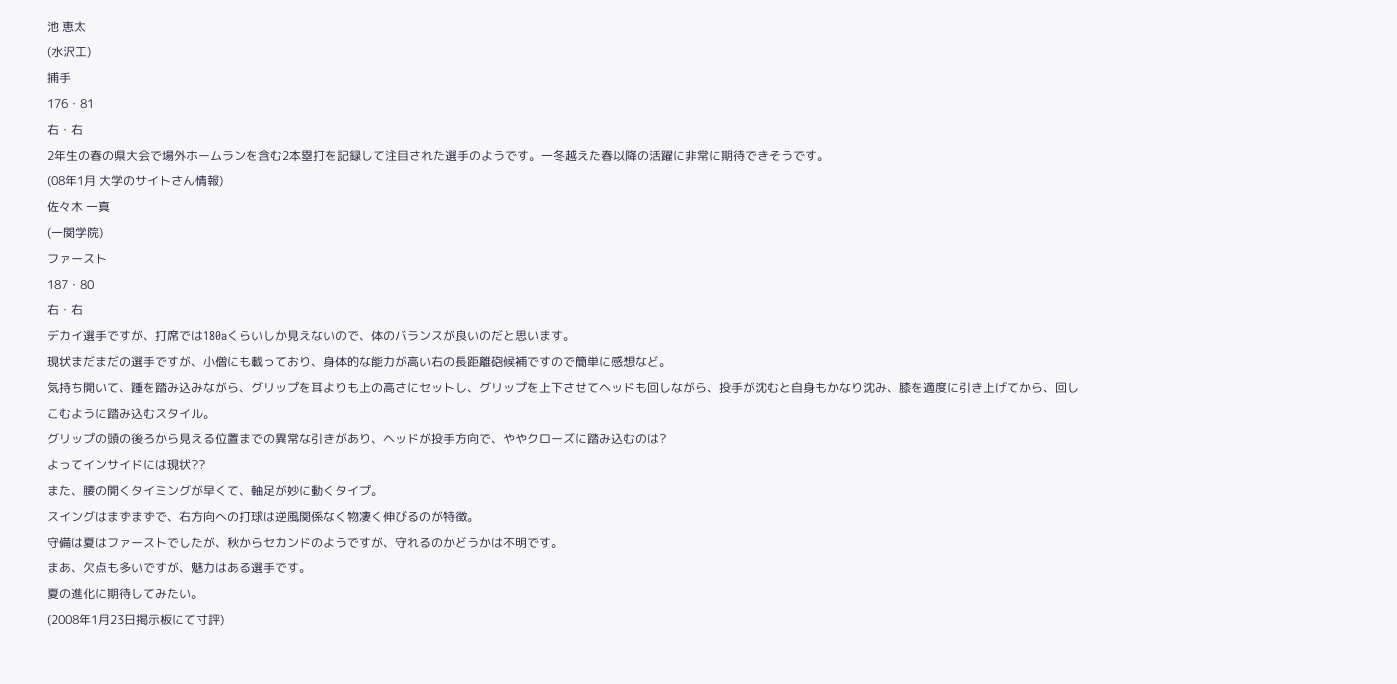池 恵太
(水沢工)
捕手
176・81
右・右
2年生の春の県大会で場外ホームランを含む2本塁打を記録して注目された選手のようです。一冬越えた春以降の活躍に非常に期待できそうです。
(08年1月 大学のサイトさん情報)
佐々木 一真
(一関学院)
ファースト
187・80
右・右
デカイ選手ですが、打席では180aくらいしか見えないので、体のバランスが良いのだと思います。
現状まだまだの選手ですが、小僧にも載っており、身体的な能力が高い右の長距離砲候補ですので簡単に感想など。
気持ち開いて、踵を踏み込みながら、グリップを耳よりも上の高さにセットし、グリップを上下させてヘッドも回しながら、投手が沈むと自身もかなり沈み、膝を適度に引き上げてから、回しこむように踏み込むスタイル。
グリップの頭の後ろから見える位置までの異常な引きがあり、ヘッドが投手方向で、ややクローズに踏み込むのは?
よってインサイドには現状??
また、腰の開くタイミングが早くて、軸足が妙に動くタイプ。
スイングはまずまずで、右方向への打球は逆風関係なく物凄く伸びるのが特徴。
守備は夏はファーストでしたが、秋からセカンドのようですが、守れるのかどうかは不明です。
まあ、欠点も多いですが、魅力はある選手です。
夏の進化に期待してみたい。
(2008年1月23日掲示板にて寸評)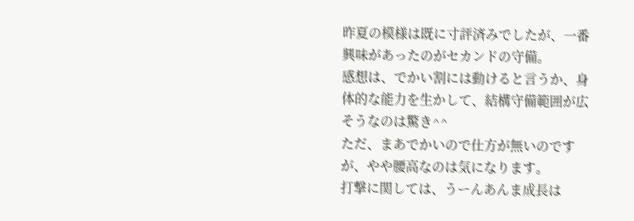昨夏の模様は既に寸評済みでしたが、一番興味があったのがセカンドの守備。
感想は、でかい割には動けると言うか、身体的な能力を生かして、結構守備範囲が広そうなのは驚き^^
ただ、まあでかいので仕方が無いのですが、やや腰高なのは気になります。
打撃に関しては、うーんあんま成長は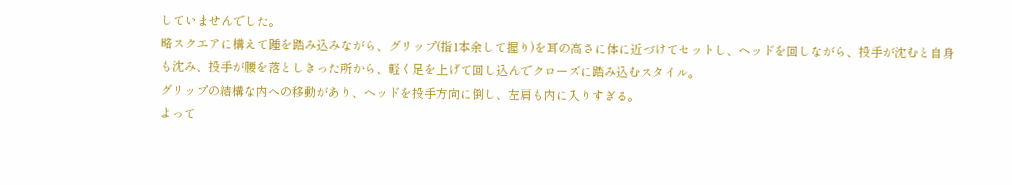していませんでした。
略スクエアに構えて踵を踏み込みながら、グリップ(指1本余して握り)を耳の高さに体に近づけてセットし、ヘッドを回しながら、投手が沈むと自身も沈み、投手が腰を落としきった所から、軽く足を上げて回し込んでクローズに踏み込むスタイル。
グリップの結構な内への移動があり、ヘッドを投手方向に倒し、左肩も内に入りすぎる。
よって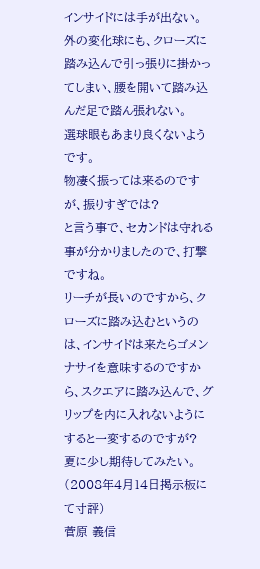インサイドには手が出ない。
外の変化球にも、クローズに踏み込んで引っ張りに掛かってしまい、腰を開いて踏み込んだ足で踏ん張れない。
選球眼もあまり良くないようです。
物凄く振っては来るのですが、振りすぎでは?
と言う事で、セカンドは守れる事が分かりましたので、打撃ですね。
リーチが長いのですから、クローズに踏み込むというのは、インサイドは来たらゴメンナサイを意味するのですから、スクエアに踏み込んで、グリップを内に入れないようにすると一変するのですが?
夏に少し期待してみたい。
(2008年4月14日掲示板にて寸評)
菅原 義信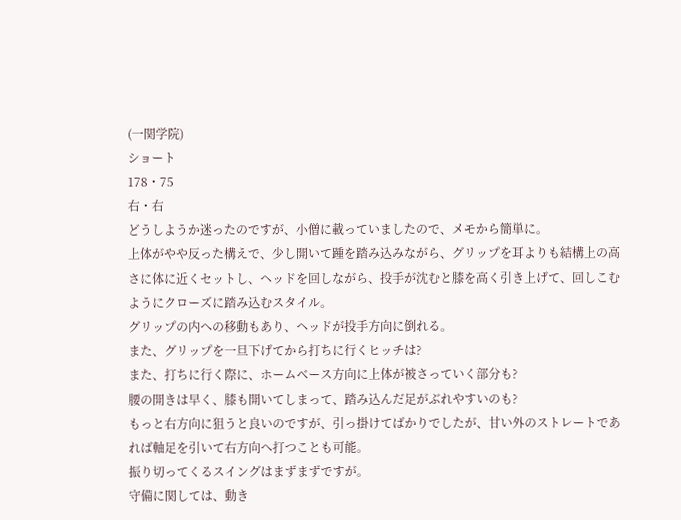(一関学院)
ショート
178・75
右・右
どうしようか迷ったのですが、小僧に載っていましたので、メモから簡単に。
上体がやや反った構えで、少し開いて踵を踏み込みながら、グリップを耳よりも結構上の高さに体に近くセットし、ヘッドを回しながら、投手が沈むと膝を高く引き上げて、回しこむようにクローズに踏み込むスタイル。
グリップの内への移動もあり、ヘッドが投手方向に倒れる。
また、グリップを一旦下げてから打ちに行くヒッチは?
また、打ちに行く際に、ホームベース方向に上体が被さっていく部分も?
腰の開きは早く、膝も開いてしまって、踏み込んだ足がぶれやすいのも?
もっと右方向に狙うと良いのですが、引っ掛けてばかりでしたが、甘い外のストレートであれば軸足を引いて右方向へ打つことも可能。
振り切ってくるスイングはまずまずですが。
守備に関しては、動き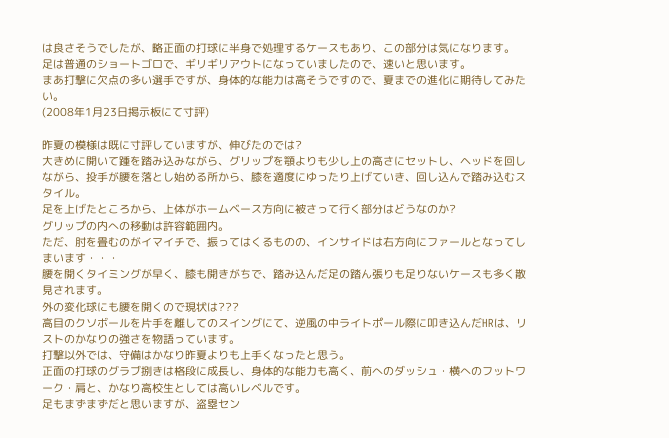は良さそうでしたが、略正面の打球に半身で処理するケースもあり、この部分は気になります。
足は普通のショートゴロで、ギリギリアウトになっていましたので、速いと思います。
まあ打撃に欠点の多い選手ですが、身体的な能力は高そうですので、夏までの進化に期待してみたい。
(2008年1月23日掲示板にて寸評)

昨夏の模様は既に寸評していますが、伸びたのでは?
大きめに開いて踵を踏み込みながら、グリップを顎よりも少し上の高さにセットし、ヘッドを回しながら、投手が腰を落とし始める所から、膝を適度にゆったり上げていき、回し込んで踏み込むスタイル。
足を上げたところから、上体がホームベース方向に被さって行く部分はどうなのか?
グリップの内への移動は許容範囲内。
ただ、肘を畳むのがイマイチで、振ってはくるものの、インサイドは右方向にファールとなってしまいます・・・
腰を開くタイミングが早く、膝も開きがちで、踏み込んだ足の踏ん張りも足りないケースも多く散見されます。
外の変化球にも腰を開くので現状は???
高目のクソボールを片手を離してのスイングにて、逆風の中ライトポール際に叩き込んだHRは、リストのかなりの強さを物語っています。
打撃以外では、守備はかなり昨夏よりも上手くなったと思う。
正面の打球のグラブ捌きは格段に成長し、身体的な能力も高く、前へのダッシュ・横へのフットワーク・肩と、かなり高校生としては高いレベルです。
足もまずまずだと思いますが、盗塁セン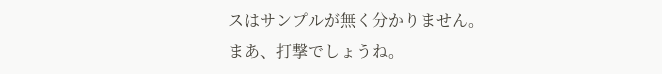スはサンプルが無く分かりません。
まあ、打撃でしょうね。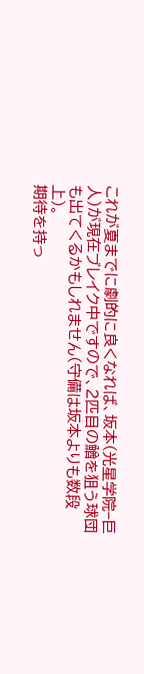これが夏までに劇的に良くなれば、坂本(光星学院−巨人)が現在ブレイク中ですので、2匹目の鰌を狙う球団も出てくるかもしれません(守備は坂本よりも数段上)。
期待を持っ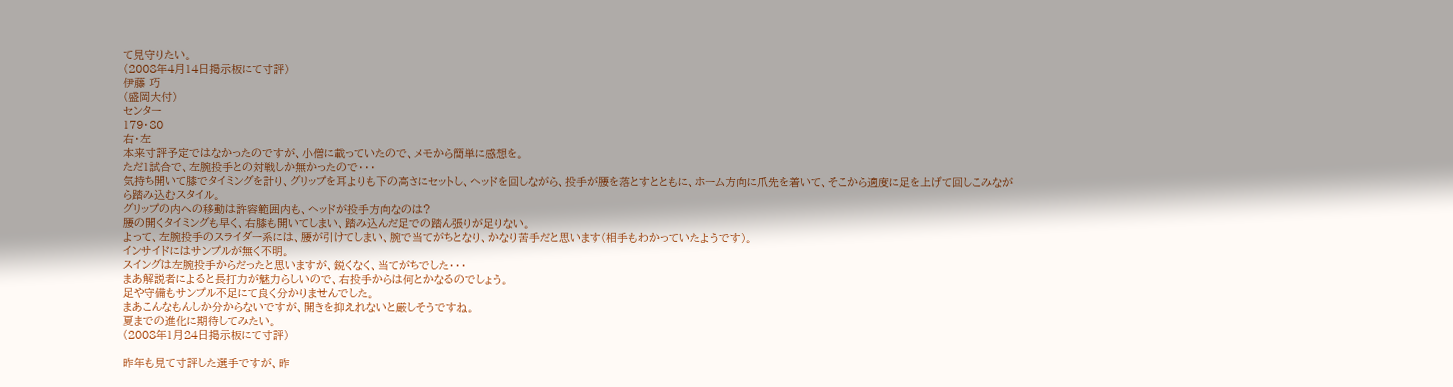て見守りたい。
(2008年4月14日掲示板にて寸評)
伊藤 巧
(盛岡大付)
センター
179・80
右・左
本来寸評予定ではなかったのですが、小僧に載っていたので、メモから簡単に感想を。
ただ1試合で、左腕投手との対戦しか無かったので・・・
気持ち開いて膝でタイミングを計り、グリップを耳よりも下の高さにセットし、ヘッドを回しながら、投手が腰を落とすとともに、ホーム方向に爪先を着いて、そこから適度に足を上げて回しこみながら踏み込むスタイル。
グリップの内への移動は許容範囲内も、ヘッドが投手方向なのは?
腰の開くタイミングも早く、右膝も開いてしまい、踏み込んだ足での踏ん張りが足りない。
よって、左腕投手のスライダー系には、腰が引けてしまい、腕で当てがちとなり、かなり苦手だと思います(相手もわかっていたようです)。
インサイドにはサンプルが無く不明。
スイングは左腕投手からだったと思いますが、鋭くなく、当てがちでした・・・
まあ解説者によると長打力が魅力らしいので、右投手からは何とかなるのでしょう。
足や守備もサンプル不足にて良く分かりませんでした。
まあこんなもんしか分からないですが、開きを抑えれないと厳しそうですね。
夏までの進化に期待してみたい。
(2008年1月24日掲示板にて寸評)

昨年も見て寸評した選手ですが、昨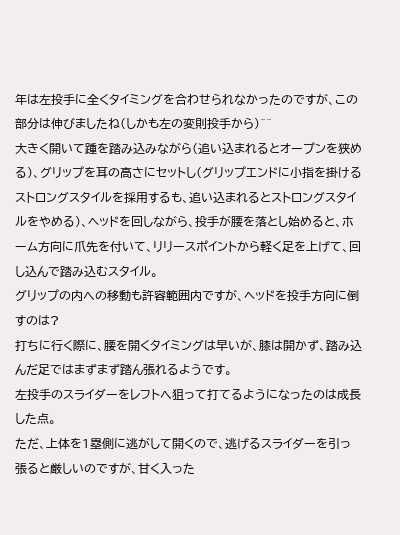年は左投手に全くタイミングを合わせられなかったのですが、この部分は伸びましたね(しかも左の変則投手から)^^
大きく開いて踵を踏み込みながら(追い込まれるとオープンを狭める)、グリップを耳の高さにセットし(グリップエンドに小指を掛けるストロングスタイルを採用するも、追い込まれるとストロングスタイルをやめる)、ヘッドを回しながら、投手が腰を落とし始めると、ホーム方向に爪先を付いて、リリースポイントから軽く足を上げて、回し込んで踏み込むスタイル。
グリップの内への移動も許容範囲内ですが、ヘッドを投手方向に倒すのは?
打ちに行く際に、腰を開くタイミングは早いが、膝は開かず、踏み込んだ足ではまずまず踏ん張れるようです。
左投手のスライダーをレフトへ狙って打てるようになったのは成長した点。
ただ、上体を1塁側に逃がして開くので、逃げるスライダーを引っ張ると厳しいのですが、甘く入った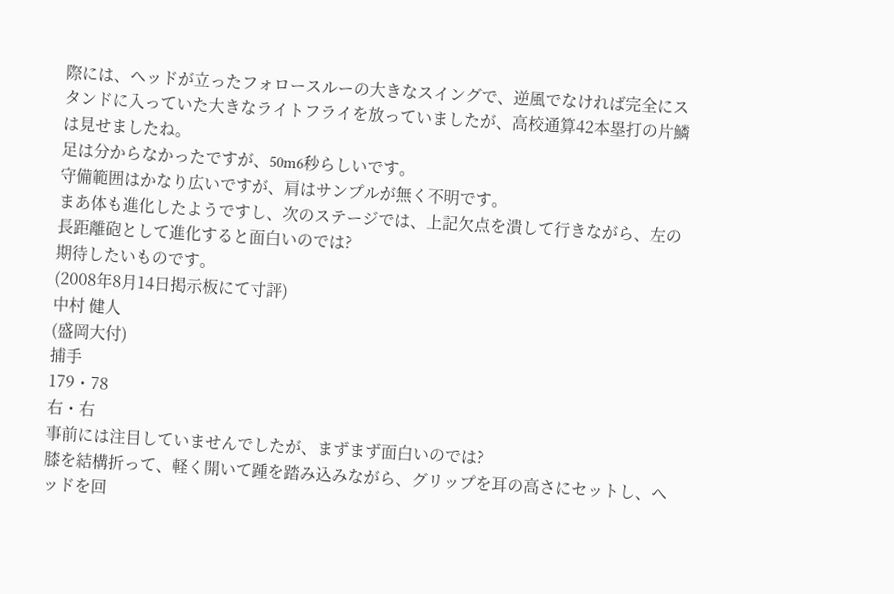際には、ヘッドが立ったフォロースルーの大きなスイングで、逆風でなければ完全にスタンドに入っていた大きなライトフライを放っていましたが、高校通算42本塁打の片鱗は見せましたね。
足は分からなかったですが、50m6秒らしいです。
守備範囲はかなり広いですが、肩はサンプルが無く不明です。
まあ体も進化したようですし、次のステージでは、上記欠点を潰して行きながら、左の長距離砲として進化すると面白いのでは?
期待したいものです。
(2008年8月14日掲示板にて寸評)
中村 健人
(盛岡大付)
捕手
179・78
右・右
事前には注目していませんでしたが、まずまず面白いのでは?
膝を結構折って、軽く開いて踵を踏み込みながら、グリップを耳の高さにセットし、ヘッドを回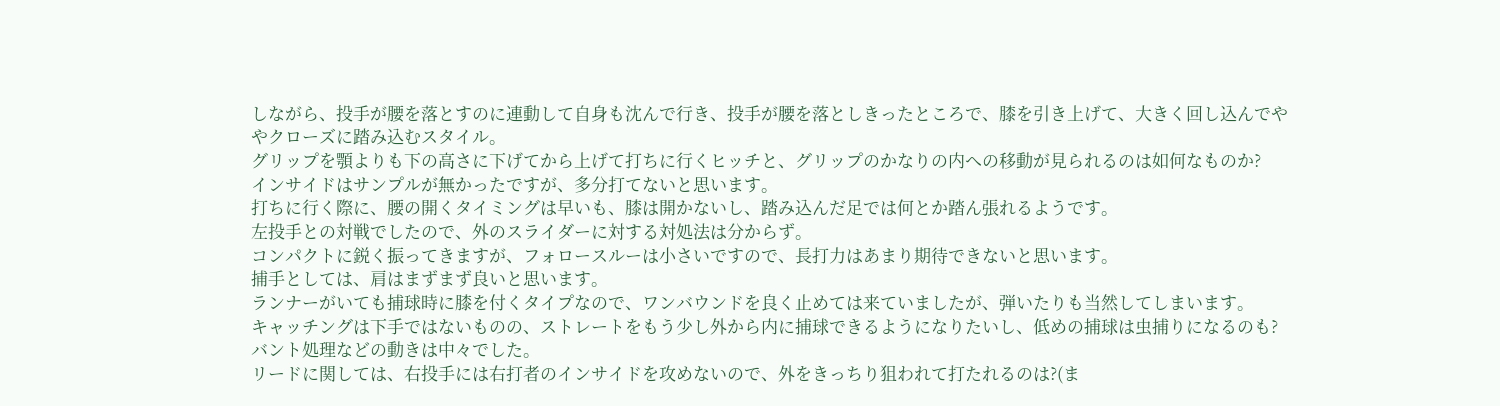しながら、投手が腰を落とすのに連動して自身も沈んで行き、投手が腰を落としきったところで、膝を引き上げて、大きく回し込んでややクローズに踏み込むスタイル。
グリップを顎よりも下の高さに下げてから上げて打ちに行くヒッチと、グリップのかなりの内への移動が見られるのは如何なものか?
インサイドはサンプルが無かったですが、多分打てないと思います。
打ちに行く際に、腰の開くタイミングは早いも、膝は開かないし、踏み込んだ足では何とか踏ん張れるようです。
左投手との対戦でしたので、外のスライダーに対する対処法は分からず。
コンパクトに鋭く振ってきますが、フォロースルーは小さいですので、長打力はあまり期待できないと思います。
捕手としては、肩はまずまず良いと思います。
ランナーがいても捕球時に膝を付くタイプなので、ワンバウンドを良く止めては来ていましたが、弾いたりも当然してしまいます。
キャッチングは下手ではないものの、ストレートをもう少し外から内に捕球できるようになりたいし、低めの捕球は虫捕りになるのも?
バント処理などの動きは中々でした。
リードに関しては、右投手には右打者のインサイドを攻めないので、外をきっちり狙われて打たれるのは?(ま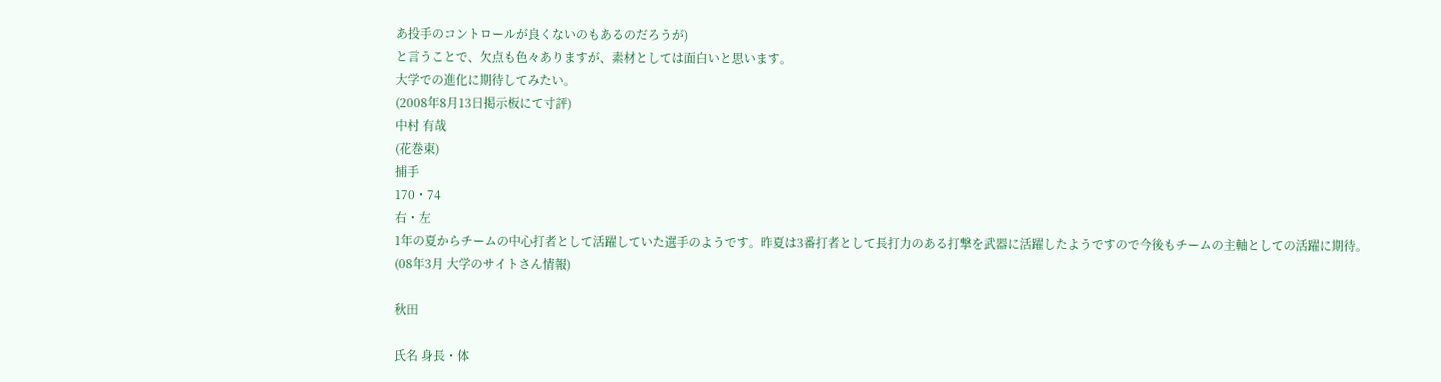あ投手のコントロールが良くないのもあるのだろうが)
と言うことで、欠点も色々ありますが、素材としては面白いと思います。
大学での進化に期待してみたい。
(2008年8月13日掲示板にて寸評)
中村 有哉
(花巻東)
捕手
170・74
右・左
1年の夏からチームの中心打者として活躍していた選手のようです。昨夏は3番打者として長打力のある打撃を武器に活躍したようですので今後もチームの主軸としての活躍に期待。
(08年3月 大学のサイトさん情報)

秋田

氏名 身長・体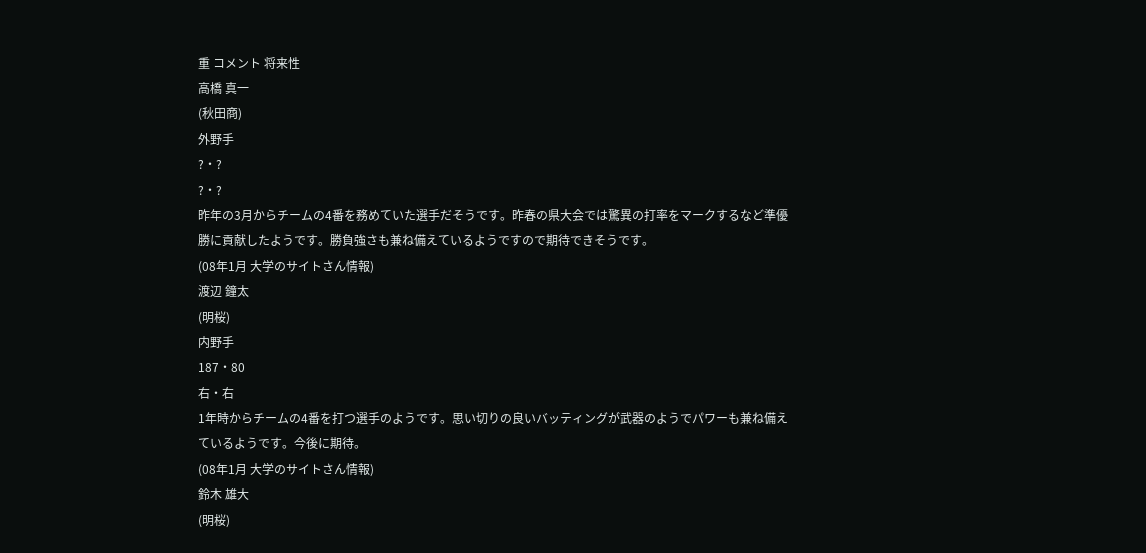重 コメント 将来性
高橋 真一
(秋田商)
外野手
?・?
?・?
昨年の3月からチームの4番を務めていた選手だそうです。昨春の県大会では驚異の打率をマークするなど準優勝に貢献したようです。勝負強さも兼ね備えているようですので期待できそうです。
(08年1月 大学のサイトさん情報)
渡辺 鐘太
(明桜)
内野手
187・80
右・右
1年時からチームの4番を打つ選手のようです。思い切りの良いバッティングが武器のようでパワーも兼ね備えているようです。今後に期待。
(08年1月 大学のサイトさん情報)
鈴木 雄大
(明桜)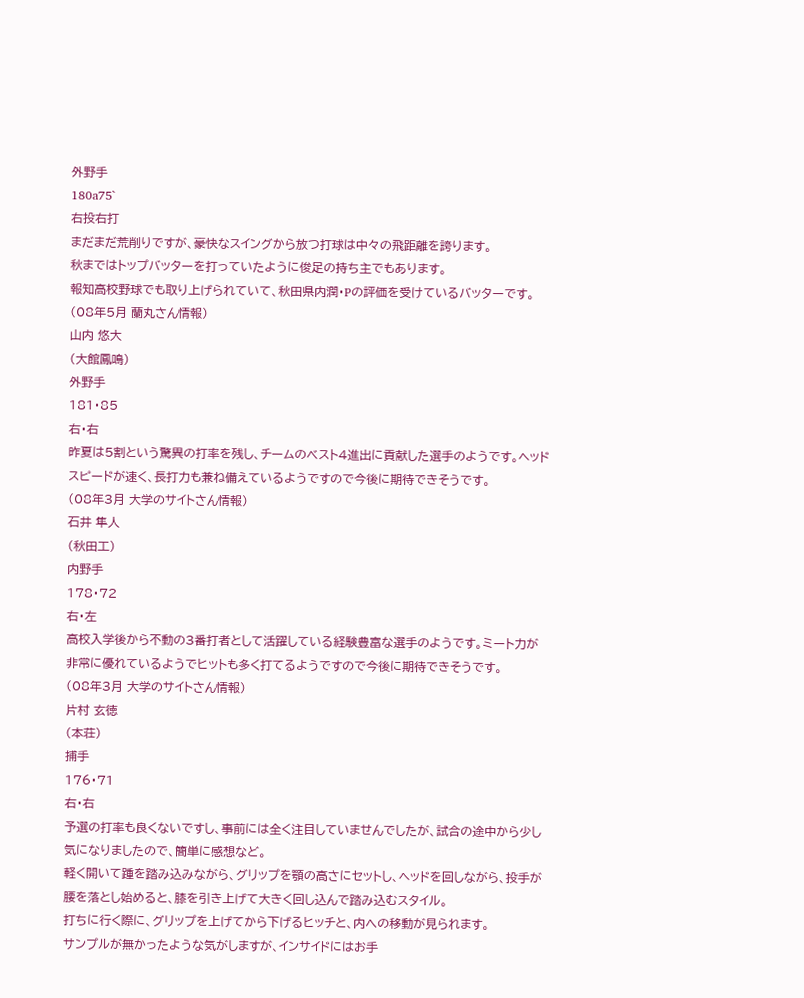外野手
180a75`
右投右打
まだまだ荒削りですが、豪快なスイングから放つ打球は中々の飛距離を誇ります。
秋まではトップバッターを打っていたように俊足の持ち主でもあります。
報知高校野球でも取り上げられていて、秋田県内潤・Pの評価を受けているバッターです。
(08年5月 蘭丸さん情報)
山内 悠大
(大館鳳鳴)
外野手
181・85
右・右
昨夏は5割という驚異の打率を残し、チームのベスト4進出に貢献した選手のようです。ヘッドスピードが速く、長打力も兼ね備えているようですので今後に期待できそうです。
(08年3月 大学のサイトさん情報)
石井 隼人
(秋田工)
内野手
178・72
右・左
高校入学後から不動の3番打者として活躍している経験豊富な選手のようです。ミート力が非常に優れているようでヒットも多く打てるようですので今後に期待できそうです。
(08年3月 大学のサイトさん情報)
片村 玄徳
(本荘)
捕手
176・71
右・右
予選の打率も良くないですし、事前には全く注目していませんでしたが、試合の途中から少し気になりましたので、簡単に感想など。
軽く開いて踵を踏み込みながら、グリップを顎の高さにセットし、ヘッドを回しながら、投手が腰を落とし始めると、膝を引き上げて大きく回し込んで踏み込むスタイル。
打ちに行く際に、グリップを上げてから下げるヒッチと、内への移動が見られます。
サンプルが無かったような気がしますが、インサイドにはお手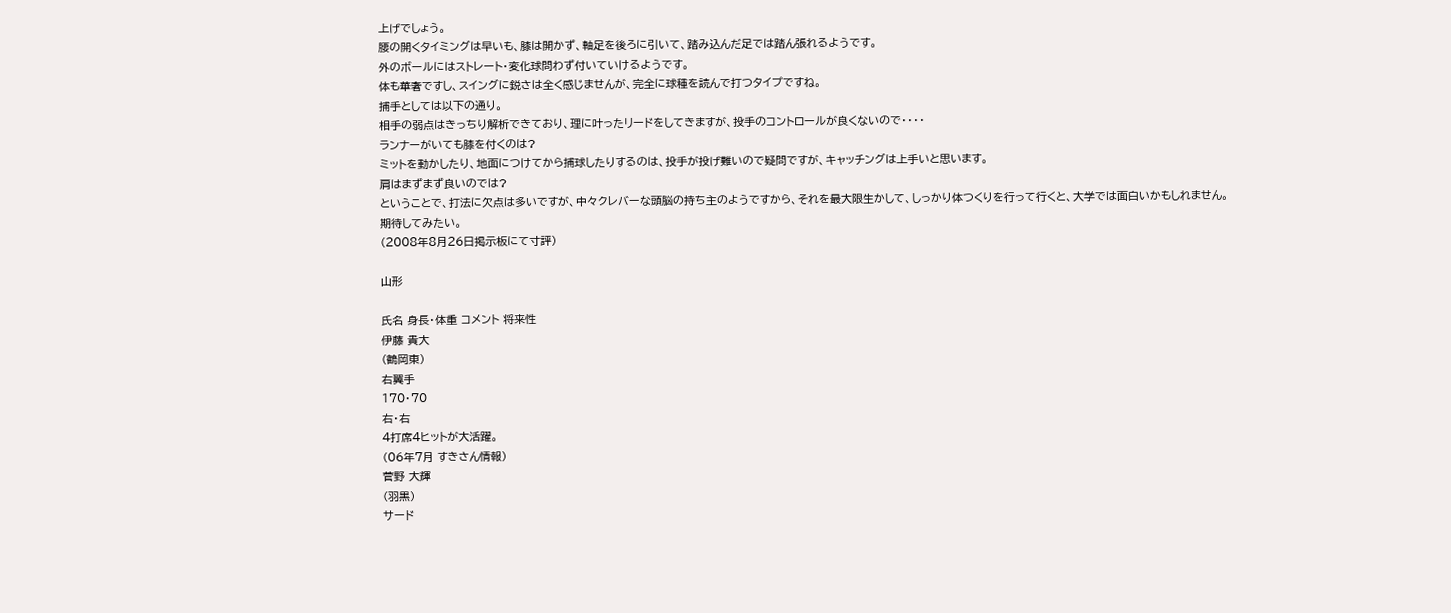上げでしょう。
腰の開くタイミングは早いも、膝は開かず、軸足を後ろに引いて、踏み込んだ足では踏ん張れるようです。
外のボールにはストレート・変化球問わず付いていけるようです。
体も華奢ですし、スイングに鋭さは全く感じませんが、完全に球種を読んで打つタイプですね。
捕手としては以下の通り。
相手の弱点はきっちり解析できており、理に叶ったリードをしてきますが、投手のコントロールが良くないので・・・・
ランナーがいても膝を付くのは?
ミットを動かしたり、地面につけてから捕球したりするのは、投手が投げ難いので疑問ですが、キャッチングは上手いと思います。
肩はまずまず良いのでは?
ということで、打法に欠点は多いですが、中々クレバーな頭脳の持ち主のようですから、それを最大限生かして、しっかり体つくりを行って行くと、大学では面白いかもしれません。
期待してみたい。
(2008年8月26日掲示板にて寸評)

山形

氏名 身長・体重 コメント 将来性
伊藤 貴大
(鶴岡東)
右翼手
170・70
右・右
4打席4ヒットが大活躍。
(06年7月 すきさん情報)
菅野 大輝
(羽黒)
サード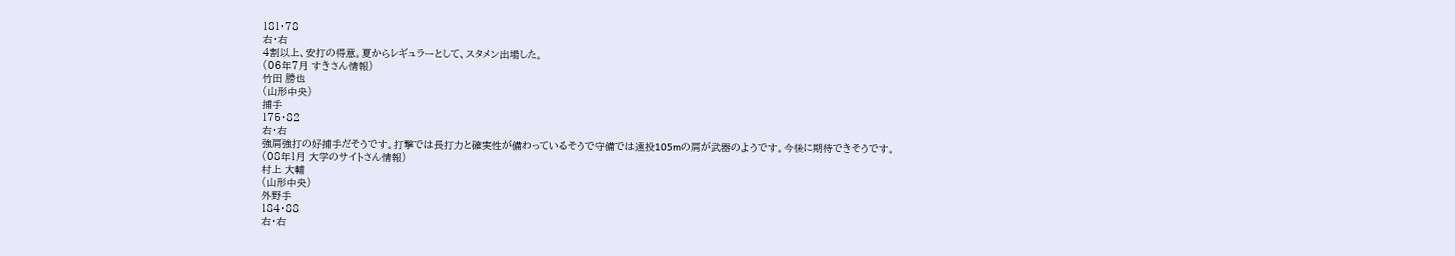181・78
右・右
4割以上、安打の得意。夏からレギュラーとして、スタメン出場した。
(06年7月 すきさん情報)
竹田 勝也
(山形中央)
捕手
175・82
右・右
強肩強打の好捕手だそうです。打撃では長打力と確実性が備わっているそうで守備では遠投105mの肩が武器のようです。今後に期待できそうです。
(08年1月 大学のサイトさん情報)
村上 大輔
(山形中央)
外野手
184・88
右・右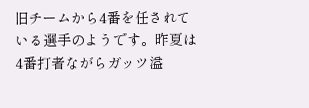旧チームから4番を任されている選手のようです。昨夏は4番打者ながらガッツ溢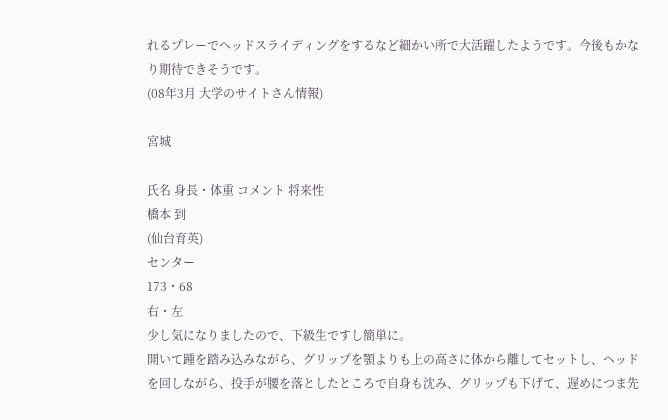れるプレーでヘッドスライディングをするなど細かい所で大活躍したようです。今後もかなり期待できそうです。
(08年3月 大学のサイトさん情報)

宮城

氏名 身長・体重 コメント 将来性
橋本 到
(仙台育英)
センター
173・68
右・左
少し気になりましたので、下級生ですし簡単に。
開いて踵を踏み込みながら、グリップを顎よりも上の高さに体から離してセットし、ヘッドを回しながら、投手が腰を落としたところで自身も沈み、グリップも下げて、遅めにつま先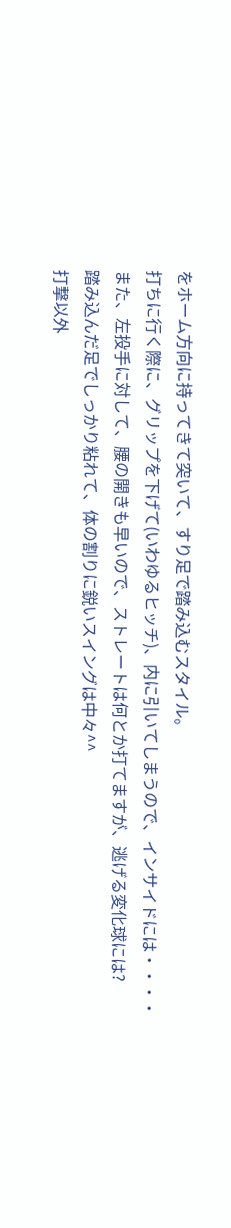をホーム方向に持ってきて突いて、すり足で踏み込むスタイル。
打ちに行く際に、グリップを下げて(いわゆるヒッチ)、内に引いてしまうので、インサイドには・・・・
また、左投手に対して、腰の開きも早いので、ストレートは何とか打てますが、逃げる変化球には?
踏み込んだ足でしっかり粘れて、体の割りに鋭いスイングは中々^^
打撃以外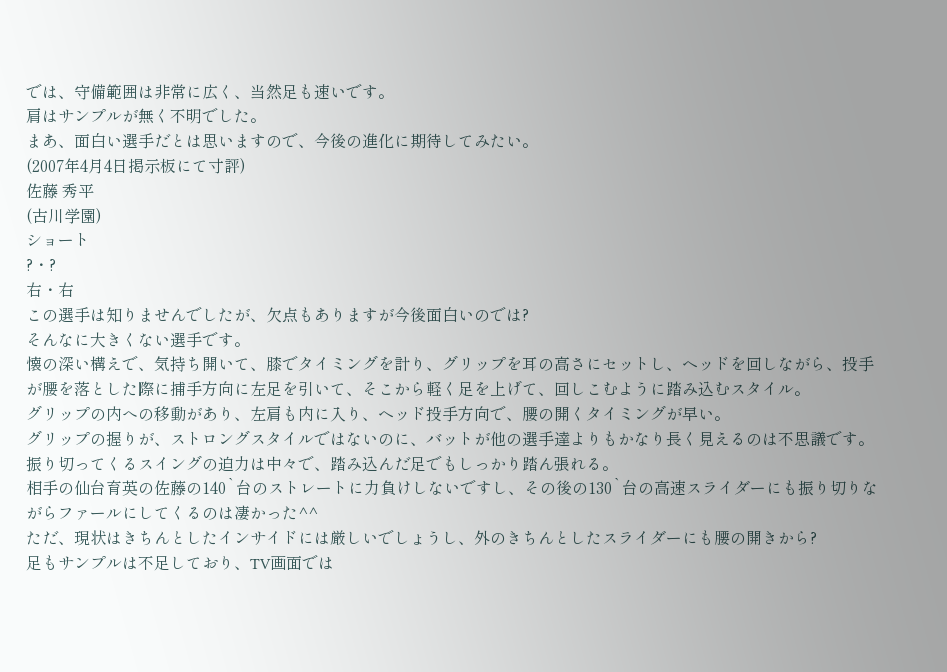では、守備範囲は非常に広く、当然足も速いです。
肩はサンプルが無く不明でした。
まあ、面白い選手だとは思いますので、今後の進化に期待してみたい。
(2007年4月4日掲示板にて寸評)
佐藤 秀平
(古川学園)
ショート
?・?
右・右
この選手は知りませんでしたが、欠点もありますが今後面白いのでは?
そんなに大きくない選手です。
懐の深い構えで、気持ち開いて、膝でタイミングを計り、グリップを耳の高さにセットし、ヘッドを回しながら、投手が腰を落とした際に捕手方向に左足を引いて、そこから軽く足を上げて、回しこむように踏み込むスタイル。
グリップの内への移動があり、左肩も内に入り、ヘッド投手方向で、腰の開くタイミングが早い。
グリップの握りが、ストロングスタイルではないのに、バットが他の選手達よりもかなり長く見えるのは不思議です。
振り切ってくるスイングの迫力は中々で、踏み込んだ足でもしっかり踏ん張れる。
相手の仙台育英の佐藤の140`台のストレートに力負けしないですし、その後の130`台の高速スライダーにも振り切りながらファールにしてくるのは凄かった^^
ただ、現状はきちんとしたインサイドには厳しいでしょうし、外のきちんとしたスライダーにも腰の開きから?
足もサンプルは不足しており、TV画面では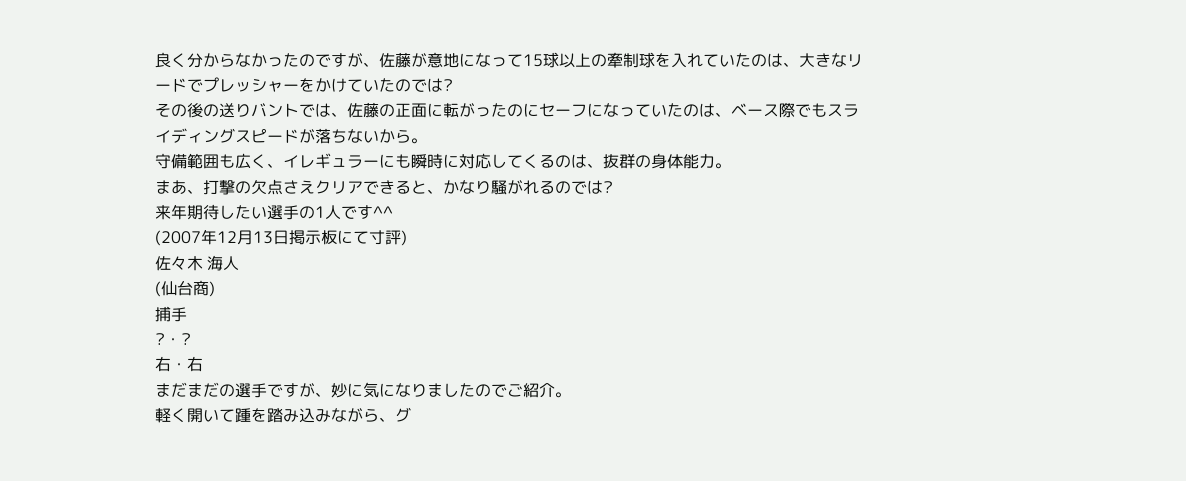良く分からなかったのですが、佐藤が意地になって15球以上の牽制球を入れていたのは、大きなリードでプレッシャーをかけていたのでは?
その後の送りバントでは、佐藤の正面に転がったのにセーフになっていたのは、ベース際でもスライディングスピードが落ちないから。
守備範囲も広く、イレギュラーにも瞬時に対応してくるのは、抜群の身体能力。
まあ、打撃の欠点さえクリアできると、かなり騒がれるのでは?
来年期待したい選手の1人です^^
(2007年12月13日掲示板にて寸評)
佐々木 海人
(仙台商)
捕手
?・?
右・右
まだまだの選手ですが、妙に気になりましたのでご紹介。
軽く開いて踵を踏み込みながら、グ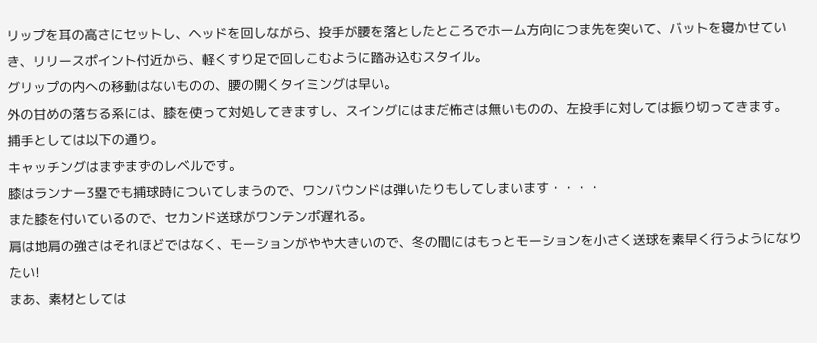リップを耳の高さにセットし、ヘッドを回しながら、投手が腰を落としたところでホーム方向につま先を突いて、バットを寝かせていき、リリースポイント付近から、軽くすり足で回しこむように踏み込むスタイル。
グリップの内への移動はないものの、腰の開くタイミングは早い。
外の甘めの落ちる系には、膝を使って対処してきますし、スイングにはまだ怖さは無いものの、左投手に対しては振り切ってきます。
捕手としては以下の通り。
キャッチングはまずまずのレベルです。
膝はランナー3塁でも捕球時についてしまうので、ワンバウンドは弾いたりもしてしまいます・・・・
また膝を付いているので、セカンド送球がワンテンポ遅れる。
肩は地肩の強さはそれほどではなく、モーションがやや大きいので、冬の間にはもっとモーションを小さく送球を素早く行うようになりたい!
まあ、素材としては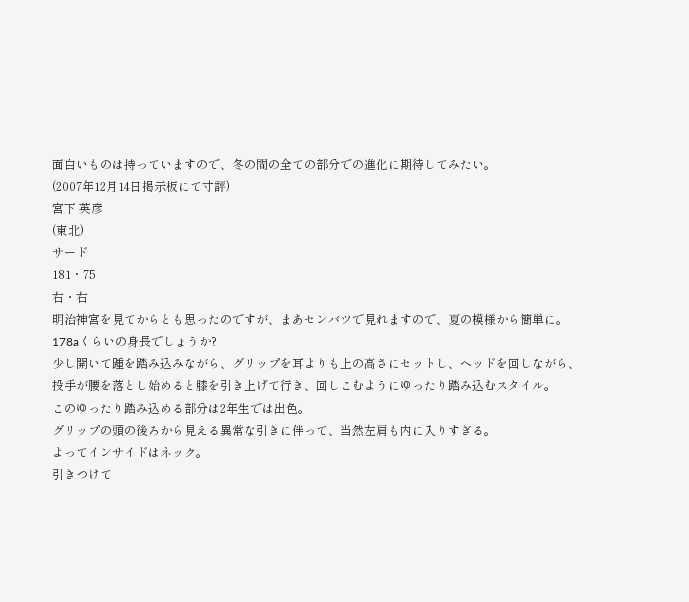面白いものは持っていますので、冬の間の全ての部分での進化に期待してみたい。
(2007年12月14日掲示板にて寸評)
宮下 英彦
(東北)
サード
181・75
右・右
明治神宮を見てからとも思ったのですが、まあセンバツで見れますので、夏の模様から簡単に。
178aくらいの身長でしょうか?
少し開いて踵を踏み込みながら、グリップを耳よりも上の高さにセットし、ヘッドを回しながら、投手が腰を落とし始めると膝を引き上げて行き、回しこむようにゆったり踏み込むスタイル。
このゆったり踏み込める部分は2年生では出色。
グリップの頭の後ろから見える異常な引きに伴って、当然左肩も内に入りすぎる。
よってインサイドはネック。
引きつけて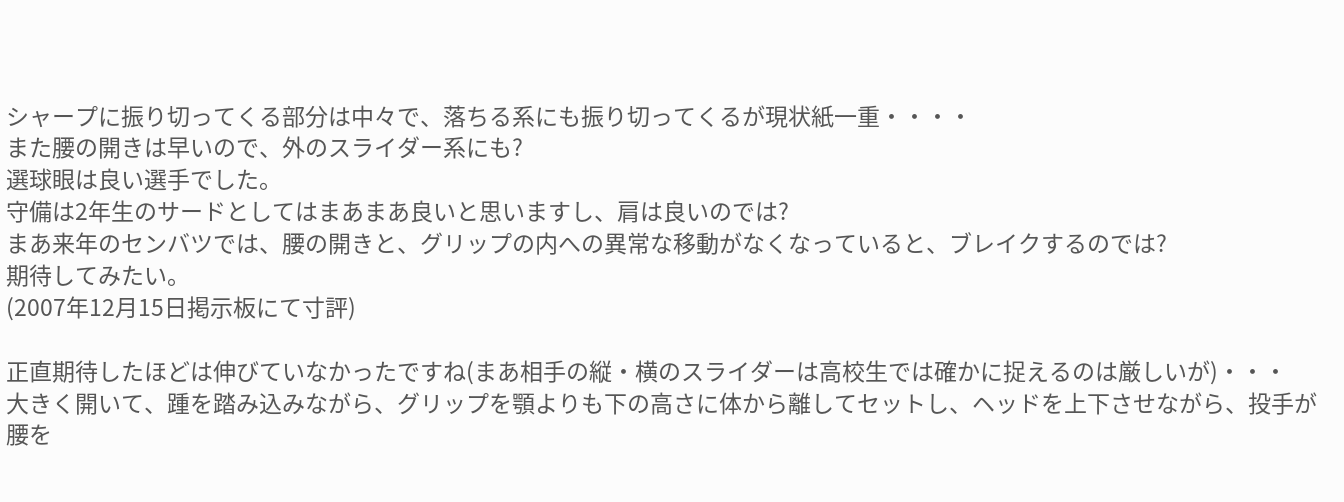シャープに振り切ってくる部分は中々で、落ちる系にも振り切ってくるが現状紙一重・・・・
また腰の開きは早いので、外のスライダー系にも?
選球眼は良い選手でした。
守備は2年生のサードとしてはまあまあ良いと思いますし、肩は良いのでは?
まあ来年のセンバツでは、腰の開きと、グリップの内への異常な移動がなくなっていると、ブレイクするのでは?
期待してみたい。
(2007年12月15日掲示板にて寸評)

正直期待したほどは伸びていなかったですね(まあ相手の縦・横のスライダーは高校生では確かに捉えるのは厳しいが)・・・
大きく開いて、踵を踏み込みながら、グリップを顎よりも下の高さに体から離してセットし、ヘッドを上下させながら、投手が腰を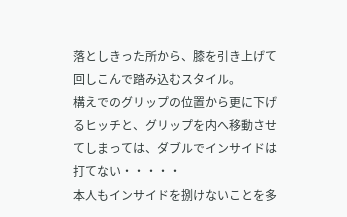落としきった所から、膝を引き上げて回しこんで踏み込むスタイル。
構えでのグリップの位置から更に下げるヒッチと、グリップを内へ移動させてしまっては、ダブルでインサイドは打てない・・・・・
本人もインサイドを捌けないことを多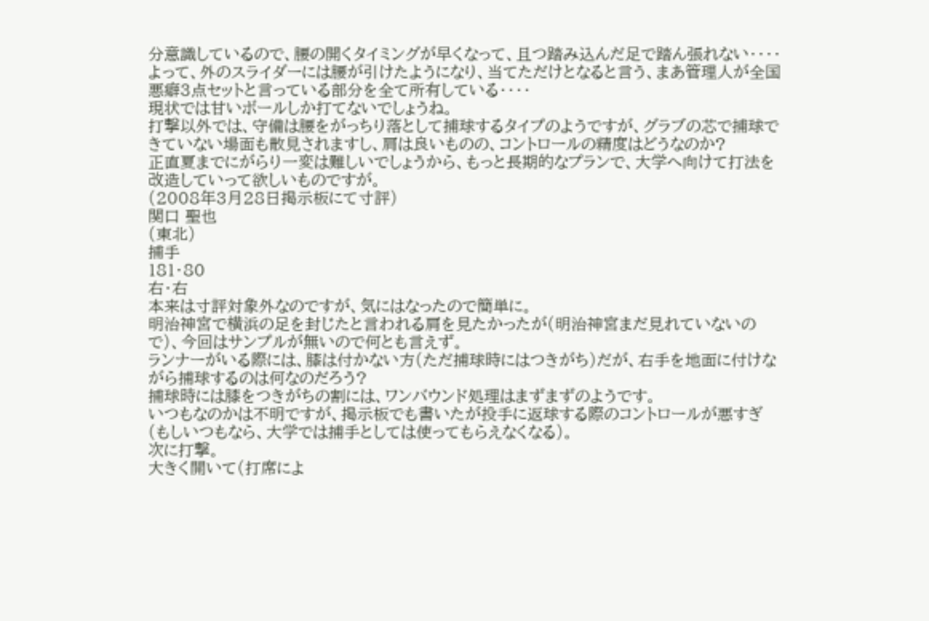分意識しているので、腰の開くタイミングが早くなって、且つ踏み込んだ足で踏ん張れない・・・・
よって、外のスライダーには腰が引けたようになり、当てただけとなると言う、まあ管理人が全国悪癖3点セットと言っている部分を全て所有している・・・・
現状では甘いボールしか打てないでしょうね。
打撃以外では、守備は腰をがっちり落として捕球するタイプのようですが、グラブの芯で捕球できていない場面も散見されますし、肩は良いものの、コントロールの精度はどうなのか?
正直夏までにがらり一変は難しいでしょうから、もっと長期的なプランで、大学へ向けて打法を改造していって欲しいものですが。
(2008年3月28日掲示板にて寸評)
関口 聖也
(東北)
捕手
181・80
右・右
本来は寸評対象外なのですが、気にはなったので簡単に。
明治神宮で横浜の足を封じたと言われる肩を見たかったが(明治神宮まだ見れていないので)、今回はサンプルが無いので何とも言えず。
ランナーがいる際には、膝は付かない方(ただ捕球時にはつきがち)だが、右手を地面に付けながら捕球するのは何なのだろう?
捕球時には膝をつきがちの割には、ワンバウンド処理はまずまずのようです。
いつもなのかは不明ですが、掲示板でも書いたが投手に返球する際のコントロールが悪すぎ(もしいつもなら、大学では捕手としては使ってもらえなくなる)。
次に打撃。
大きく開いて(打席によ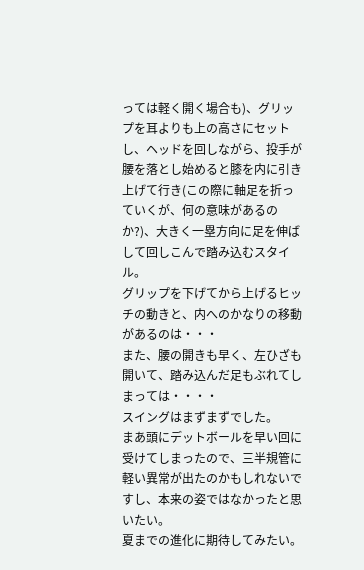っては軽く開く場合も)、グリップを耳よりも上の高さにセットし、ヘッドを回しながら、投手が腰を落とし始めると膝を内に引き上げて行き(この際に軸足を折っていくが、何の意味があるのか?)、大きく一塁方向に足を伸ばして回しこんで踏み込むスタイル。
グリップを下げてから上げるヒッチの動きと、内へのかなりの移動があるのは・・・
また、腰の開きも早く、左ひざも開いて、踏み込んだ足もぶれてしまっては・・・・
スイングはまずまずでした。
まあ頭にデットボールを早い回に受けてしまったので、三半規管に軽い異常が出たのかもしれないですし、本来の姿ではなかったと思いたい。
夏までの進化に期待してみたい。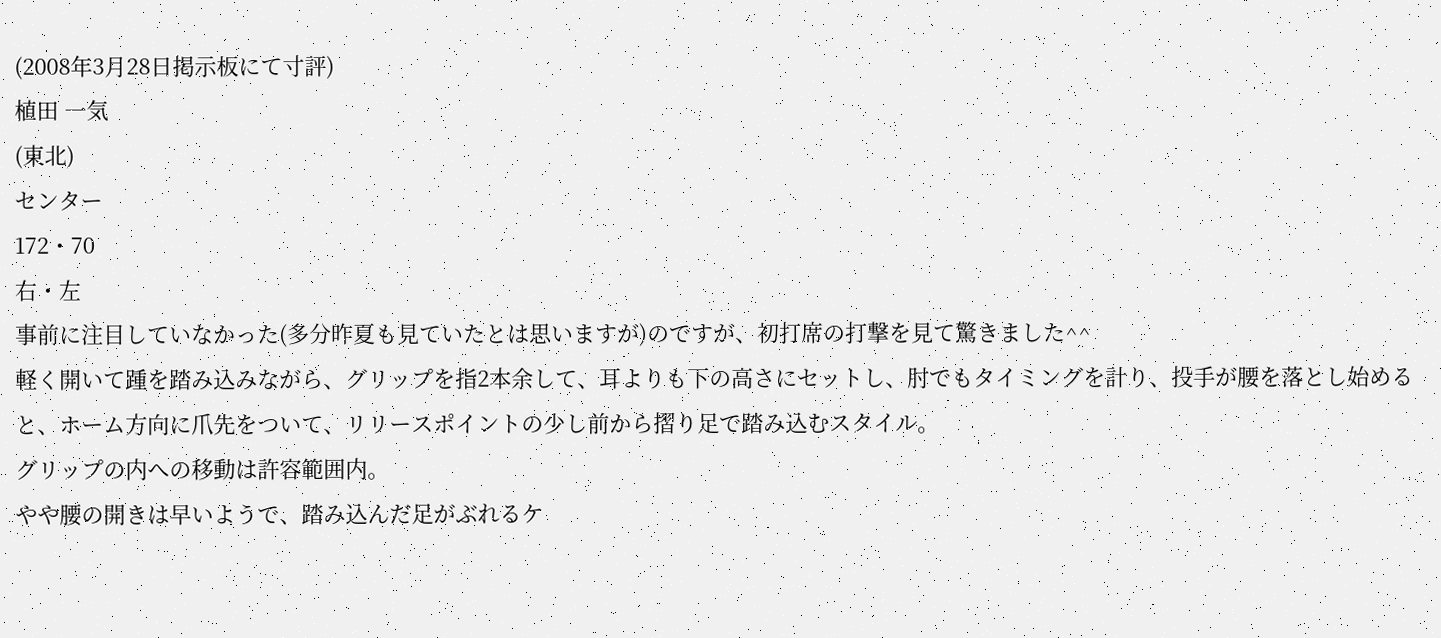(2008年3月28日掲示板にて寸評)
植田 一気
(東北)
センター
172・70
右・左
事前に注目していなかった(多分昨夏も見ていたとは思いますが)のですが、初打席の打撃を見て驚きました^^
軽く開いて踵を踏み込みながら、グリップを指2本余して、耳よりも下の高さにセットし、肘でもタイミングを計り、投手が腰を落とし始めると、ホーム方向に爪先をついて、リリースポイントの少し前から摺り足で踏み込むスタイル。
グリップの内への移動は許容範囲内。
やや腰の開きは早いようで、踏み込んだ足がぶれるケ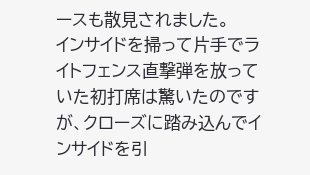ースも散見されました。
インサイドを掃って片手でライトフェンス直撃弾を放っていた初打席は驚いたのですが、クローズに踏み込んでインサイドを引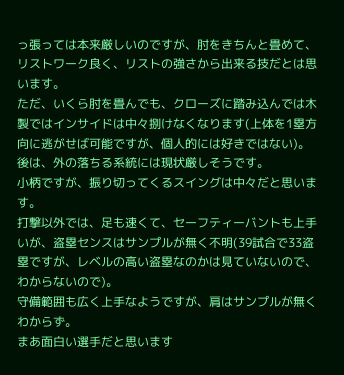っ張っては本来厳しいのですが、肘をきちんと畳めて、リストワーク良く、リストの強さから出来る技だとは思います。
ただ、いくら肘を畳んでも、クローズに踏み込んでは木製ではインサイドは中々捌けなくなります(上体を1塁方向に逃がせば可能ですが、個人的には好きではない)。
後は、外の落ちる系統には現状厳しそうです。
小柄ですが、振り切ってくるスイングは中々だと思います。
打撃以外では、足も速くて、セーフティーバントも上手いが、盗塁センスはサンプルが無く不明(39試合で33盗塁ですが、レベルの高い盗塁なのかは見ていないので、わからないので)。
守備範囲も広く上手なようですが、肩はサンプルが無くわからず。
まあ面白い選手だと思います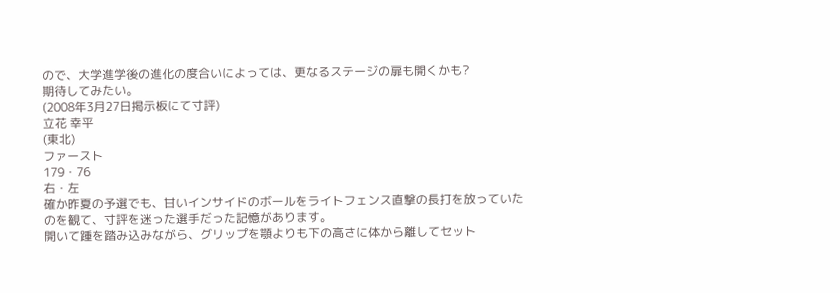ので、大学進学後の進化の度合いによっては、更なるステージの扉も開くかも?
期待してみたい。
(2008年3月27日掲示板にて寸評)
立花 幸平
(東北)
ファースト
179・76
右・左
確か昨夏の予選でも、甘いインサイドのボールをライトフェンス直撃の長打を放っていたのを観て、寸評を迷った選手だった記憶があります。
開いて踵を踏み込みながら、グリップを顎よりも下の高さに体から離してセット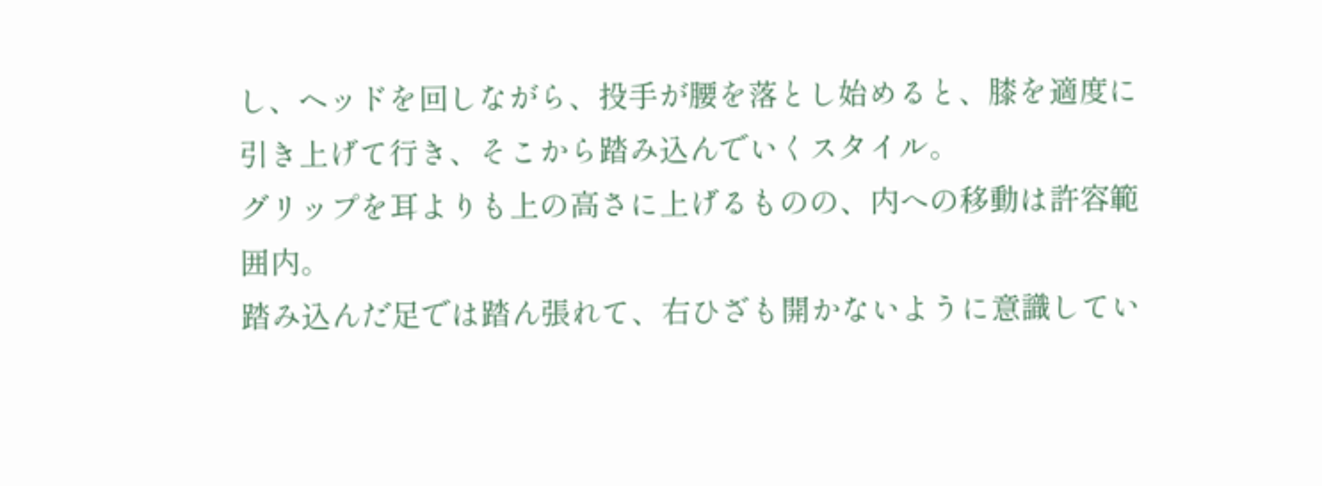し、ヘッドを回しながら、投手が腰を落とし始めると、膝を適度に引き上げて行き、そこから踏み込んでいくスタイル。
グリップを耳よりも上の高さに上げるものの、内への移動は許容範囲内。
踏み込んだ足では踏ん張れて、右ひざも開かないように意識してい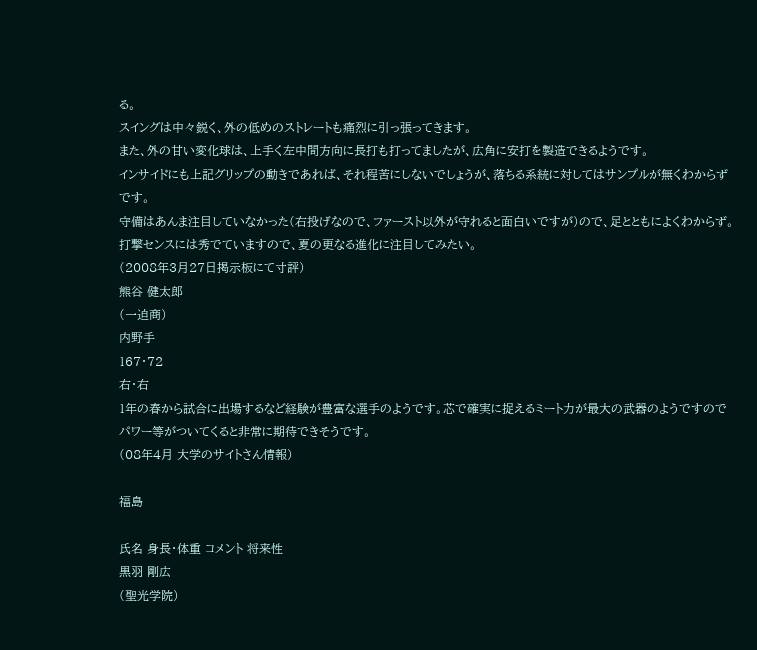る。
スイングは中々鋭く、外の低めのストレートも痛烈に引っ張ってきます。
また、外の甘い変化球は、上手く左中間方向に長打も打ってましたが、広角に安打を製造できるようです。
インサイドにも上記グリップの動きであれば、それ程苦にしないでしょうが、落ちる系統に対してはサンプルが無くわからずです。
守備はあんま注目していなかった(右投げなので、ファースト以外が守れると面白いですが)ので、足とともによくわからず。
打撃センスには秀でていますので、夏の更なる進化に注目してみたい。
(2008年3月27日掲示板にて寸評)
熊谷 健太郎
(一迫商)
内野手
167・72
右・右
1年の春から試合に出場するなど経験が豊富な選手のようです。芯で確実に捉えるミート力が最大の武器のようですのでパワー等がついてくると非常に期待できそうです。
(08年4月 大学のサイトさん情報)

福島

氏名 身長・体重 コメント 将来性
黒羽 剛広
(聖光学院)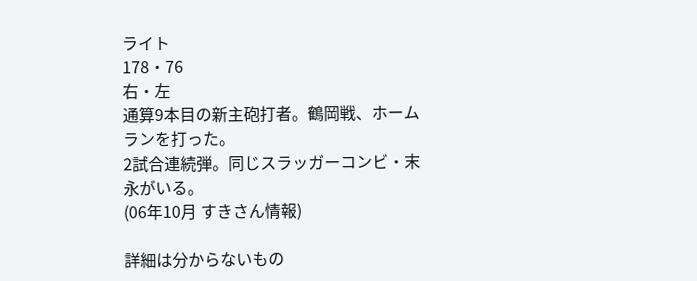ライト
178・76
右・左
通算9本目の新主砲打者。鶴岡戦、ホームランを打った。
2試合連続弾。同じスラッガーコンビ・末永がいる。
(06年10月 すきさん情報)

詳細は分からないもの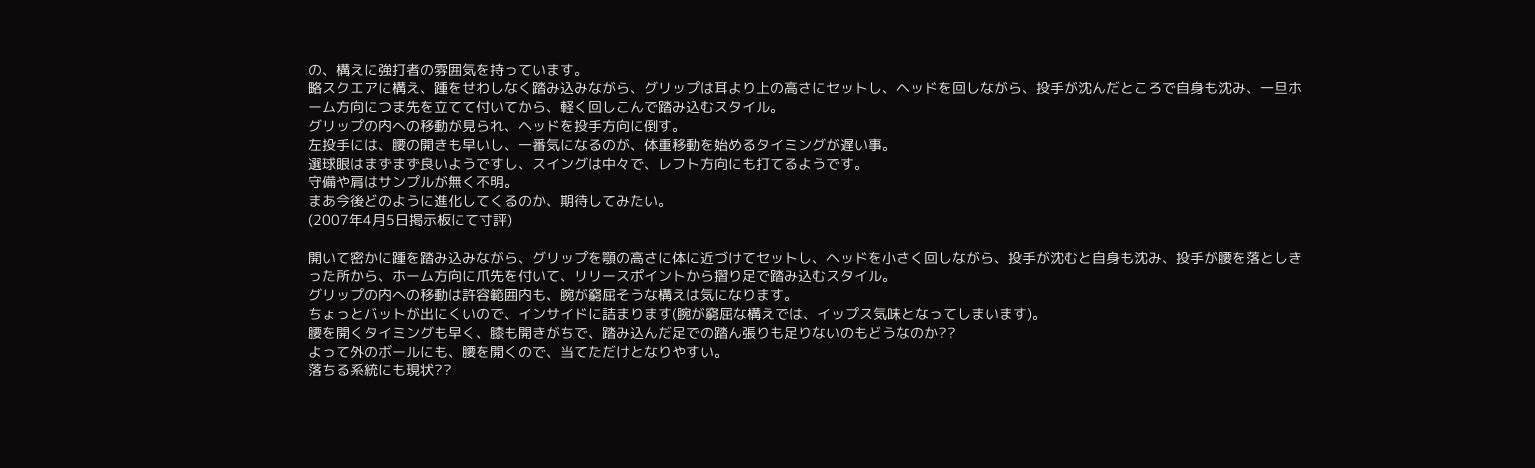の、構えに強打者の雰囲気を持っています。
略スクエアに構え、踵をせわしなく踏み込みながら、グリップは耳より上の高さにセットし、ヘッドを回しながら、投手が沈んだところで自身も沈み、一旦ホーム方向につま先を立てて付いてから、軽く回しこんで踏み込むスタイル。
グリップの内への移動が見られ、ヘッドを投手方向に倒す。
左投手には、腰の開きも早いし、一番気になるのが、体重移動を始めるタイミングが遅い事。
選球眼はまずまず良いようですし、スイングは中々で、レフト方向にも打てるようです。
守備や肩はサンプルが無く不明。
まあ今後どのように進化してくるのか、期待してみたい。
(2007年4月5日掲示板にて寸評)

開いて密かに踵を踏み込みながら、グリップを顎の高さに体に近づけてセットし、ヘッドを小さく回しながら、投手が沈むと自身も沈み、投手が腰を落としきった所から、ホーム方向に爪先を付いて、リリースポイントから摺り足で踏み込むスタイル。
グリップの内への移動は許容範囲内も、腕が窮屈そうな構えは気になります。
ちょっとバットが出にくいので、インサイドに詰まります(腕が窮屈な構えでは、イップス気味となってしまいます)。
腰を開くタイミングも早く、膝も開きがちで、踏み込んだ足での踏ん張りも足りないのもどうなのか??
よって外のボールにも、腰を開くので、当てただけとなりやすい。
落ちる系統にも現状??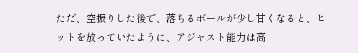ただ、空振りした後で、落ちるボールが少し甘くなると、ヒットを放っていたように、アジャスト能力は高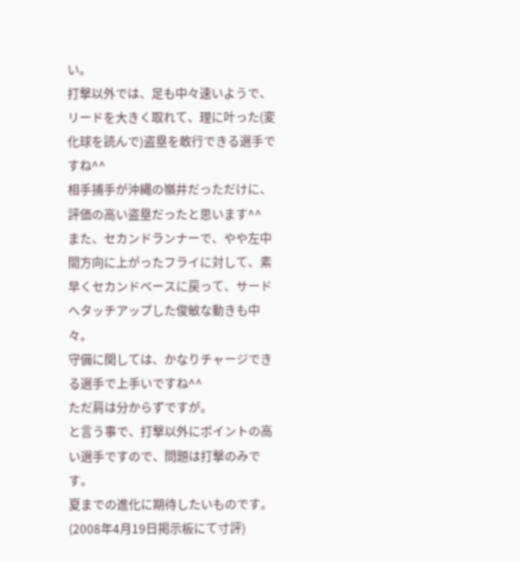い。
打撃以外では、足も中々速いようで、リードを大きく取れて、理に叶った(変化球を読んで)盗塁を敢行できる選手ですね^^
相手捕手が沖縄の嶺井だっただけに、評価の高い盗塁だったと思います^^
また、セカンドランナーで、やや左中間方向に上がったフライに対して、素早くセカンドベースに戻って、サードへタッチアップした俊敏な動きも中々。
守備に関しては、かなりチャージできる選手で上手いですね^^
ただ肩は分からずですが。
と言う事で、打撃以外にポイントの高い選手ですので、問題は打撃のみです。
夏までの進化に期待したいものです。
(2008年4月19日掲示板にて寸評)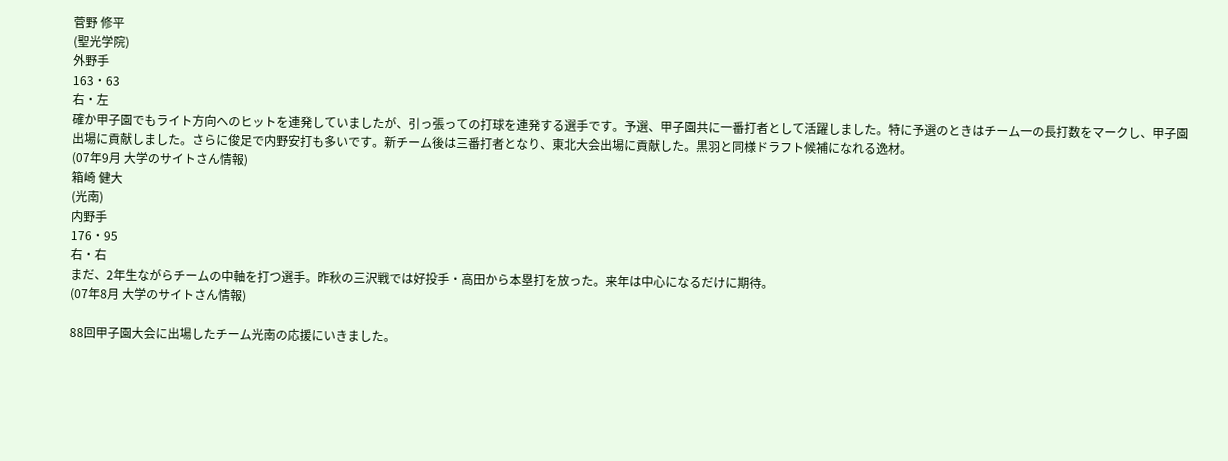菅野 修平
(聖光学院)
外野手
163・63
右・左
確か甲子園でもライト方向へのヒットを連発していましたが、引っ張っての打球を連発する選手です。予選、甲子園共に一番打者として活躍しました。特に予選のときはチーム一の長打数をマークし、甲子園出場に貢献しました。さらに俊足で内野安打も多いです。新チーム後は三番打者となり、東北大会出場に貢献した。黒羽と同様ドラフト候補になれる逸材。
(07年9月 大学のサイトさん情報)
箱崎 健大
(光南)
内野手
176・95
右・右
まだ、2年生ながらチームの中軸を打つ選手。昨秋の三沢戦では好投手・高田から本塁打を放った。来年は中心になるだけに期待。
(07年8月 大学のサイトさん情報)

88回甲子園大会に出場したチーム光南の応援にいきました。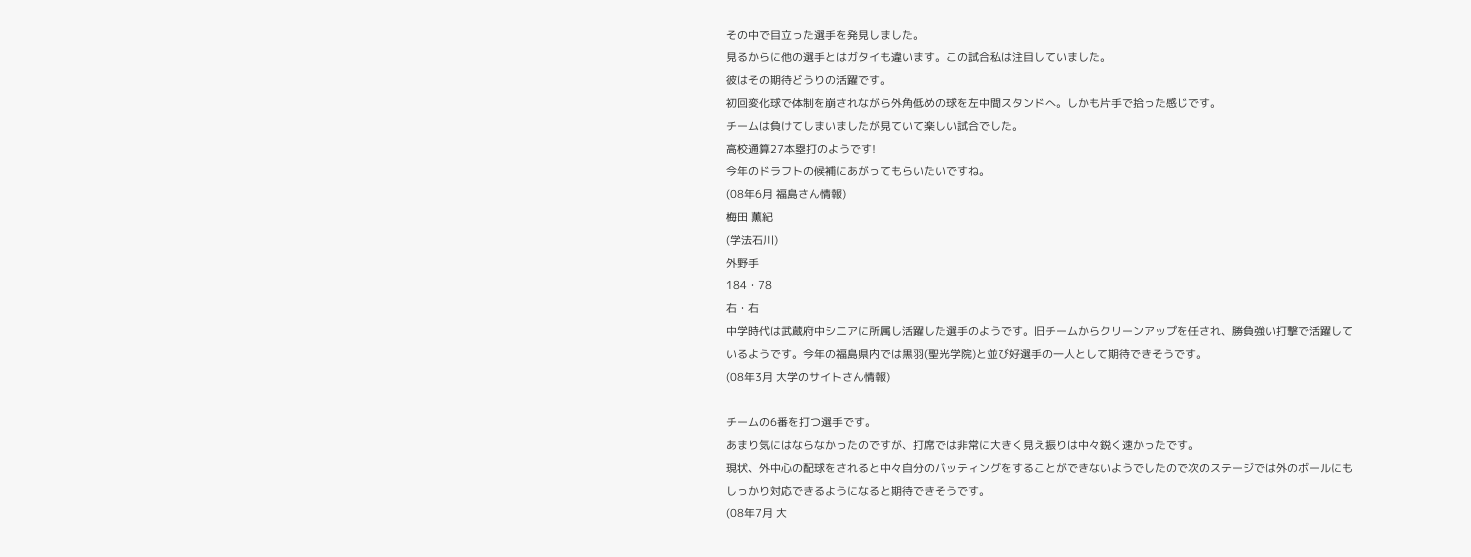その中で目立った選手を発見しました。
見るからに他の選手とはガタイも違います。この試合私は注目していました。
彼はその期待どうりの活躍です。
初回変化球で体制を崩されながら外角低めの球を左中間スタンドへ。しかも片手で拾った感じです。
チームは負けてしまいましたが見ていて楽しい試合でした。
高校通算27本塁打のようです!
今年のドラフトの候補にあがってもらいたいですね。
(08年6月 福島さん情報)
梅田 薫紀
(学法石川)
外野手
184・78
右・右
中学時代は武蔵府中シニアに所属し活躍した選手のようです。旧チームからクリーンアップを任され、勝負強い打撃で活躍しているようです。今年の福島県内では黒羽(聖光学院)と並び好選手の一人として期待できそうです。
(08年3月 大学のサイトさん情報)

チームの6番を打つ選手です。
あまり気にはならなかったのですが、打席では非常に大きく見え振りは中々鋭く速かったです。
現状、外中心の配球をされると中々自分のバッティングをすることができないようでしたので次のステージでは外のボールにもしっかり対応できるようになると期待できそうです。
(08年7月 大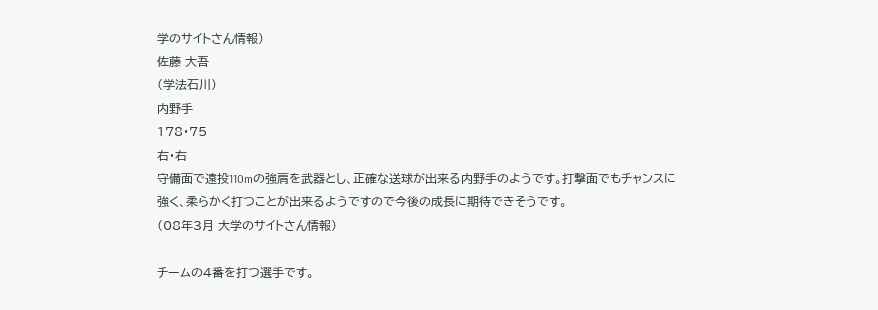学のサイトさん情報)
佐藤 大吾
(学法石川)
内野手
178・75
右・右
守備面で遠投110mの強肩を武器とし、正確な送球が出来る内野手のようです。打撃面でもチャンスに強く、柔らかく打つことが出来るようですので今後の成長に期待できそうです。
(08年3月 大学のサイトさん情報)

チームの4番を打つ選手です。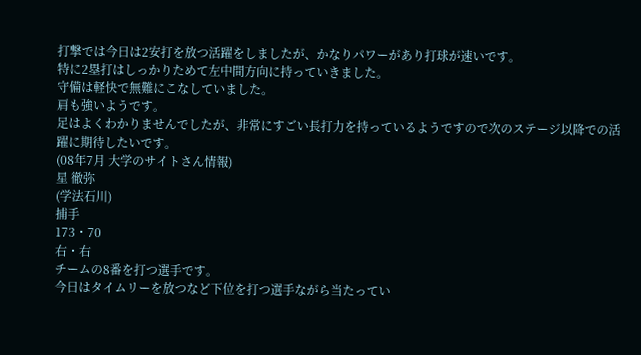打撃では今日は2安打を放つ活躍をしましたが、かなりパワーがあり打球が速いです。
特に2塁打はしっかりためて左中間方向に持っていきました。
守備は軽快で無難にこなしていました。
肩も強いようです。
足はよくわかりませんでしたが、非常にすごい長打力を持っているようですので次のステージ以降での活躍に期待したいです。
(08年7月 大学のサイトさん情報)
星 徹弥
(学法石川)
捕手
173・70
右・右
チームの8番を打つ選手です。
今日はタイムリーを放つなど下位を打つ選手ながら当たってい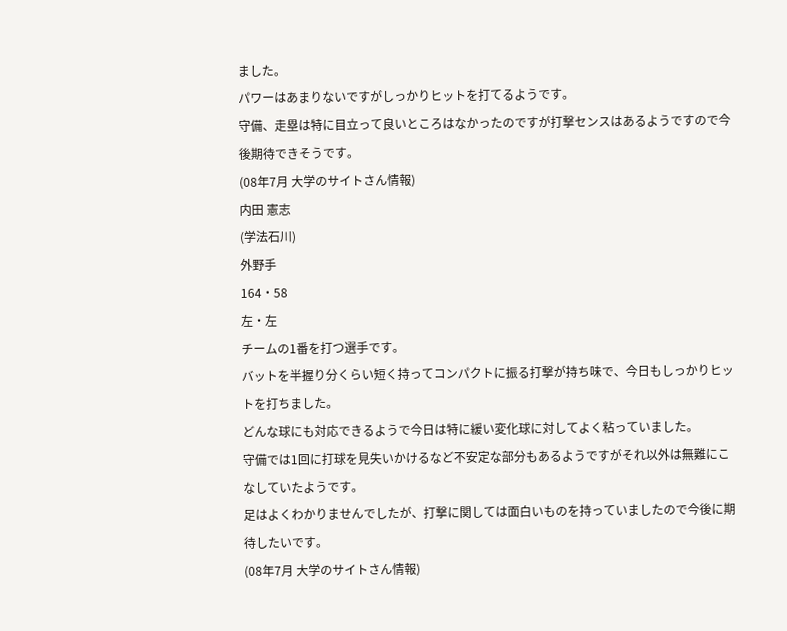ました。
パワーはあまりないですがしっかりヒットを打てるようです。
守備、走塁は特に目立って良いところはなかったのですが打撃センスはあるようですので今後期待できそうです。
(08年7月 大学のサイトさん情報)
内田 憲志
(学法石川)
外野手
164・58
左・左
チームの1番を打つ選手です。
バットを半握り分くらい短く持ってコンパクトに振る打撃が持ち味で、今日もしっかりヒットを打ちました。
どんな球にも対応できるようで今日は特に緩い変化球に対してよく粘っていました。
守備では1回に打球を見失いかけるなど不安定な部分もあるようですがそれ以外は無難にこなしていたようです。
足はよくわかりませんでしたが、打撃に関しては面白いものを持っていましたので今後に期待したいです。
(08年7月 大学のサイトさん情報)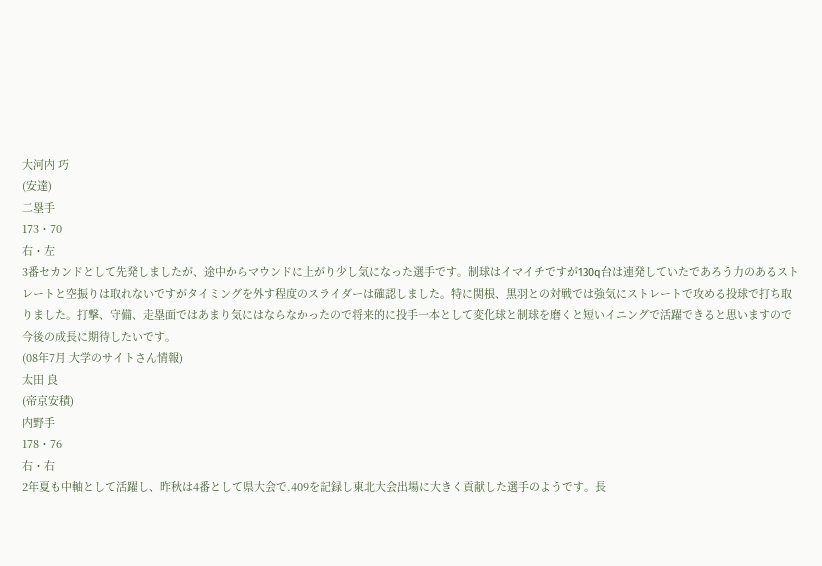大河内 巧
(安達)
二塁手
173・70
右・左
3番セカンドとして先発しましたが、途中からマウンドに上がり少し気になった選手です。制球はイマイチですが130q台は連発していたであろう力のあるストレートと空振りは取れないですがタイミングを外す程度のスライダーは確認しました。特に関根、黒羽との対戦では強気にストレートで攻める投球で打ち取りました。打撃、守備、走塁面ではあまり気にはならなかったので将来的に投手一本として変化球と制球を磨くと短いイニングで活躍できると思いますので今後の成長に期待したいです。
(08年7月 大学のサイトさん情報)
太田 良
(帝京安積)
内野手
178・76
右・右
2年夏も中軸として活躍し、昨秋は4番として県大会で.409を記録し東北大会出場に大きく貢献した選手のようです。長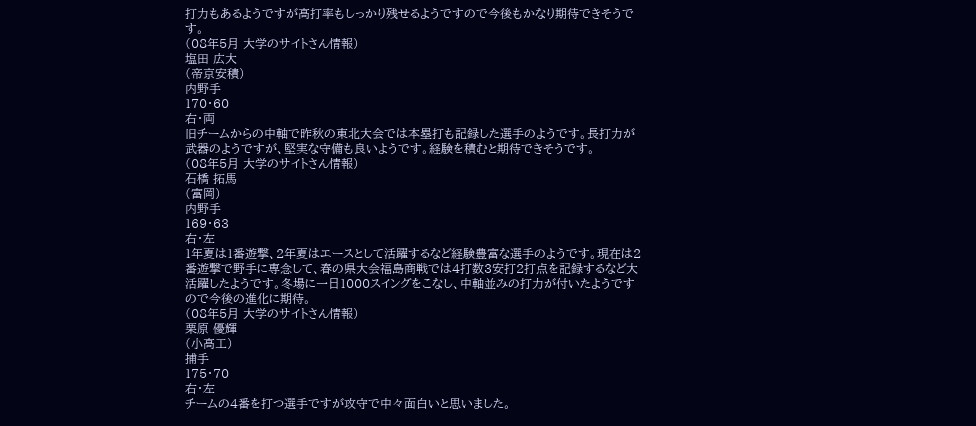打力もあるようですが高打率もしっかり残せるようですので今後もかなり期待できそうです。
(08年5月 大学のサイトさん情報)
塩田 広大
(帝京安積)
内野手
170・60
右・両
旧チームからの中軸で昨秋の東北大会では本塁打も記録した選手のようです。長打力が武器のようですが、堅実な守備も良いようです。経験を積むと期待できそうです。
(08年5月 大学のサイトさん情報)
石橋 拓馬
(富岡)
内野手
169・63
右・左
1年夏は1番遊撃、2年夏はエースとして活躍するなど経験豊富な選手のようです。現在は2番遊撃で野手に専念して、春の県大会福島商戦では4打数3安打2打点を記録するなど大活躍したようです。冬場に一日1000スイングをこなし、中軸並みの打力が付いたようですので今後の進化に期待。
(08年5月 大学のサイトさん情報)
栗原 優輝
(小高工)
捕手
175・70
右・左
チームの4番を打つ選手ですが攻守で中々面白いと思いました。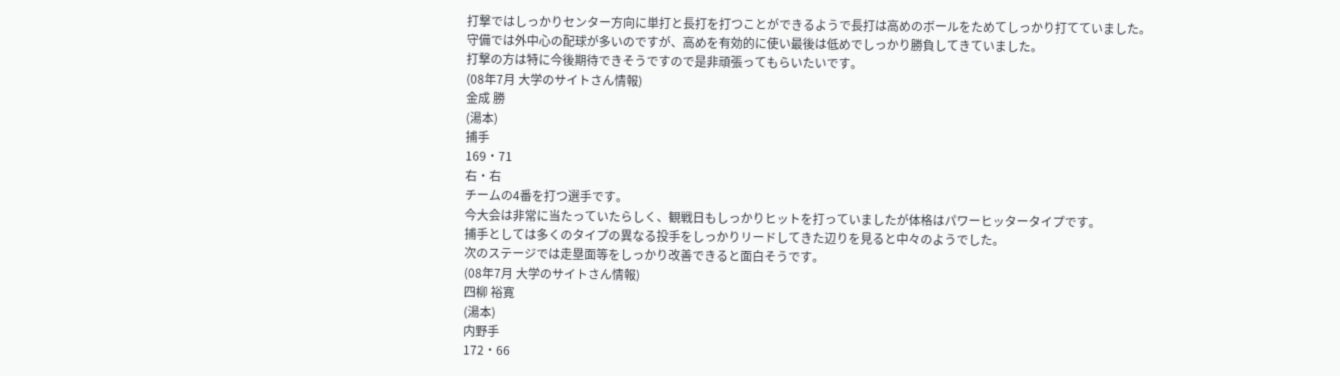打撃ではしっかりセンター方向に単打と長打を打つことができるようで長打は高めのボールをためてしっかり打てていました。
守備では外中心の配球が多いのですが、高めを有効的に使い最後は低めでしっかり勝負してきていました。
打撃の方は特に今後期待できそうですので是非頑張ってもらいたいです。
(08年7月 大学のサイトさん情報)
金成 勝
(湯本)
捕手
169・71
右・右
チームの4番を打つ選手です。
今大会は非常に当たっていたらしく、観戦日もしっかりヒットを打っていましたが体格はパワーヒッタータイプです。
捕手としては多くのタイプの異なる投手をしっかりリードしてきた辺りを見ると中々のようでした。
次のステージでは走塁面等をしっかり改善できると面白そうです。
(08年7月 大学のサイトさん情報)
四柳 裕寛
(湯本)
内野手
172・66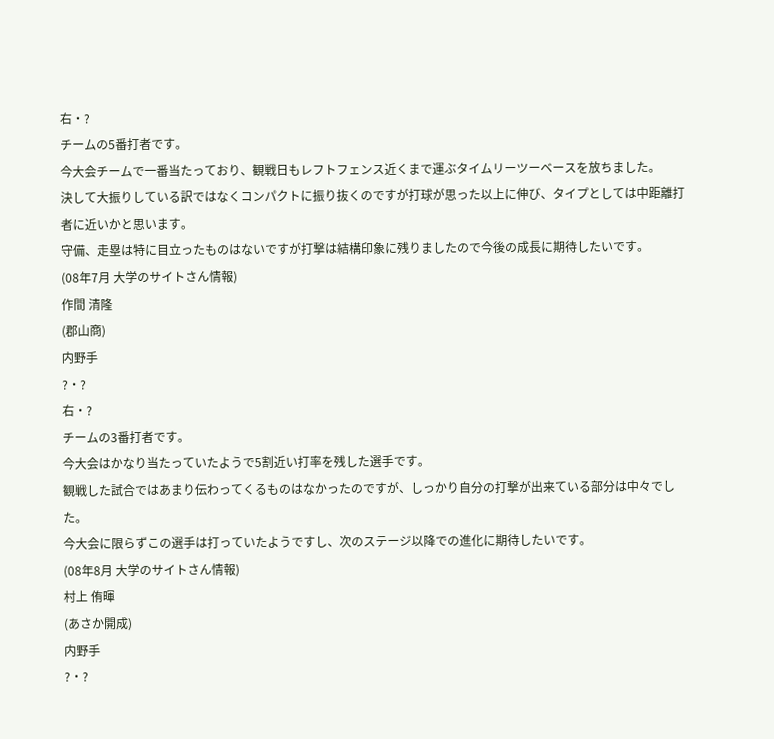右・?
チームの5番打者です。
今大会チームで一番当たっており、観戦日もレフトフェンス近くまで運ぶタイムリーツーベースを放ちました。
決して大振りしている訳ではなくコンパクトに振り抜くのですが打球が思った以上に伸び、タイプとしては中距離打者に近いかと思います。
守備、走塁は特に目立ったものはないですが打撃は結構印象に残りましたので今後の成長に期待したいです。
(08年7月 大学のサイトさん情報)
作間 清隆
(郡山商)
内野手
?・?
右・?
チームの3番打者です。
今大会はかなり当たっていたようで5割近い打率を残した選手です。
観戦した試合ではあまり伝わってくるものはなかったのですが、しっかり自分の打撃が出来ている部分は中々でした。
今大会に限らずこの選手は打っていたようですし、次のステージ以降での進化に期待したいです。
(08年8月 大学のサイトさん情報)
村上 侑暉
(あさか開成)
内野手
?・?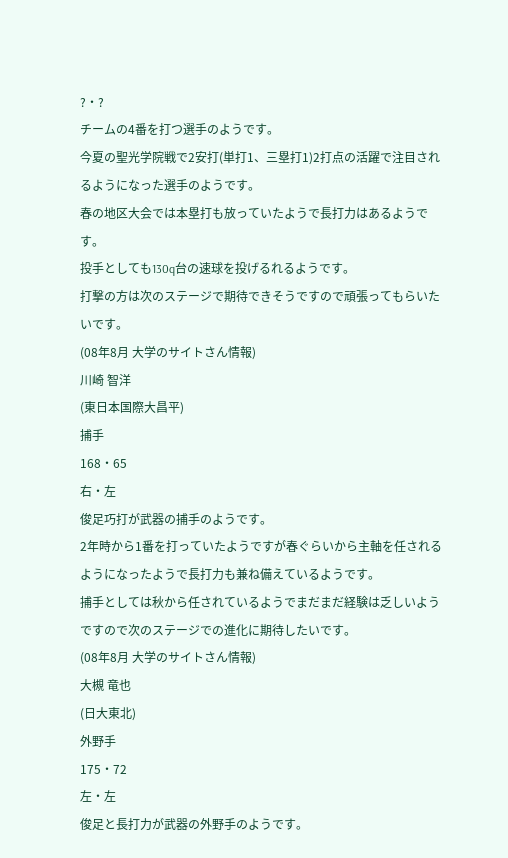?・?
チームの4番を打つ選手のようです。
今夏の聖光学院戦で2安打(単打1、三塁打1)2打点の活躍で注目されるようになった選手のようです。
春の地区大会では本塁打も放っていたようで長打力はあるようです。
投手としても130q台の速球を投げるれるようです。
打撃の方は次のステージで期待できそうですので頑張ってもらいたいです。
(08年8月 大学のサイトさん情報)
川崎 智洋
(東日本国際大昌平)
捕手
168・65
右・左
俊足巧打が武器の捕手のようです。
2年時から1番を打っていたようですが春ぐらいから主軸を任されるようになったようで長打力も兼ね備えているようです。
捕手としては秋から任されているようでまだまだ経験は乏しいようですので次のステージでの進化に期待したいです。
(08年8月 大学のサイトさん情報)
大槻 竜也
(日大東北)
外野手
175・72
左・左
俊足と長打力が武器の外野手のようです。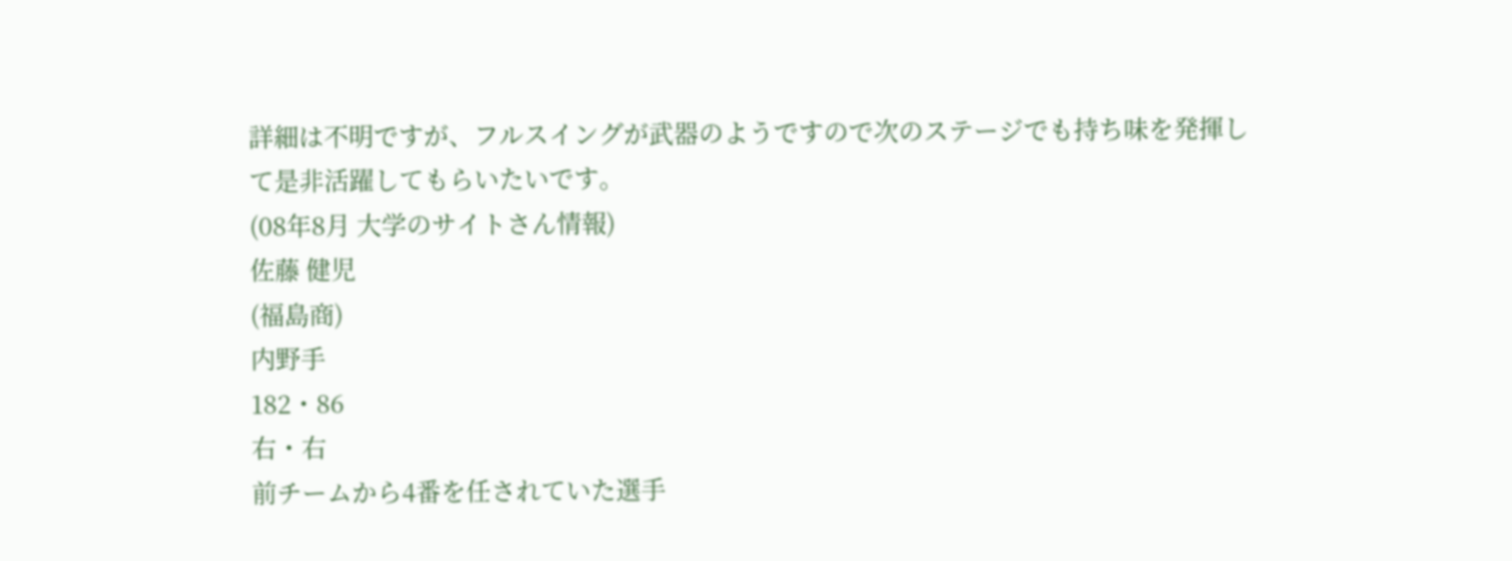詳細は不明ですが、フルスイングが武器のようですので次のステージでも持ち味を発揮して是非活躍してもらいたいです。
(08年8月 大学のサイトさん情報)
佐藤 健児
(福島商)
内野手
182・86
右・右
前チームから4番を任されていた選手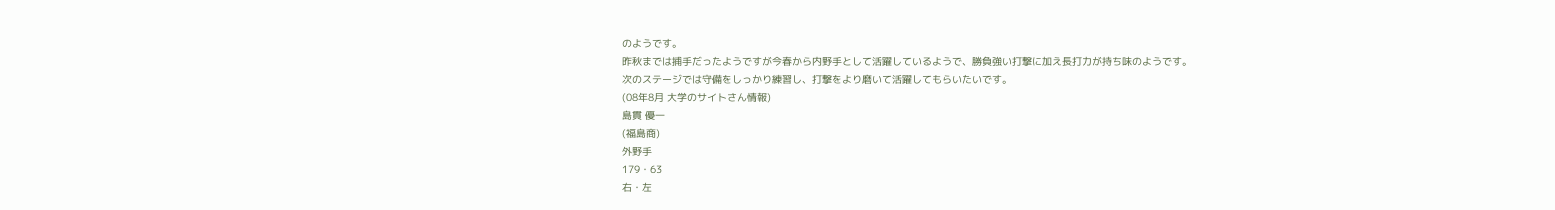のようです。
昨秋までは捕手だったようですが今春から内野手として活躍しているようで、勝負強い打撃に加え長打力が持ち味のようです。
次のステージでは守備をしっかり練習し、打撃をより磨いて活躍してもらいたいです。
(08年8月 大学のサイトさん情報)
島貫 優一
(福島商)
外野手
179・63
右・左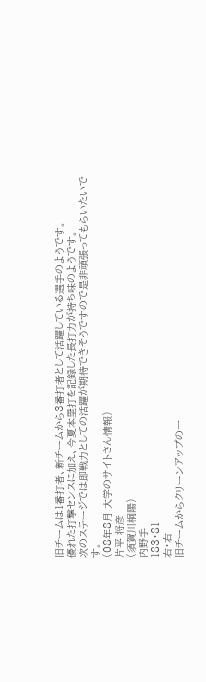旧チームは1番打者、新チームから3番打者として活躍している選手のようです。
優れた打撃センスに加え、今夏本塁打を記録した長打力が持ち味のようです。
次のステージでは即戦力としての活躍が期待できそうですので是非頑張ってもらいたいです。
(08年8月 大学のサイトさん情報)
片平 将彦
(須賀川桐陽)
内野手
183・81
右・右
旧チームからクリーンアップの一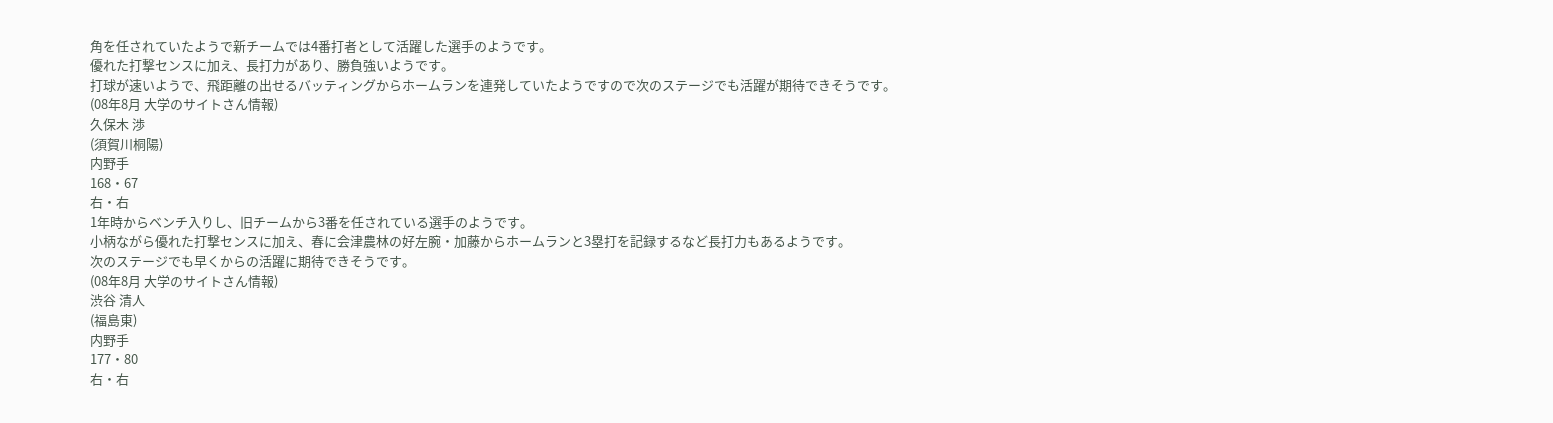角を任されていたようで新チームでは4番打者として活躍した選手のようです。
優れた打撃センスに加え、長打力があり、勝負強いようです。
打球が速いようで、飛距離の出せるバッティングからホームランを連発していたようですので次のステージでも活躍が期待できそうです。
(08年8月 大学のサイトさん情報)
久保木 渉
(須賀川桐陽)
内野手
168・67
右・右
1年時からベンチ入りし、旧チームから3番を任されている選手のようです。
小柄ながら優れた打撃センスに加え、春に会津農林の好左腕・加藤からホームランと3塁打を記録するなど長打力もあるようです。
次のステージでも早くからの活躍に期待できそうです。
(08年8月 大学のサイトさん情報)
渋谷 清人
(福島東)
内野手
177・80
右・右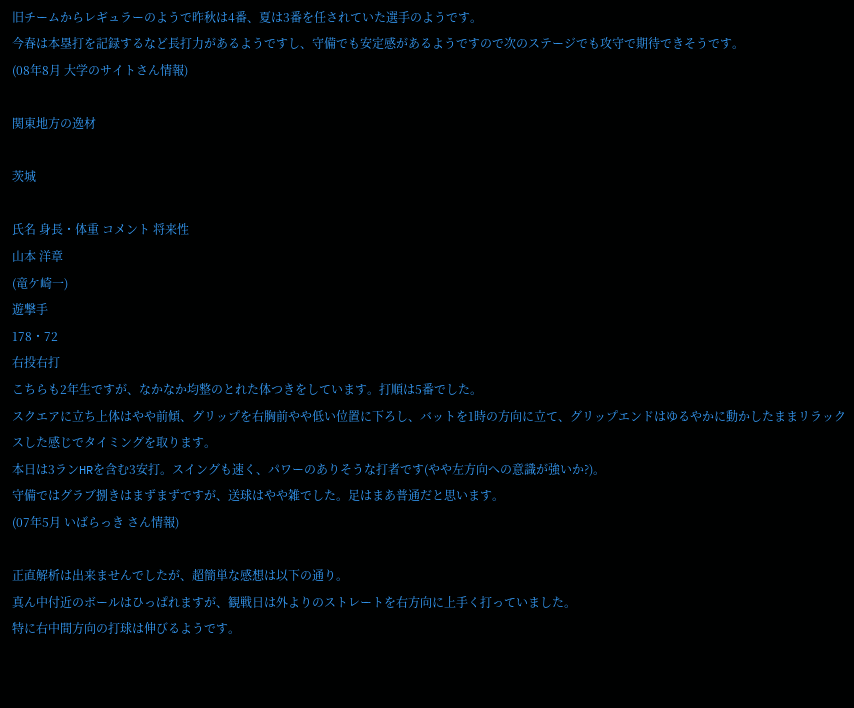旧チームからレギュラーのようで昨秋は4番、夏は3番を任されていた選手のようです。
今春は本塁打を記録するなど長打力があるようですし、守備でも安定感があるようですので次のステージでも攻守で期待できそうです。
(08年8月 大学のサイトさん情報)

関東地方の逸材

茨城

氏名 身長・体重 コメント 将来性
山本 洋章
(竜ケ崎一)
遊撃手
178・72
右投右打
こちらも2年生ですが、なかなか均整のとれた体つきをしています。打順は5番でした。
スクエアに立ち上体はやや前傾、グリップを右胸前やや低い位置に下ろし、バットを1時の方向に立て、グリップエンドはゆるやかに動かしたままリラックスした感じでタイミングを取ります。
本日は3ランHRを含む3安打。スイングも速く、パワーのありそうな打者です(やや左方向への意識が強いか?)。
守備ではグラブ捌きはまずまずですが、送球はやや雑でした。足はまあ普通だと思います。
(07年5月 いばらっき さん情報)

正直解析は出来ませんでしたが、超簡単な感想は以下の通り。
真ん中付近のボールはひっぱれますが、観戦日は外よりのストレートを右方向に上手く打っていました。
特に右中間方向の打球は伸びるようです。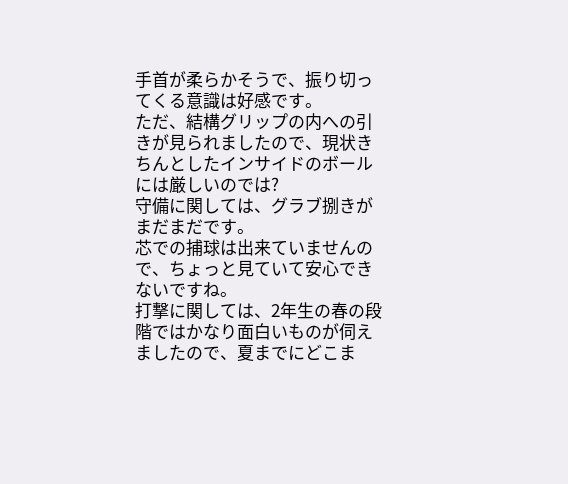手首が柔らかそうで、振り切ってくる意識は好感です。
ただ、結構グリップの内への引きが見られましたので、現状きちんとしたインサイドのボールには厳しいのでは?
守備に関しては、グラブ捌きがまだまだです。
芯での捕球は出来ていませんので、ちょっと見ていて安心できないですね。
打撃に関しては、2年生の春の段階ではかなり面白いものが伺えましたので、夏までにどこま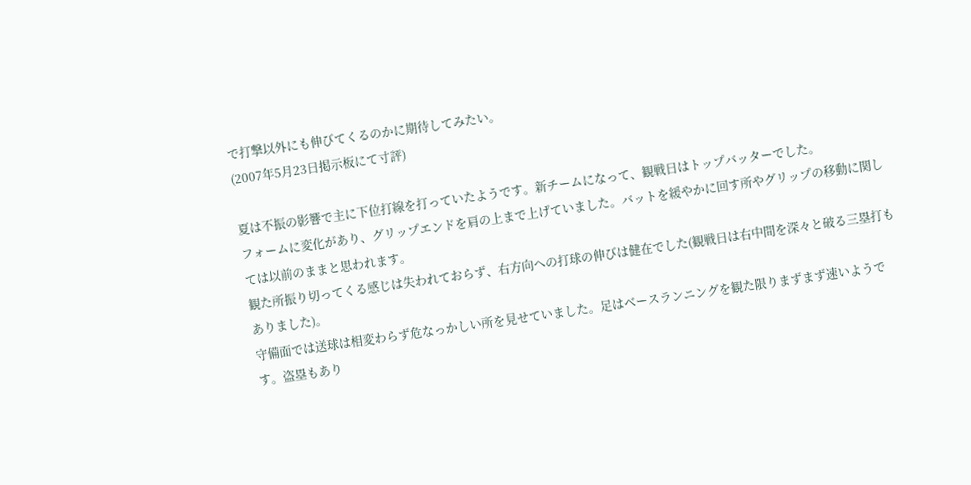で打撃以外にも伸びてくるのかに期待してみたい。
(2007年5月23日掲示板にて寸評)

夏は不振の影響で主に下位打線を打っていたようです。新チームになって、観戦日はトップバッターでした。
フォームに変化があり、グリップエンドを肩の上まで上げていました。バットを緩やかに回す所やグリップの移動に関しては以前のままと思われます。
観た所振り切ってくる感じは失われておらず、右方向への打球の伸びは健在でした(観戦日は右中間を深々と破る三塁打もありました)。
守備面では送球は相変わらず危なっかしい所を見せていました。足はベースランニングを観た限りまずまず速いようです。盗塁もあり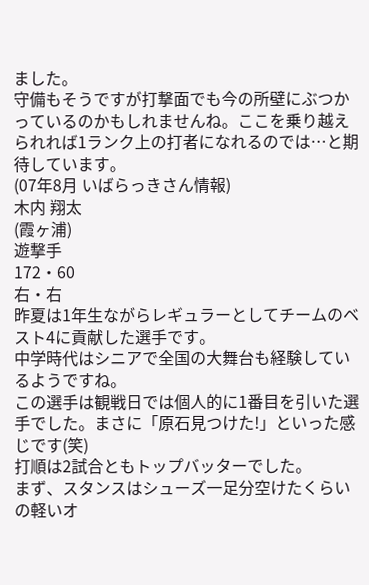ました。
守備もそうですが打撃面でも今の所壁にぶつかっているのかもしれませんね。ここを乗り越えられれば1ランク上の打者になれるのでは…と期待しています。
(07年8月 いばらっきさん情報)
木内 翔太
(霞ヶ浦)
遊撃手
172・60
右・右
昨夏は1年生ながらレギュラーとしてチームのベスト4に貢献した選手です。
中学時代はシニアで全国の大舞台も経験しているようですね。
この選手は観戦日では個人的に1番目を引いた選手でした。まさに「原石見つけた!」といった感じです(笑)
打順は2試合ともトップバッターでした。
まず、スタンスはシューズ一足分空けたくらいの軽いオ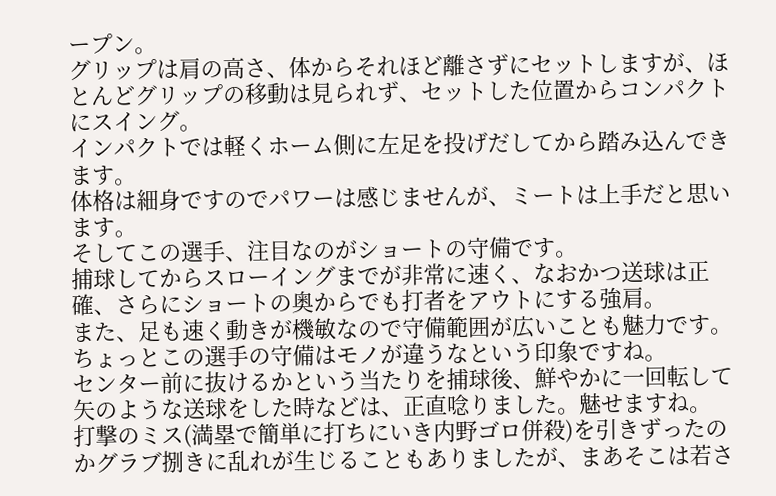ープン。
グリップは肩の高さ、体からそれほど離さずにセットしますが、ほとんどグリップの移動は見られず、セットした位置からコンパクトにスイング。
インパクトでは軽くホーム側に左足を投げだしてから踏み込んできます。
体格は細身ですのでパワーは感じませんが、ミートは上手だと思います。
そしてこの選手、注目なのがショートの守備です。
捕球してからスローイングまでが非常に速く、なおかつ送球は正確、さらにショートの奥からでも打者をアウトにする強肩。
また、足も速く動きが機敏なので守備範囲が広いことも魅力です。
ちょっとこの選手の守備はモノが違うなという印象ですね。
センター前に抜けるかという当たりを捕球後、鮮やかに一回転して矢のような送球をした時などは、正直唸りました。魅せますね。
打撃のミス(満塁で簡単に打ちにいき内野ゴロ併殺)を引きずったのかグラブ捌きに乱れが生じることもありましたが、まあそこは若さ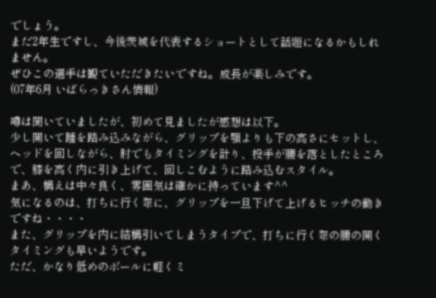でしょう。
まだ2年生ですし、今後茨城を代表するショートとして話題になるかもしれません。
ぜひこの選手は観ていただきたいですね。成長が楽しみです。
(07年6月 いばらっきさん情報)

噂は聞いていましたが、初めて見ましたが感想は以下。
少し開いて踵を踏み込みながら、グリップを顎よりも下の高さにセットし、ヘッドを回しながら、肘でもタイミングを計り、投手が腰を落としたところで、膝を高く内に引き上げて、回しこむように踏み込むスタイル。
まあ、構えは中々良く、雰囲気は確かに持っています^^
気になるのは、打ちに行く際に、グリップを一旦下げて上げるヒッチの動きですね・・・・
また、グリップを内に結構引いてしまうタイプで、打ちに行く際の腰の開くタイミングも早いようです。
ただ、かなり低めのボールに軽くミ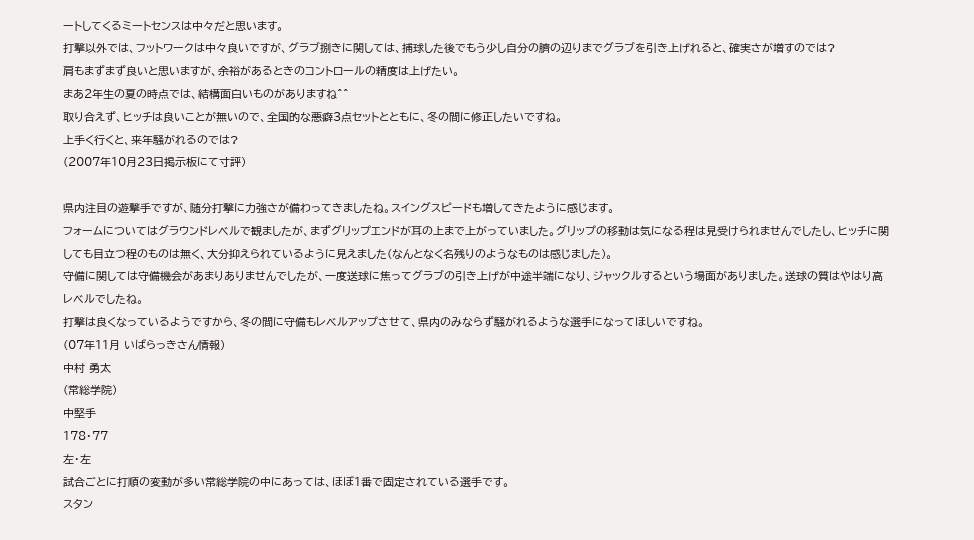ートしてくるミートセンスは中々だと思います。
打撃以外では、フットワークは中々良いですが、グラブ捌きに関しては、捕球した後でもう少し自分の臍の辺りまでグラブを引き上げれると、確実さが増すのでは?
肩もまずまず良いと思いますが、余裕があるときのコントロールの精度は上げたい。
まあ2年生の夏の時点では、結構面白いものがありますね^^
取り合えず、ヒッチは良いことが無いので、全国的な悪癖3点セットとともに、冬の間に修正したいですね。
上手く行くと、来年騒がれるのでは?
(2007年10月23日掲示板にて寸評)

県内注目の遊撃手ですが、随分打撃に力強さが備わってきましたね。スイングスピードも増してきたように感じます。
フォームについてはグラウンドレベルで観ましたが、まずグリップエンドが耳の上まで上がっていました。グリップの移動は気になる程は見受けられませんでしたし、ヒッチに関しても目立つ程のものは無く、大分抑えられているように見えました(なんとなく名残りのようなものは感じました)。
守備に関しては守備機会があまりありませんでしたが、一度送球に焦ってグラブの引き上げが中途半端になり、ジャックルするという場面がありました。送球の質はやはり高レベルでしたね。
打撃は良くなっているようですから、冬の間に守備もレベルアップさせて、県内のみならず騒がれるような選手になってほしいですね。
(07年11月 いばらっきさん情報)
中村 勇太
(常総学院)
中堅手
178・77
左・左
試合ごとに打順の変動が多い常総学院の中にあっては、ほぼ1番で固定されている選手です。
スタン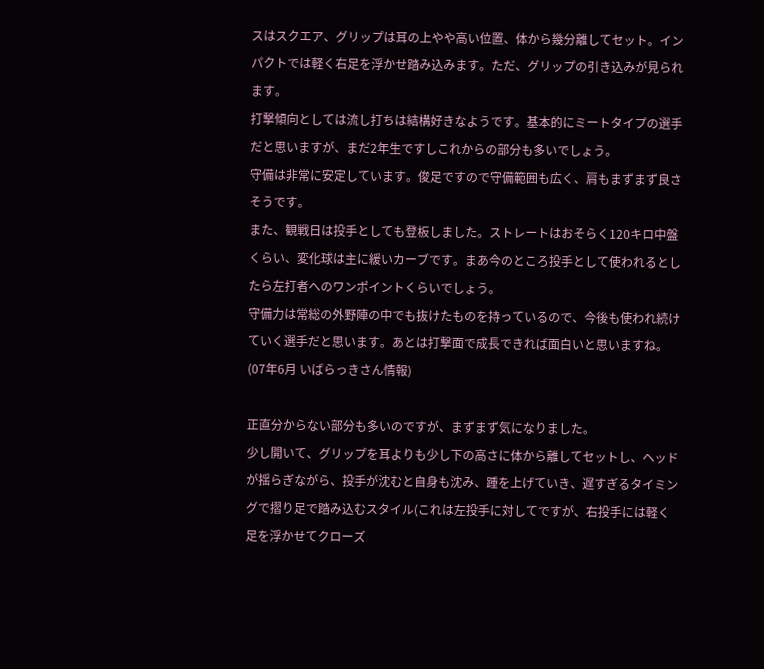スはスクエア、グリップは耳の上やや高い位置、体から幾分離してセット。インパクトでは軽く右足を浮かせ踏み込みます。ただ、グリップの引き込みが見られます。
打撃傾向としては流し打ちは結構好きなようです。基本的にミートタイプの選手だと思いますが、まだ2年生ですしこれからの部分も多いでしょう。
守備は非常に安定しています。俊足ですので守備範囲も広く、肩もまずまず良さそうです。
また、観戦日は投手としても登板しました。ストレートはおそらく120キロ中盤くらい、変化球は主に緩いカーブです。まあ今のところ投手として使われるとしたら左打者へのワンポイントくらいでしょう。
守備力は常総の外野陣の中でも抜けたものを持っているので、今後も使われ続けていく選手だと思います。あとは打撃面で成長できれば面白いと思いますね。
(07年6月 いばらっきさん情報)

正直分からない部分も多いのですが、まずまず気になりました。
少し開いて、グリップを耳よりも少し下の高さに体から離してセットし、ヘッドが揺らぎながら、投手が沈むと自身も沈み、踵を上げていき、遅すぎるタイミングで摺り足で踏み込むスタイル(これは左投手に対してですが、右投手には軽く足を浮かせてクローズ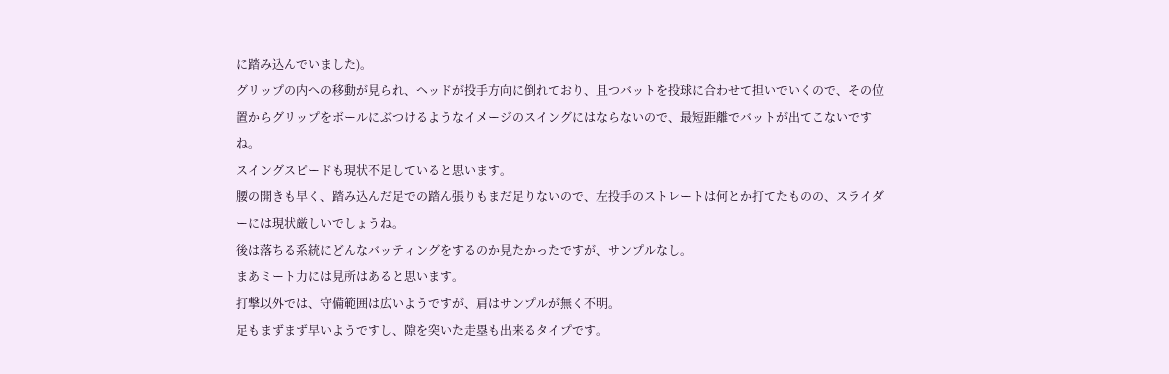に踏み込んでいました)。
グリップの内への移動が見られ、ヘッドが投手方向に倒れており、且つバットを投球に合わせて担いでいくので、その位置からグリップをボールにぶつけるようなイメージのスイングにはならないので、最短距離でバットが出てこないですね。
スイングスピードも現状不足していると思います。
腰の開きも早く、踏み込んだ足での踏ん張りもまだ足りないので、左投手のストレートは何とか打てたものの、スライダーには現状厳しいでしょうね。
後は落ちる系統にどんなバッティングをするのか見たかったですが、サンプルなし。
まあミート力には見所はあると思います。
打撃以外では、守備範囲は広いようですが、肩はサンプルが無く不明。
足もまずまず早いようですし、隙を突いた走塁も出来るタイプです。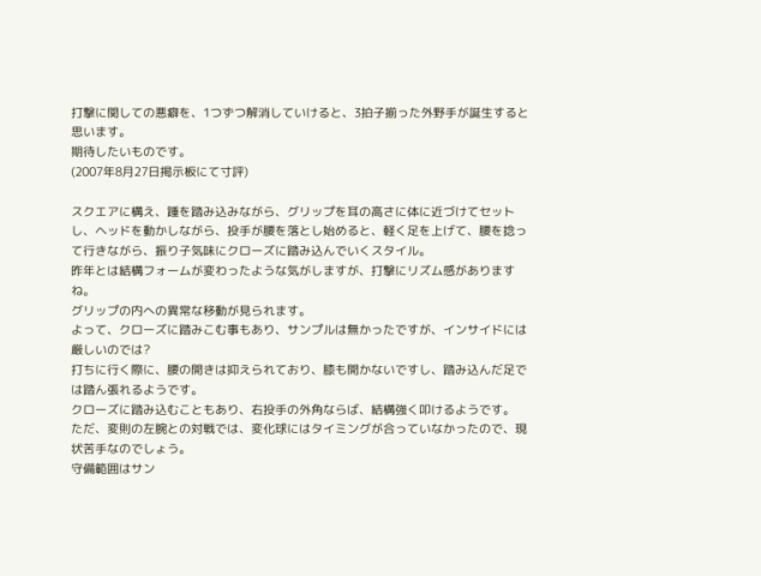打撃に関しての悪癖を、1つずつ解消していけると、3拍子揃った外野手が誕生すると思います。
期待したいものです。
(2007年8月27日掲示板にて寸評)

スクエアに構え、踵を踏み込みながら、グリップを耳の高さに体に近づけてセットし、ヘッドを動かしながら、投手が腰を落とし始めると、軽く足を上げて、腰を捻って行きながら、振り子気味にクローズに踏み込んでいくスタイル。
昨年とは結構フォームが変わったような気がしますが、打撃にリズム感がありますね。
グリップの内への異常な移動が見られます。
よって、クローズに踏みこむ事もあり、サンプルは無かったですが、インサイドには厳しいのでは?
打ちに行く際に、腰の開きは抑えられており、膝も開かないですし、踏み込んだ足では踏ん張れるようです。
クローズに踏み込むこともあり、右投手の外角ならば、結構強く叩けるようです。
ただ、変則の左腕との対戦では、変化球にはタイミングが合っていなかったので、現状苦手なのでしょう。
守備範囲はサン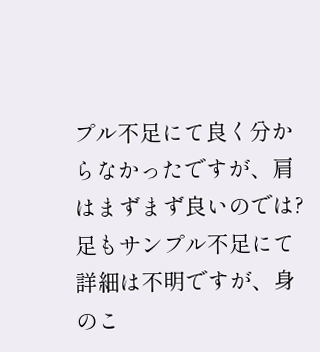プル不足にて良く分からなかったですが、肩はまずまず良いのでは?
足もサンプル不足にて詳細は不明ですが、身のこ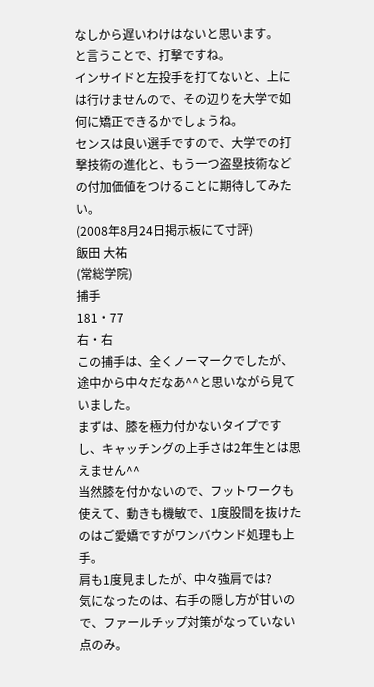なしから遅いわけはないと思います。
と言うことで、打撃ですね。
インサイドと左投手を打てないと、上には行けませんので、その辺りを大学で如何に矯正できるかでしょうね。
センスは良い選手ですので、大学での打撃技術の進化と、もう一つ盗塁技術などの付加価値をつけることに期待してみたい。
(2008年8月24日掲示板にて寸評)
飯田 大祐
(常総学院)
捕手
181・77
右・右
この捕手は、全くノーマークでしたが、途中から中々だなあ^^と思いながら見ていました。
まずは、膝を極力付かないタイプですし、キャッチングの上手さは2年生とは思えません^^
当然膝を付かないので、フットワークも使えて、動きも機敏で、1度股間を抜けたのはご愛嬌ですがワンバウンド処理も上手。
肩も1度見ましたが、中々強肩では?
気になったのは、右手の隠し方が甘いので、ファールチップ対策がなっていない点のみ。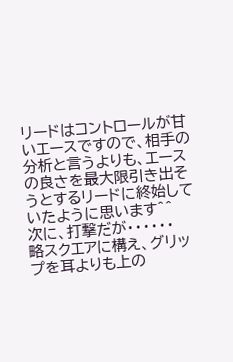リードはコントロールが甘いエースですので、相手の分析と言うよりも、エースの良さを最大限引き出そうとするリードに終始していたように思います^^
次に、打撃だが・・・・・・
略スクエアに構え、グリップを耳よりも上の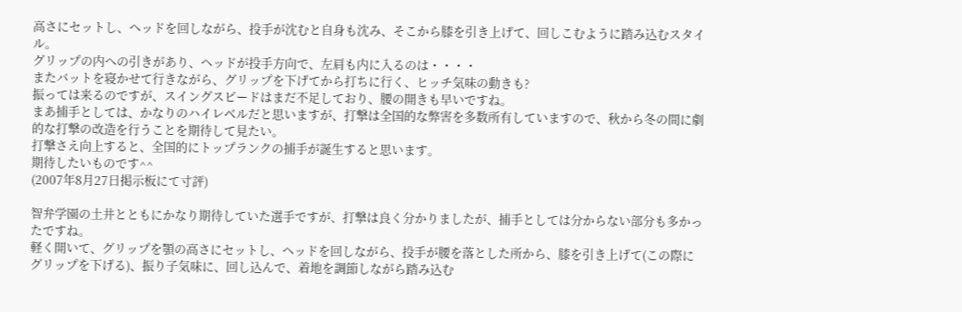高さにセットし、ヘッドを回しながら、投手が沈むと自身も沈み、そこから膝を引き上げて、回しこむように踏み込むスタイル。
グリップの内への引きがあり、ヘッドが投手方向で、左肩も内に入るのは・・・・
またバットを寝かせて行きながら、グリップを下げてから打ちに行く、ヒッチ気味の動きも?
振っては来るのですが、スイングスピードはまだ不足しており、腰の開きも早いですね。
まあ捕手としては、かなりのハイレベルだと思いますが、打撃は全国的な弊害を多数所有していますので、秋から冬の間に劇的な打撃の改造を行うことを期待して見たい。
打撃さえ向上すると、全国的にトップランクの捕手が誕生すると思います。
期待したいものです^^
(2007年8月27日掲示板にて寸評)

智弁学園の土井とともにかなり期待していた選手ですが、打撃は良く分かりましたが、捕手としては分からない部分も多かったですね。
軽く開いて、グリップを顎の高さにセットし、ヘッドを回しながら、投手が腰を落とした所から、膝を引き上げて(この際にグリップを下げる)、振り子気味に、回し込んで、着地を調節しながら踏み込む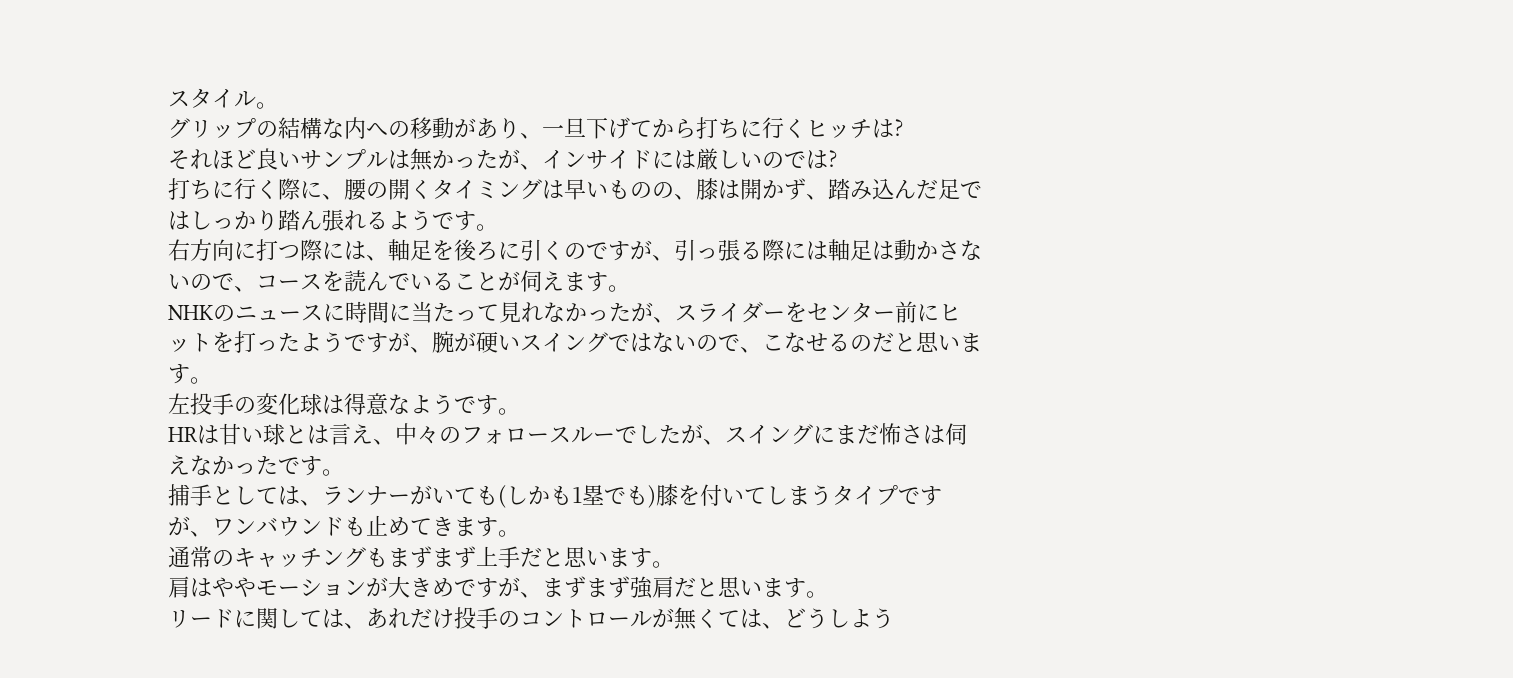スタイル。
グリップの結構な内への移動があり、一旦下げてから打ちに行くヒッチは?
それほど良いサンプルは無かったが、インサイドには厳しいのでは?
打ちに行く際に、腰の開くタイミングは早いものの、膝は開かず、踏み込んだ足ではしっかり踏ん張れるようです。
右方向に打つ際には、軸足を後ろに引くのですが、引っ張る際には軸足は動かさないので、コースを読んでいることが伺えます。
NHKのニュースに時間に当たって見れなかったが、スライダーをセンター前にヒットを打ったようですが、腕が硬いスイングではないので、こなせるのだと思います。
左投手の変化球は得意なようです。
HRは甘い球とは言え、中々のフォロースルーでしたが、スイングにまだ怖さは伺えなかったです。
捕手としては、ランナーがいても(しかも1塁でも)膝を付いてしまうタイプですが、ワンバウンドも止めてきます。
通常のキャッチングもまずまず上手だと思います。
肩はややモーションが大きめですが、まずまず強肩だと思います。
リードに関しては、あれだけ投手のコントロールが無くては、どうしよう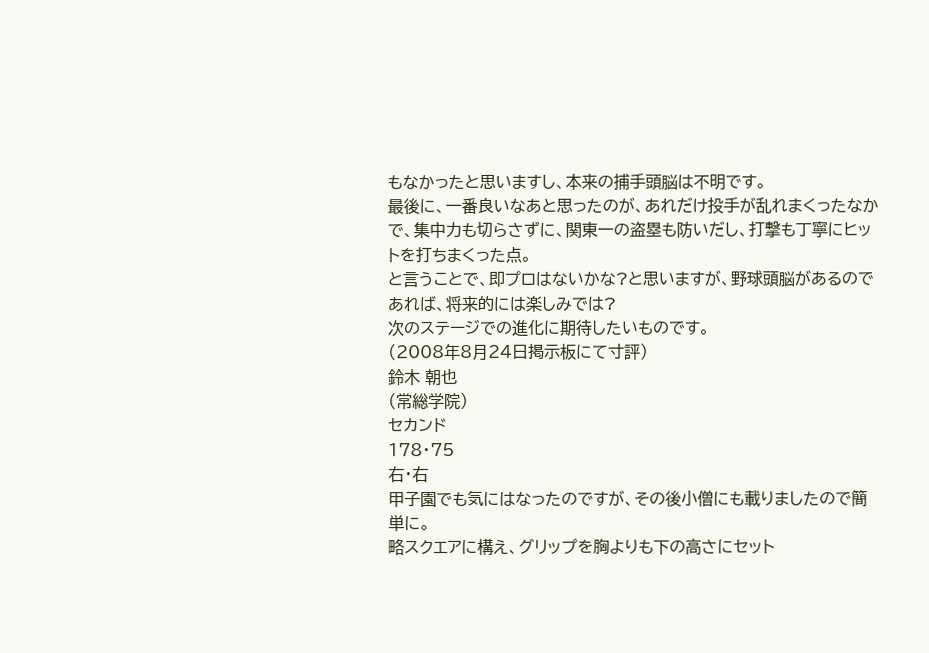もなかったと思いますし、本来の捕手頭脳は不明です。
最後に、一番良いなあと思ったのが、あれだけ投手が乱れまくったなかで、集中力も切らさずに、関東一の盗塁も防いだし、打撃も丁寧にヒットを打ちまくった点。
と言うことで、即プロはないかな?と思いますが、野球頭脳があるのであれば、将来的には楽しみでは?
次のステージでの進化に期待したいものです。
(2008年8月24日掲示板にて寸評)
鈴木 朝也
(常総学院)
セカンド
178・75
右・右
甲子園でも気にはなったのですが、その後小僧にも載りましたので簡単に。
略スクエアに構え、グリップを胸よりも下の高さにセット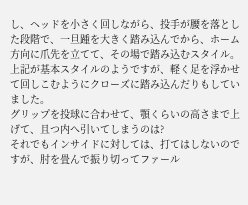し、ヘッドを小さく回しながら、投手が腰を落とした段階で、一旦踵を大きく踏み込んでから、ホーム方向に爪先を立てて、その場で踏み込むスタイル。
上記が基本スタイルのようですが、軽く足を浮かせて回しこむようにクローズに踏み込んだりもしていました。
グリップを投球に合わせて、顎くらいの高さまで上げて、且つ内へ引いてしまうのは?
それでもインサイドに対しては、打てはしないのですが、肘を畳んで振り切ってファール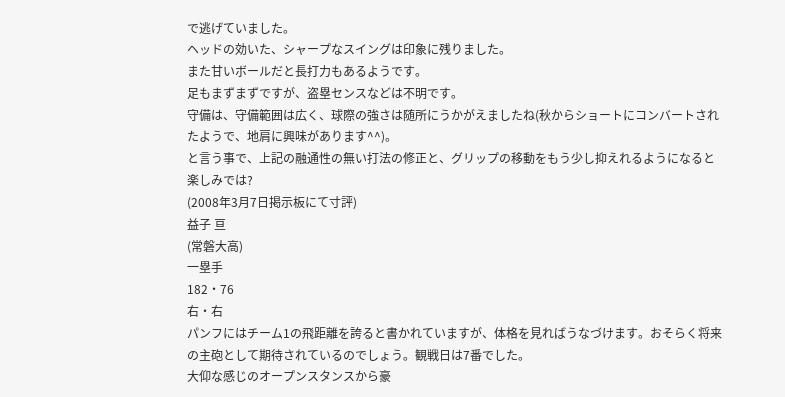で逃げていました。
ヘッドの効いた、シャープなスイングは印象に残りました。
また甘いボールだと長打力もあるようです。
足もまずまずですが、盗塁センスなどは不明です。
守備は、守備範囲は広く、球際の強さは随所にうかがえましたね(秋からショートにコンバートされたようで、地肩に興味があります^^)。
と言う事で、上記の融通性の無い打法の修正と、グリップの移動をもう少し抑えれるようになると楽しみでは?
(2008年3月7日掲示板にて寸評)
益子 亘
(常磐大高)
一塁手
182・76
右・右
パンフにはチーム1の飛距離を誇ると書かれていますが、体格を見ればうなづけます。おそらく将来の主砲として期待されているのでしょう。観戦日は7番でした。
大仰な感じのオープンスタンスから豪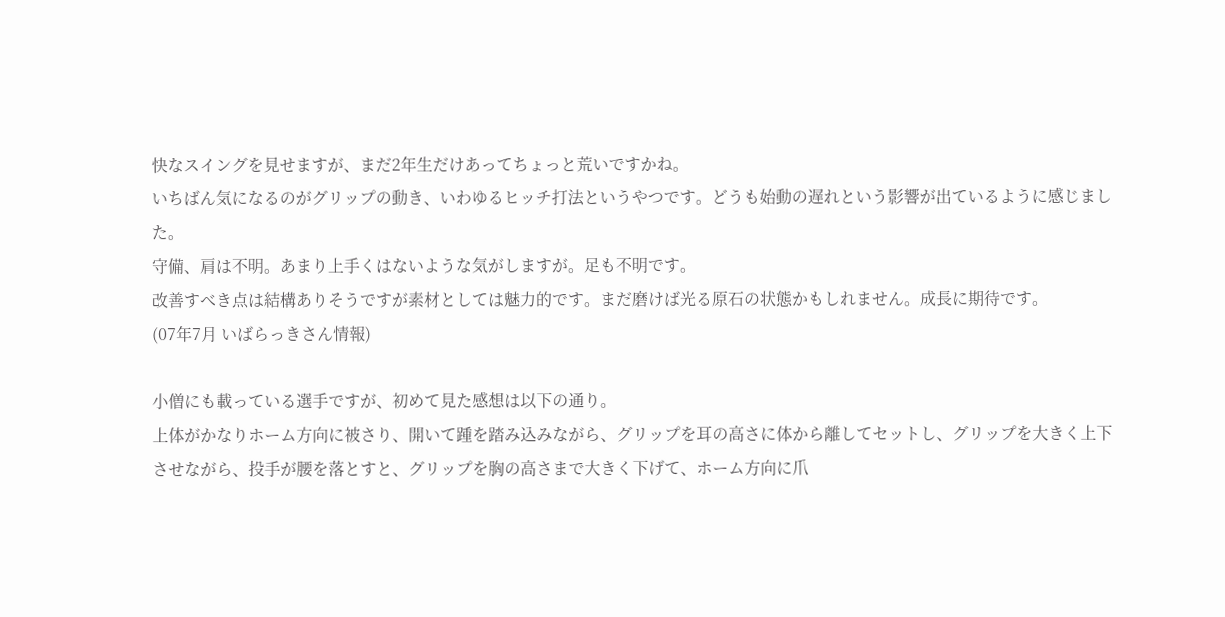快なスイングを見せますが、まだ2年生だけあってちょっと荒いですかね。
いちばん気になるのがグリップの動き、いわゆるヒッチ打法というやつです。どうも始動の遅れという影響が出ているように感じました。
守備、肩は不明。あまり上手くはないような気がしますが。足も不明です。
改善すべき点は結構ありそうですが素材としては魅力的です。まだ磨けば光る原石の状態かもしれません。成長に期待です。
(07年7月 いばらっきさん情報)

小僧にも載っている選手ですが、初めて見た感想は以下の通り。
上体がかなりホーム方向に被さり、開いて踵を踏み込みながら、グリップを耳の高さに体から離してセットし、グリップを大きく上下させながら、投手が腰を落とすと、グリップを胸の高さまで大きく下げて、ホーム方向に爪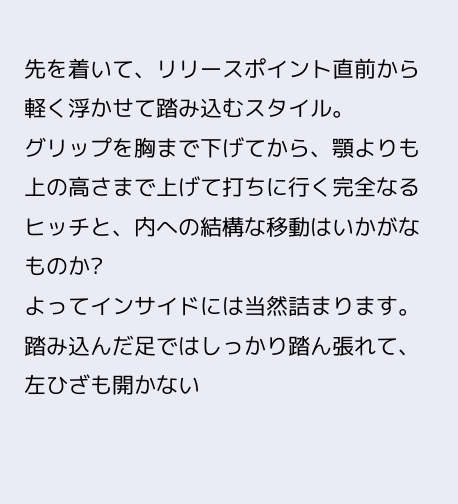先を着いて、リリースポイント直前から軽く浮かせて踏み込むスタイル。
グリップを胸まで下げてから、顎よりも上の高さまで上げて打ちに行く完全なるヒッチと、内への結構な移動はいかがなものか?
よってインサイドには当然詰まります。
踏み込んだ足ではしっかり踏ん張れて、左ひざも開かない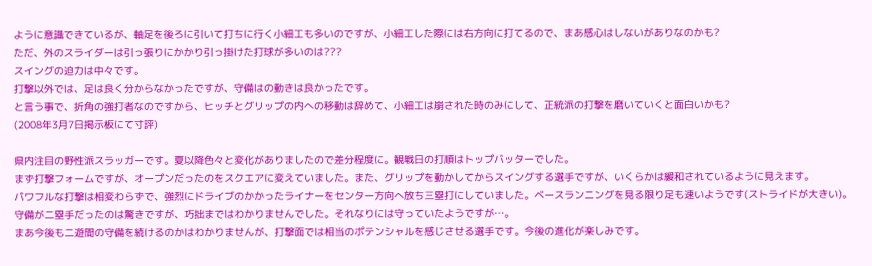ように意識できているが、軸足を後ろに引いて打ちに行く小細工も多いのですが、小細工した際には右方向に打てるので、まあ感心はしないがありなのかも?
ただ、外のスライダーは引っ張りにかかり引っ掛けた打球が多いのは???
スイングの迫力は中々です。
打撃以外では、足は良く分からなかったですが、守備はの動きは良かったです。
と言う事で、折角の強打者なのですから、ヒッチとグリップの内への移動は辞めて、小細工は崩された時のみにして、正統派の打撃を磨いていくと面白いかも?
(2008年3月7日掲示板にて寸評)

県内注目の野性派スラッガーです。夏以降色々と変化がありましたので差分程度に。観戦日の打順はトップバッターでした。
まず打撃フォームですが、オープンだったのをスクエアに変えていました。また、グリップを動かしてからスイングする選手ですが、いくらかは緩和されているように見えます。
パワフルな打撃は相変わらずで、強烈にドライブのかかったライナーをセンター方向へ放ち三塁打にしていました。ベースランニングを見る限り足も速いようです(ストライドが大きい)。
守備が二塁手だったのは驚きですが、巧拙まではわかりませんでした。それなりには守っていたようですが…。
まあ今後も二遊間の守備を続けるのかはわかりませんが、打撃面では相当のポテンシャルを感じさせる選手です。今後の進化が楽しみです。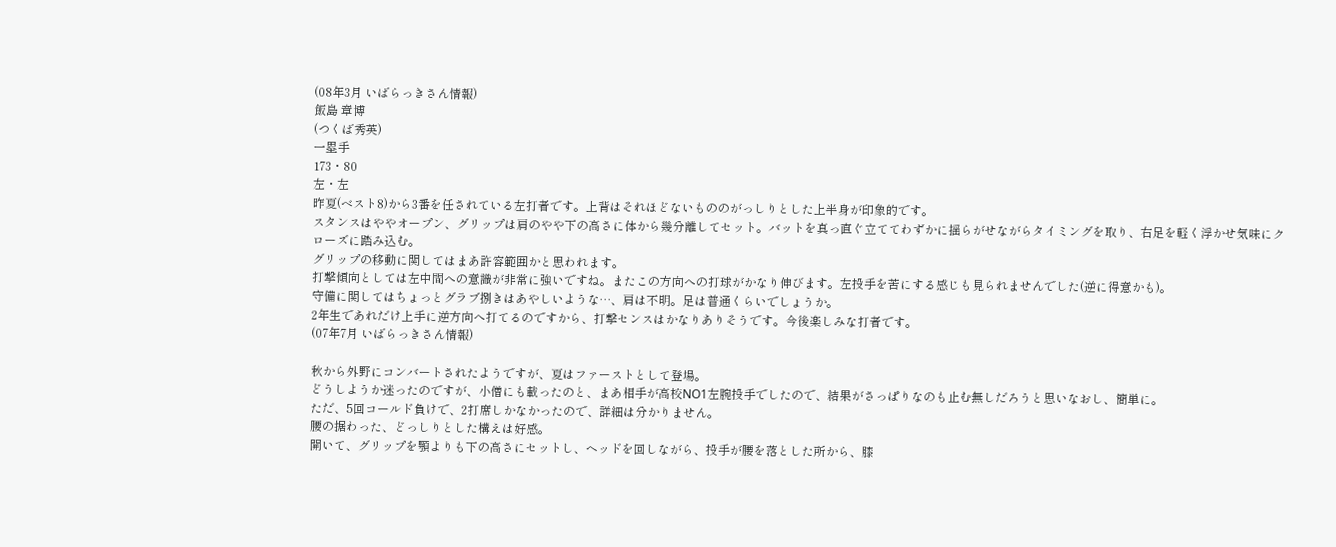(08年3月 いばらっきさん情報)
飯島 章博
(つくば秀英)
一塁手
173・80
左・左
昨夏(ベスト8)から3番を任されている左打者です。上背はそれほどないもののがっしりとした上半身が印象的です。
スタンスはややオープン、グリップは肩のやや下の高さに体から幾分離してセット。バットを真っ直ぐ立ててわずかに揺らがせながらタイミングを取り、右足を軽く浮かせ気味にクローズに踏み込む。
グリップの移動に関してはまあ許容範囲かと思われます。
打撃傾向としては左中間への意識が非常に強いですね。またこの方向への打球がかなり伸びます。左投手を苦にする感じも見られませんでした(逆に得意かも)。
守備に関してはちょっとグラブ捌きはあやしいような…、肩は不明。足は普通くらいでしょうか。
2年生であれだけ上手に逆方向へ打てるのですから、打撃センスはかなりありそうです。今後楽しみな打者です。
(07年7月 いばらっきさん情報)

秋から外野にコンバートされたようですが、夏はファーストとして登場。
どうしようか迷ったのですが、小僧にも載ったのと、まあ相手が高校NO1左腕投手でしたので、結果がさっぱりなのも止む無しだろうと思いなおし、簡単に。
ただ、5回コールド負けで、2打席しかなかったので、詳細は分かりません。
腰の据わった、どっしりとした構えは好感。
開いて、グリップを顎よりも下の高さにセットし、ヘッドを回しながら、投手が腰を落とした所から、膝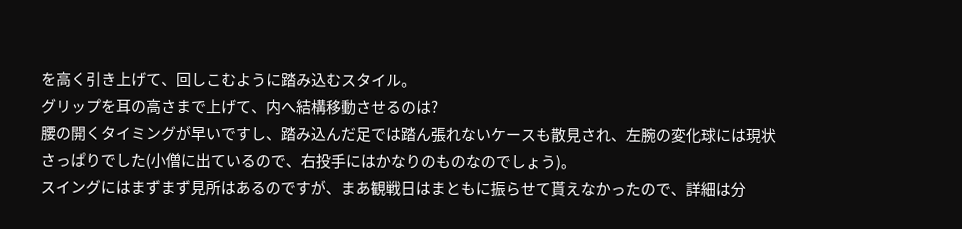を高く引き上げて、回しこむように踏み込むスタイル。
グリップを耳の高さまで上げて、内へ結構移動させるのは?
腰の開くタイミングが早いですし、踏み込んだ足では踏ん張れないケースも散見され、左腕の変化球には現状さっぱりでした(小僧に出ているので、右投手にはかなりのものなのでしょう)。
スイングにはまずまず見所はあるのですが、まあ観戦日はまともに振らせて貰えなかったので、詳細は分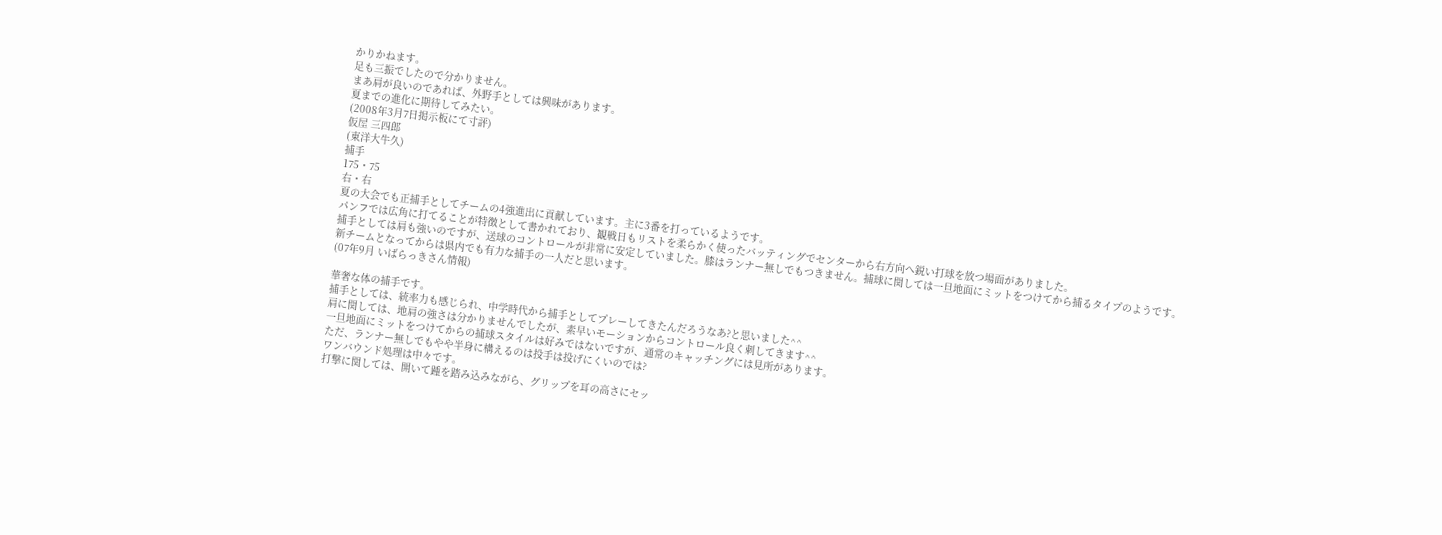かりかねます。
足も三振でしたので分かりません。
まあ肩が良いのであれば、外野手としては興味があります。
夏までの進化に期待してみたい。
(2008年3月7日掲示板にて寸評)
仮屋 三四郎
(東洋大牛久)
捕手
175・75
右・右
夏の大会でも正捕手としてチームの4強進出に貢献しています。主に3番を打っているようです。
パンフでは広角に打てることが特徴として書かれており、観戦日もリストを柔らかく使ったバッティングでセンターから右方向へ鋭い打球を放つ場面がありました。
捕手としては肩も強いのですが、送球のコントロールが非常に安定していました。膝はランナー無しでもつきません。捕球に関しては一旦地面にミットをつけてから捕るタイプのようです。
新チームとなってからは県内でも有力な捕手の一人だと思います。
(07年9月 いばらっきさん情報)

華奢な体の捕手です。
捕手としては、統率力も感じられ、中学時代から捕手としてプレーしてきたんだろうなあ?と思いました^^
肩に関しては、地肩の強さは分かりませんでしたが、素早いモーションからコントロール良く刺してきます^^
一旦地面にミットをつけてからの捕球スタイルは好みではないですが、通常のキャッチングには見所があります。
ただ、ランナー無しでもやや半身に構えるのは投手は投げにくいのでは?
ワンバウンド処理は中々です。
打撃に関しては、開いて踵を踏み込みながら、グリップを耳の高さにセッ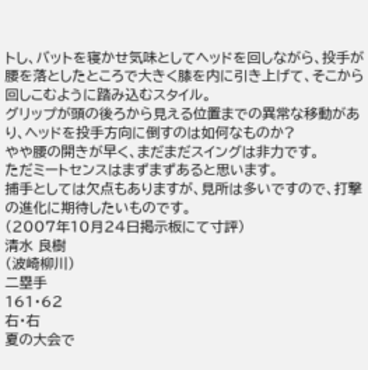トし、バットを寝かせ気味としてヘッドを回しながら、投手が腰を落としたところで大きく膝を内に引き上げて、そこから回しこむように踏み込むスタイル。
グリップが頭の後ろから見える位置までの異常な移動があり、ヘッドを投手方向に倒すのは如何なものか?
やや腰の開きが早く、まだまだスイングは非力です。
ただミートセンスはまずまずあると思います。
捕手としては欠点もありますが、見所は多いですので、打撃の進化に期待したいものです。
(2007年10月24日掲示板にて寸評)
清水 良樹
(波崎柳川)
二塁手
161・62
右・右
夏の大会で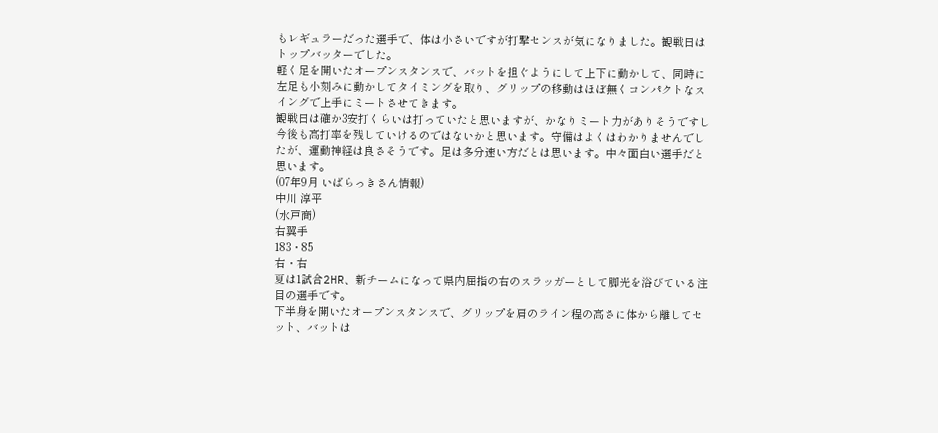もレギュラーだった選手で、体は小さいですが打撃センスが気になりました。観戦日はトップバッターでした。
軽く足を開いたオープンスタンスで、バットを担ぐようにして上下に動かして、同時に左足も小刻みに動かしてタイミングを取り、グリップの移動はほぼ無くコンパクトなスイングで上手にミートさせてきます。
観戦日は確か3安打くらいは打っていたと思いますが、かなりミート力がありそうですし今後も高打率を残していけるのではないかと思います。守備はよくはわかりませんでしたが、運動神経は良さそうです。足は多分速い方だとは思います。中々面白い選手だと思います。
(07年9月 いばらっきさん情報)
中川 淳平
(水戸商)
右翼手
183・85
右・右
夏は1試合2HR、新チームになって県内屈指の右のスラッガーとして脚光を浴びている注目の選手です。
下半身を開いたオープンスタンスで、グリップを肩のライン程の高さに体から離してセット、バットは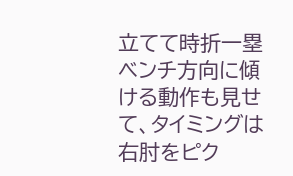立てて時折一塁ベンチ方向に傾ける動作も見せて、タイミングは右肘をピク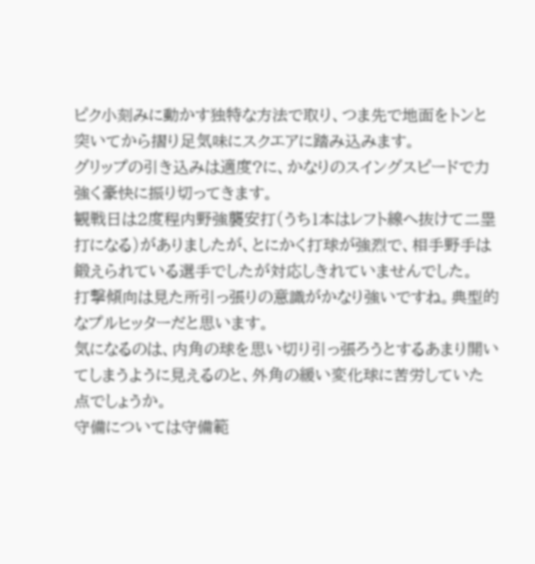ピク小刻みに動かす独特な方法で取り、つま先で地面をトンと突いてから摺り足気味にスクエアに踏み込みます。
グリップの引き込みは適度?に、かなりのスイングスピードで力強く豪快に振り切ってきます。
観戦日は2度程内野強襲安打(うち1本はレフト線へ抜けて二塁打になる)がありましたが、とにかく打球が強烈で、相手野手は鍛えられている選手でしたが対応しきれていませんでした。
打撃傾向は見た所引っ張りの意識がかなり強いですね。典型的なプルヒッターだと思います。
気になるのは、内角の球を思い切り引っ張ろうとするあまり開いてしまうように見えるのと、外角の緩い変化球に苦労していた点でしょうか。
守備については守備範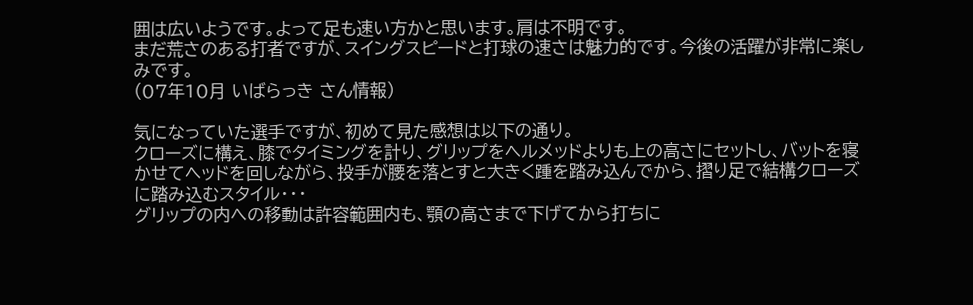囲は広いようです。よって足も速い方かと思います。肩は不明です。
まだ荒さのある打者ですが、スイングスピードと打球の速さは魅力的です。今後の活躍が非常に楽しみです。
(07年10月 いばらっき さん情報)

気になっていた選手ですが、初めて見た感想は以下の通り。
クローズに構え、膝でタイミングを計り、グリップをヘルメッドよりも上の高さにセットし、バットを寝かせてヘッドを回しながら、投手が腰を落とすと大きく踵を踏み込んでから、摺り足で結構クローズに踏み込むスタイル・・・
グリップの内への移動は許容範囲内も、顎の高さまで下げてから打ちに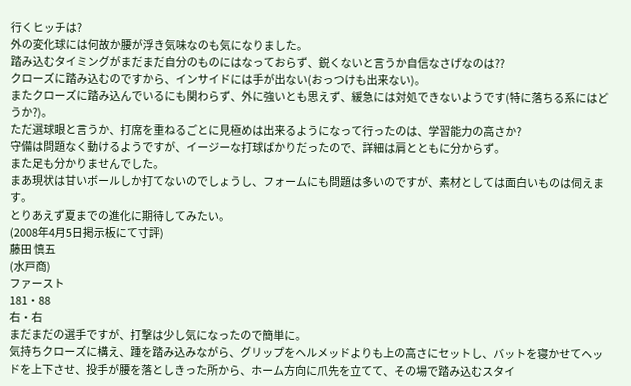行くヒッチは?
外の変化球には何故か腰が浮き気味なのも気になりました。
踏み込むタイミングがまだまだ自分のものにはなっておらず、鋭くないと言うか自信なさげなのは??
クローズに踏み込むのですから、インサイドには手が出ない(おっつけも出来ない)。
またクローズに踏み込んでいるにも関わらず、外に強いとも思えず、緩急には対処できないようです(特に落ちる系にはどうか?)。
ただ選球眼と言うか、打席を重ねるごとに見極めは出来るようになって行ったのは、学習能力の高さか?
守備は問題なく動けるようですが、イージーな打球ばかりだったので、詳細は肩とともに分からず。
また足も分かりませんでした。
まあ現状は甘いボールしか打てないのでしょうし、フォームにも問題は多いのですが、素材としては面白いものは伺えます。
とりあえず夏までの進化に期待してみたい。
(2008年4月5日掲示板にて寸評)
藤田 慎五
(水戸商)
ファースト
181・88
右・右
まだまだの選手ですが、打撃は少し気になったので簡単に。
気持ちクローズに構え、踵を踏み込みながら、グリップをヘルメッドよりも上の高さにセットし、バットを寝かせてヘッドを上下させ、投手が腰を落としきった所から、ホーム方向に爪先を立てて、その場で踏み込むスタイ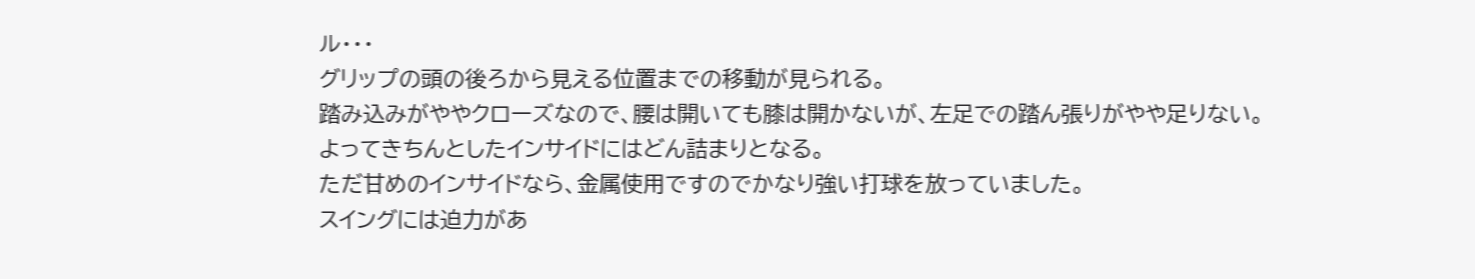ル・・・
グリップの頭の後ろから見える位置までの移動が見られる。
踏み込みがややクローズなので、腰は開いても膝は開かないが、左足での踏ん張りがやや足りない。
よってきちんとしたインサイドにはどん詰まりとなる。
ただ甘めのインサイドなら、金属使用ですのでかなり強い打球を放っていました。
スイングには迫力があ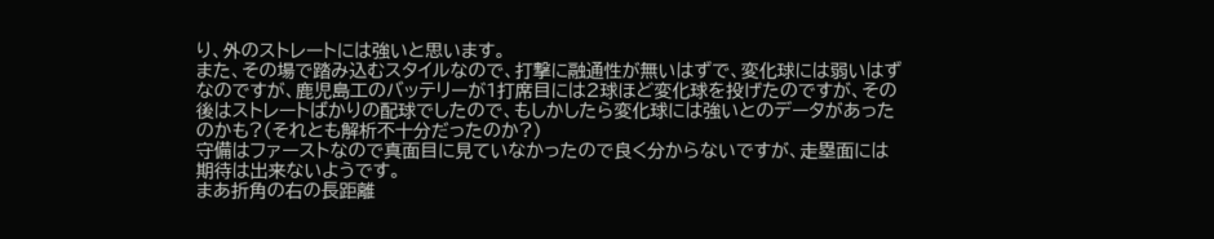り、外のストレートには強いと思います。
また、その場で踏み込むスタイルなので、打撃に融通性が無いはずで、変化球には弱いはずなのですが、鹿児島工のバッテリーが1打席目には2球ほど変化球を投げたのですが、その後はストレートばかりの配球でしたので、もしかしたら変化球には強いとのデータがあったのかも?(それとも解析不十分だったのか?)
守備はファーストなので真面目に見ていなかったので良く分からないですが、走塁面には期待は出来ないようです。
まあ折角の右の長距離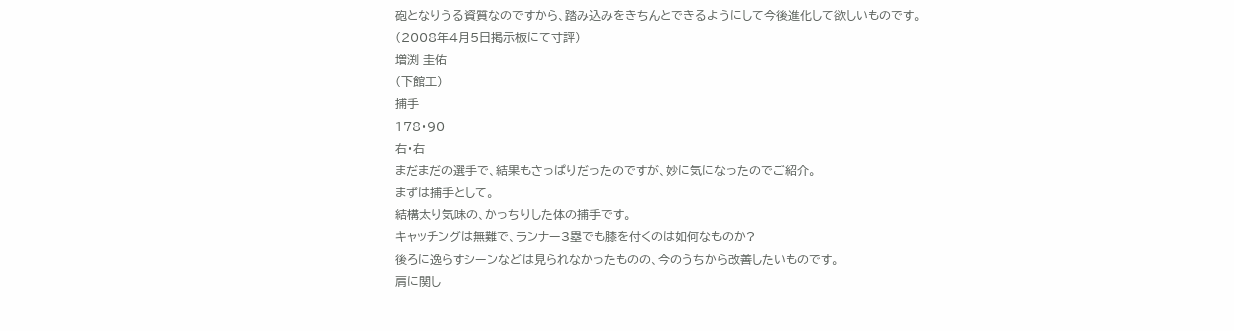砲となりうる資質なのですから、踏み込みをきちんとできるようにして今後進化して欲しいものです。
(2008年4月5日掲示板にて寸評)
増渕 圭佑
(下館工)
捕手
178・90
右・右
まだまだの選手で、結果もさっぱりだったのですが、妙に気になったのでご紹介。
まずは捕手として。
結構太り気味の、かっちりした体の捕手です。
キャッチングは無難で、ランナー3塁でも膝を付くのは如何なものか?
後ろに逸らすシーンなどは見られなかったものの、今のうちから改善したいものです。
肩に関し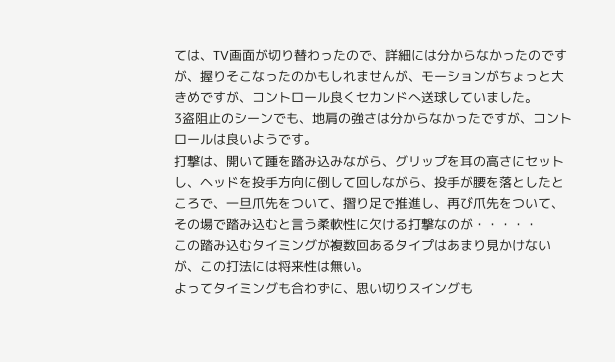ては、TV画面が切り替わったので、詳細には分からなかったのですが、握りそこなったのかもしれませんが、モーションがちょっと大きめですが、コントロール良くセカンドへ送球していました。
3盗阻止のシーンでも、地肩の強さは分からなかったですが、コントロールは良いようです。
打撃は、開いて踵を踏み込みながら、グリップを耳の高さにセットし、ヘッドを投手方向に倒して回しながら、投手が腰を落としたところで、一旦爪先をついて、摺り足で推進し、再び爪先をついて、その場で踏み込むと言う柔軟性に欠ける打撃なのが・・・・・
この踏み込むタイミングが複数回あるタイプはあまり見かけないが、この打法には将来性は無い。
よってタイミングも合わずに、思い切りスイングも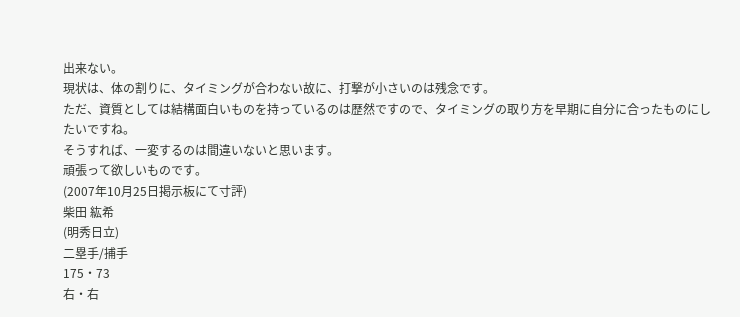出来ない。
現状は、体の割りに、タイミングが合わない故に、打撃が小さいのは残念です。
ただ、資質としては結構面白いものを持っているのは歴然ですので、タイミングの取り方を早期に自分に合ったものにしたいですね。
そうすれば、一変するのは間違いないと思います。
頑張って欲しいものです。
(2007年10月25日掲示板にて寸評)
柴田 紘希
(明秀日立)
二塁手/捕手
175・73
右・右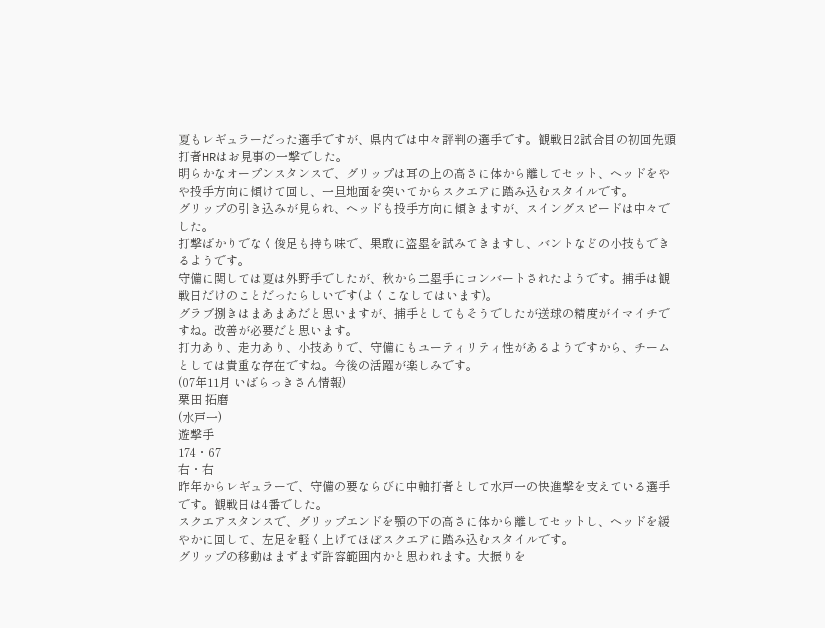夏もレギュラーだった選手ですが、県内では中々評判の選手です。観戦日2試合目の初回先頭打者HRはお見事の一撃でした。
明らかなオープンスタンスで、グリップは耳の上の高さに体から離してセット、ヘッドをやや投手方向に傾けて回し、一旦地面を突いてからスクエアに踏み込むスタイルです。
グリップの引き込みが見られ、ヘッドも投手方向に傾きますが、スイングスピードは中々でした。
打撃ばかりでなく俊足も持ち味で、果敢に盗塁を試みてきますし、バントなどの小技もできるようです。
守備に関しては夏は外野手でしたが、秋から二塁手にコンバートされたようです。捕手は観戦日だけのことだったらしいです(よくこなしてはいます)。
グラブ捌きはまあまあだと思いますが、捕手としてもそうでしたが送球の精度がイマイチですね。改善が必要だと思います。
打力あり、走力あり、小技ありで、守備にもユーティリティ性があるようですから、チームとしては貴重な存在ですね。今後の活躍が楽しみです。
(07年11月 いばらっきさん情報)
栗田 拓磨
(水戸一)
遊撃手
174・67
右・右
昨年からレギュラーで、守備の要ならびに中軸打者として水戸一の快進撃を支えている選手です。観戦日は4番でした。
スクエアスタンスで、グリップエンドを顎の下の高さに体から離してセットし、ヘッドを緩やかに回して、左足を軽く上げてほぼスクエアに踏み込むスタイルです。
グリップの移動はまずまず許容範囲内かと思われます。大振りを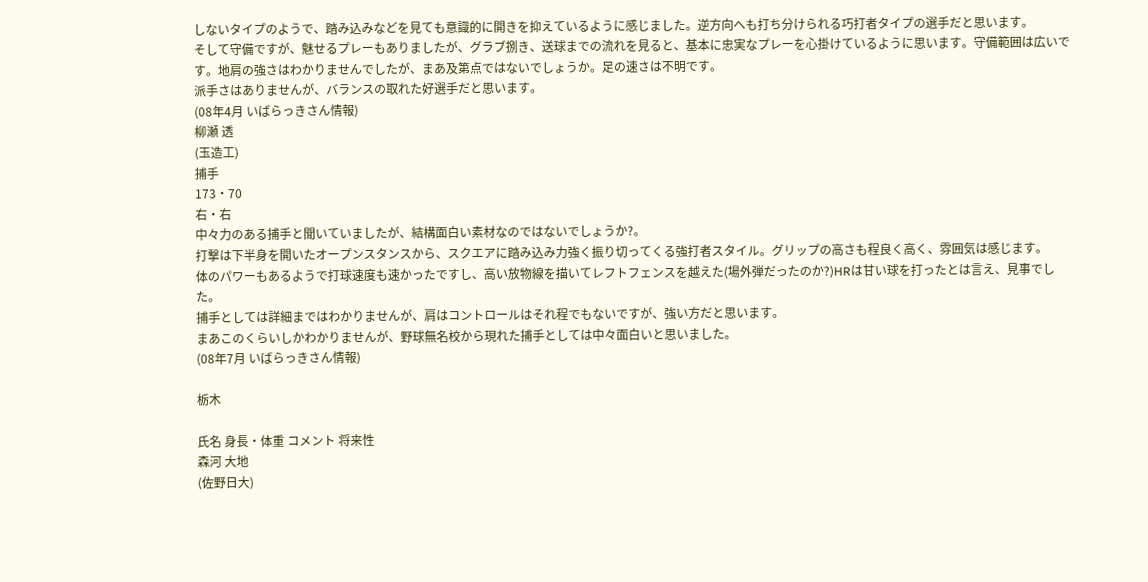しないタイプのようで、踏み込みなどを見ても意識的に開きを抑えているように感じました。逆方向へも打ち分けられる巧打者タイプの選手だと思います。
そして守備ですが、魅せるプレーもありましたが、グラブ捌き、送球までの流れを見ると、基本に忠実なプレーを心掛けているように思います。守備範囲は広いです。地肩の強さはわかりませんでしたが、まあ及第点ではないでしょうか。足の速さは不明です。
派手さはありませんが、バランスの取れた好選手だと思います。
(08年4月 いばらっきさん情報)
柳瀬 透
(玉造工)
捕手
173・70
右・右
中々力のある捕手と聞いていましたが、結構面白い素材なのではないでしょうか?。
打撃は下半身を開いたオープンスタンスから、スクエアに踏み込み力強く振り切ってくる強打者スタイル。グリップの高さも程良く高く、雰囲気は感じます。
体のパワーもあるようで打球速度も速かったですし、高い放物線を描いてレフトフェンスを越えた(場外弾だったのか?)HRは甘い球を打ったとは言え、見事でした。
捕手としては詳細まではわかりませんが、肩はコントロールはそれ程でもないですが、強い方だと思います。
まあこのくらいしかわかりませんが、野球無名校から現れた捕手としては中々面白いと思いました。
(08年7月 いばらっきさん情報)

栃木

氏名 身長・体重 コメント 将来性
森河 大地
(佐野日大)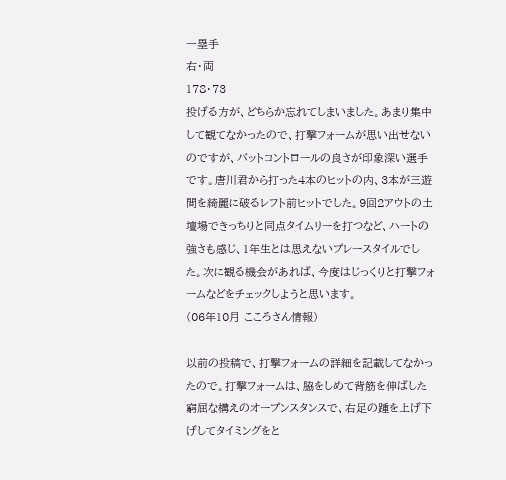一塁手
右・両
178・73
投げる方が、どちらか忘れてしまいました。あまり集中して観てなかったので、打撃フォームが思い出せないのですが、バットコントロールの良さが印象深い選手です。唐川君から打った4本のヒットの内、3本が三遊間を綺麗に破るレフト前ヒットでした。9回2アウトの土壇場できっちりと同点タイムリーを打つなど、ハートの強さも感じ、1年生とは思えないプレースタイルでした。次に観る機会があれば、今度はじっくりと打撃フォームなどをチェックしようと思います。
(06年10月 こころさん情報)

以前の投稿で、打撃フォームの詳細を記載してなかったので。打撃フォームは、脇をしめて背筋を伸ばした窮屈な構えのオープンスタンスで、右足の踵を上げ下げしてタイミングをと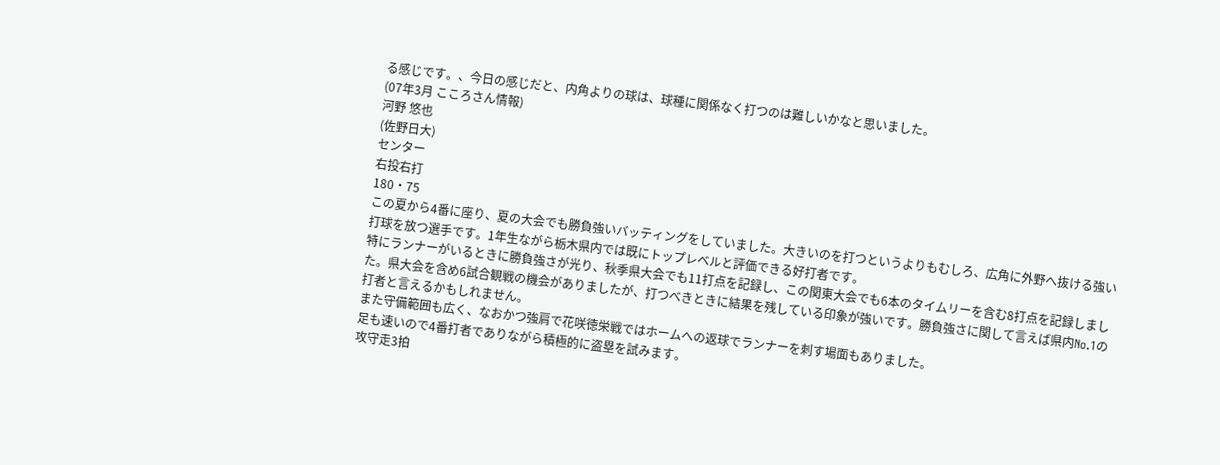る感じです。、今日の感じだと、内角よりの球は、球種に関係なく打つのは難しいかなと思いました。
(07年3月 こころさん情報)
河野 悠也
(佐野日大)
センター
右投右打
180・75
この夏から4番に座り、夏の大会でも勝負強いバッティングをしていました。大きいのを打つというよりもむしろ、広角に外野へ抜ける強い打球を放つ選手です。1年生ながら栃木県内では既にトップレベルと評価できる好打者です。
特にランナーがいるときに勝負強さが光り、秋季県大会でも11打点を記録し、この関東大会でも6本のタイムリーを含む8打点を記録しました。県大会を含め6試合観戦の機会がありましたが、打つべきときに結果を残している印象が強いです。勝負強さに関して言えば県内No.1の打者と言えるかもしれません。
また守備範囲も広く、なおかつ強肩で花咲徳栄戦ではホームへの返球でランナーを刺す場面もありました。
足も速いので4番打者でありながら積極的に盗塁を試みます。
攻守走3拍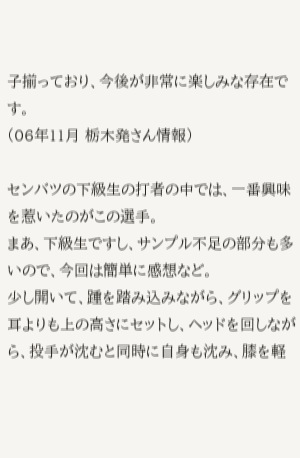子揃っており、今後が非常に楽しみな存在です。
(06年11月 栃木発さん情報)

センバツの下級生の打者の中では、一番興味を惹いたのがこの選手。
まあ、下級生ですし、サンプル不足の部分も多いので、今回は簡単に感想など。
少し開いて、踵を踏み込みながら、グリップを耳よりも上の高さにセットし、ヘッドを回しながら、投手が沈むと同時に自身も沈み、膝を軽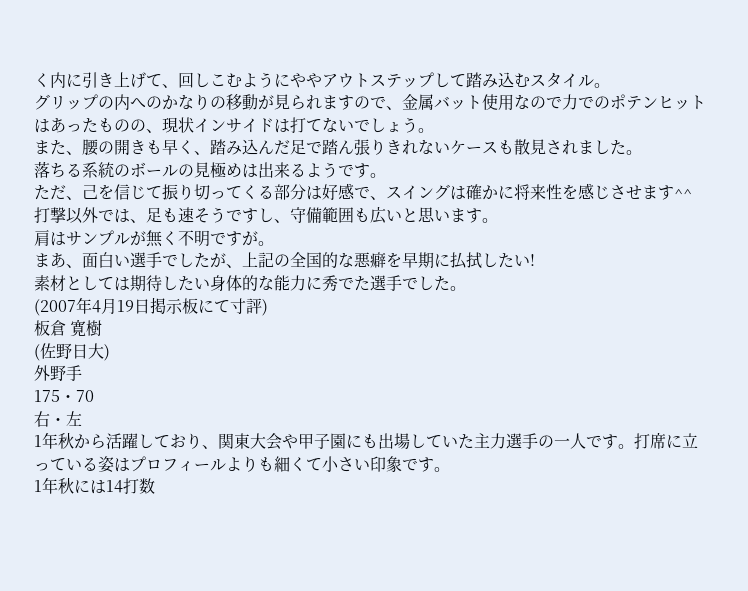く内に引き上げて、回しこむようにややアウトステップして踏み込むスタイル。
グリップの内へのかなりの移動が見られますので、金属バット使用なので力でのポテンヒットはあったものの、現状インサイドは打てないでしょう。
また、腰の開きも早く、踏み込んだ足で踏ん張りきれないケースも散見されました。
落ちる系統のボールの見極めは出来るようです。
ただ、己を信じて振り切ってくる部分は好感で、スイングは確かに将来性を感じさせます^^
打撃以外では、足も速そうですし、守備範囲も広いと思います。
肩はサンプルが無く不明ですが。
まあ、面白い選手でしたが、上記の全国的な悪癖を早期に払拭したい!
素材としては期待したい身体的な能力に秀でた選手でした。
(2007年4月19日掲示板にて寸評)
板倉 寛樹
(佐野日大)
外野手
175・70
右・左
1年秋から活躍しており、関東大会や甲子園にも出場していた主力選手の一人です。打席に立っている姿はプロフィールよりも細くて小さい印象です。
1年秋には14打数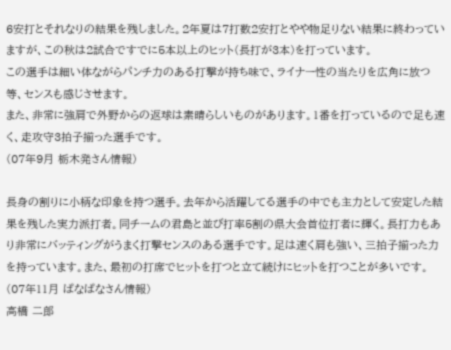6安打とそれなりの結果を残しました。2年夏は7打数2安打とやや物足りない結果に終わっていますが、この秋は2試合ですでに5本以上のヒット(長打が3本)を打っています。
この選手は細い体ながらパンチ力のある打撃が持ち味で、ライナー性の当たりを広角に放つ等、センスも感じさせます。
また、非常に強肩で外野からの返球は素晴らしいものがあります。1番を打っているので足も速く、走攻守3拍子揃った選手です。
(07年9月 栃木発さん情報)

長身の割りに小柄な印象を持つ選手。去年から活躍してる選手の中でも主力として安定した結果を残した実力派打者。同チームの君島と並び打率5割の県大会首位打者に輝く。長打力もあり非常にバッティングがうまく打撃センスのある選手です。足は速く肩も強い、三拍子揃った力を持っています。また、最初の打席でヒットを打つと立て続けにヒットを打つことが多いです。
(07年11月 ぱなぱなさん情報)
高橋 二郎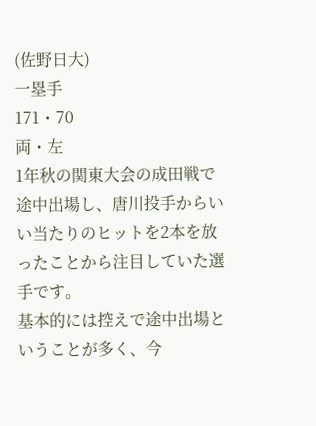(佐野日大)
一塁手
171・70
両・左
1年秋の関東大会の成田戦で途中出場し、唐川投手からいい当たりのヒットを2本を放ったことから注目していた選手です。
基本的には控えで途中出場ということが多く、今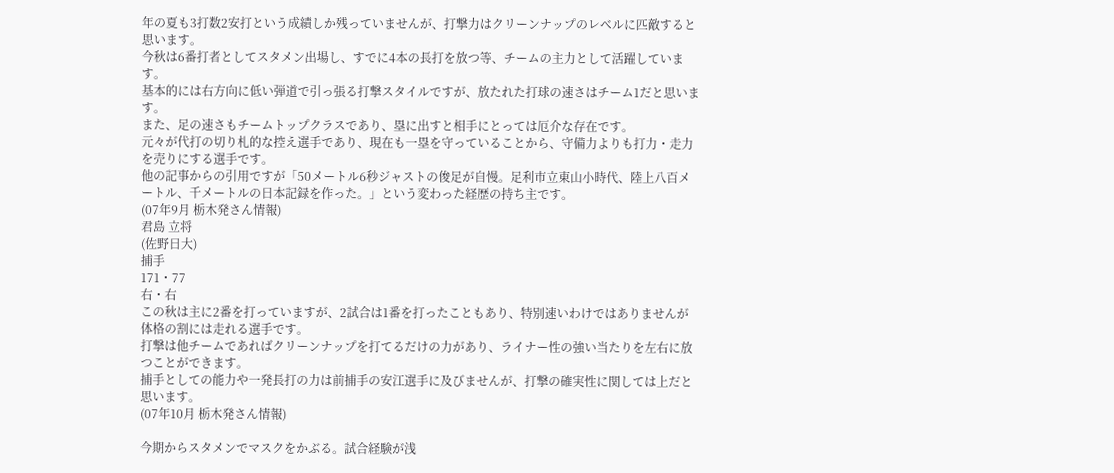年の夏も3打数2安打という成績しか残っていませんが、打撃力はクリーンナップのレベルに匹敵すると思います。
今秋は6番打者としてスタメン出場し、すでに4本の長打を放つ等、チームの主力として活躍しています。
基本的には右方向に低い弾道で引っ張る打撃スタイルですが、放たれた打球の速さはチーム1だと思います。
また、足の速さもチームトップクラスであり、塁に出すと相手にとっては厄介な存在です。
元々が代打の切り札的な控え選手であり、現在も一塁を守っていることから、守備力よりも打力・走力を売りにする選手です。
他の記事からの引用ですが「50メートル6秒ジャストの俊足が自慢。足利市立東山小時代、陸上八百メートル、千メートルの日本記録を作った。」という変わった経歴の持ち主です。
(07年9月 栃木発さん情報)
君島 立将
(佐野日大)
捕手
171・77
右・右
この秋は主に2番を打っていますが、2試合は1番を打ったこともあり、特別速いわけではありませんが体格の割には走れる選手です。
打撃は他チームであればクリーンナップを打てるだけの力があり、ライナー性の強い当たりを左右に放つことができます。
捕手としての能力や一発長打の力は前捕手の安江選手に及びませんが、打撃の確実性に関しては上だと思います。
(07年10月 栃木発さん情報)

今期からスタメンでマスクをかぶる。試合経験が浅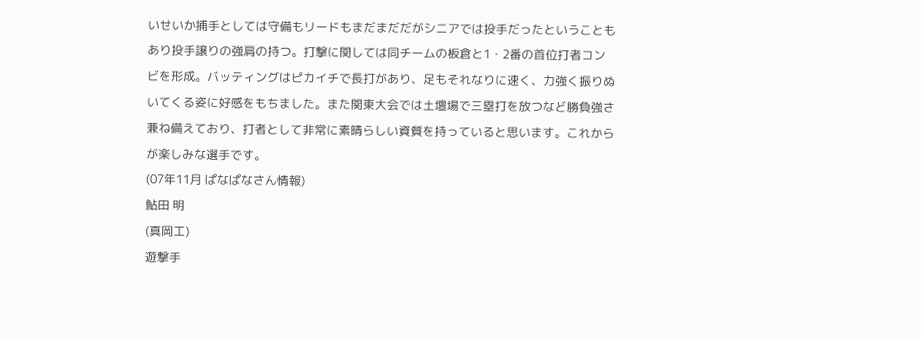いせいか捕手としては守備もリードもまだまだだがシニアでは投手だったということもあり投手譲りの強肩の持つ。打撃に関しては同チームの板倉と1・2番の首位打者コンビを形成。バッティングはピカイチで長打があり、足もそれなりに速く、力強く振りぬいてくる姿に好感をもちました。また関東大会では土壇場で三塁打を放つなど勝負強さ兼ね備えており、打者として非常に素晴らしい資質を持っていると思います。これからが楽しみな選手です。
(07年11月 ぱなぱなさん情報)
鮎田 明
(真岡工)
遊撃手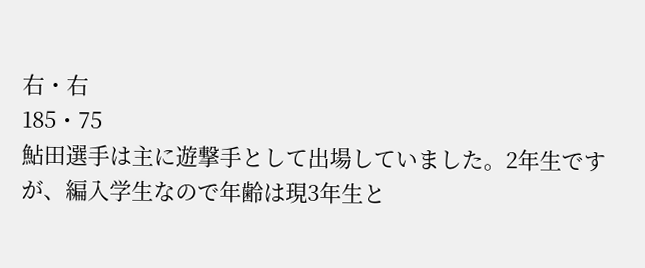右・右
185・75
鮎田選手は主に遊撃手として出場していました。2年生ですが、編入学生なので年齢は現3年生と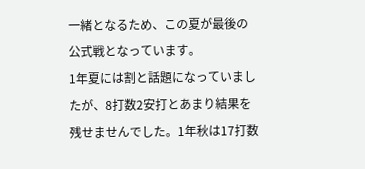一緒となるため、この夏が最後の公式戦となっています。
1年夏には割と話題になっていましたが、8打数2安打とあまり結果を残せませんでした。1年秋は17打数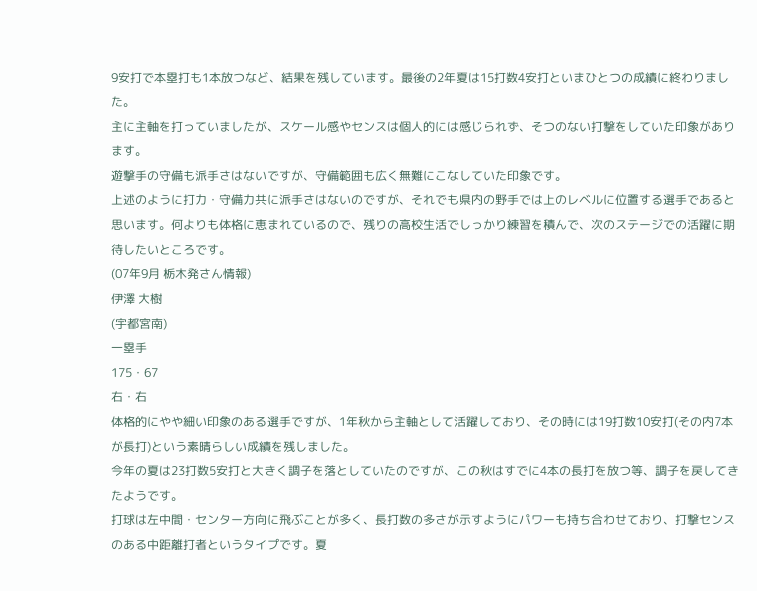9安打で本塁打も1本放つなど、結果を残しています。最後の2年夏は15打数4安打といまひとつの成績に終わりました。
主に主軸を打っていましたが、スケール感やセンスは個人的には感じられず、そつのない打撃をしていた印象があります。
遊撃手の守備も派手さはないですが、守備範囲も広く無難にこなしていた印象です。
上述のように打力・守備力共に派手さはないのですが、それでも県内の野手では上のレベルに位置する選手であると思います。何よりも体格に恵まれているので、残りの高校生活でしっかり練習を積んで、次のステージでの活躍に期待したいところです。
(07年9月 栃木発さん情報)
伊澤 大樹
(宇都宮南)
一塁手
175・67
右・右
体格的にやや細い印象のある選手ですが、1年秋から主軸として活躍しており、その時には19打数10安打(その内7本が長打)という素晴らしい成績を残しました。
今年の夏は23打数5安打と大きく調子を落としていたのですが、この秋はすでに4本の長打を放つ等、調子を戻してきたようです。
打球は左中間・センター方向に飛ぶことが多く、長打数の多さが示すようにパワーも持ち合わせており、打撃センスのある中距離打者というタイプです。夏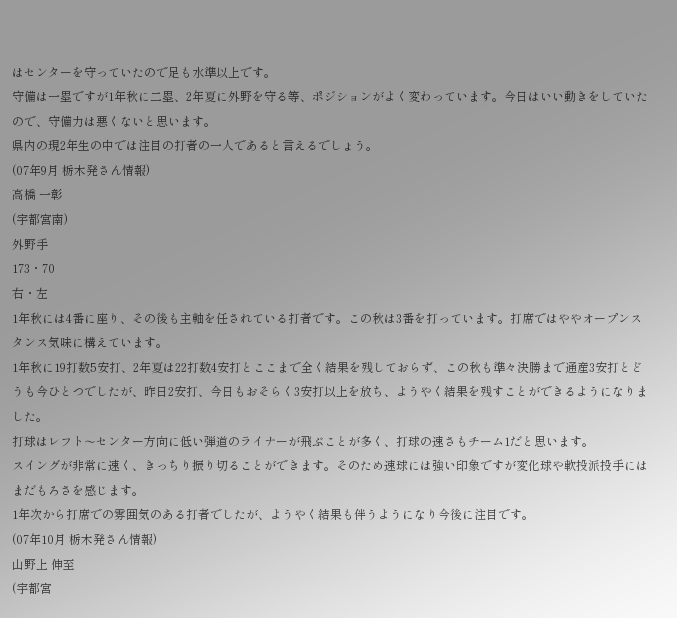はセンターを守っていたので足も水準以上です。
守備は一塁ですが1年秋に二塁、2年夏に外野を守る等、ポジションがよく変わっています。今日はいい動きをしていたので、守備力は悪くないと思います。
県内の現2年生の中では注目の打者の一人であると言えるでしょう。
(07年9月 栃木発さん情報)
高橋 一彰
(宇都宮南)
外野手
173・70
右・左
1年秋には4番に座り、その後も主軸を任されている打者です。この秋は3番を打っています。打席ではややオープンスタンス気味に構えています。
1年秋に19打数5安打、2年夏は22打数4安打とここまで全く結果を残しておらず、この秋も準々決勝まで通産3安打とどうも今ひとつでしたが、昨日2安打、今日もおそらく3安打以上を放ち、ようやく結果を残すことができるようになりました。
打球はレフト〜センター方向に低い弾道のライナーが飛ぶことが多く、打球の速さもチーム1だと思います。
スイングが非常に速く、きっちり振り切ることができます。そのため速球には強い印象ですが変化球や軟投派投手にはまだもろさを感じます。
1年次から打席での雰囲気のある打者でしたが、ようやく結果も伴うようになり今後に注目です。
(07年10月 栃木発さん情報)
山野上 伸至
(宇都宮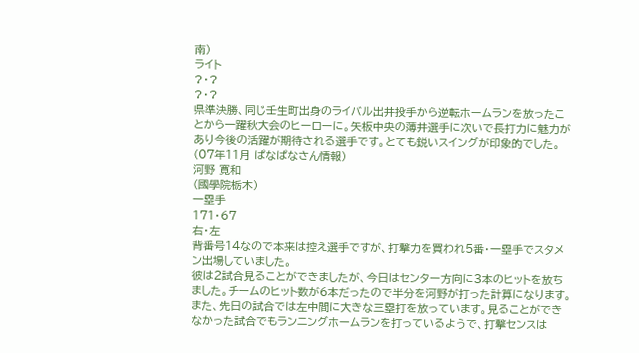南)
ライト
?・?
?・?
県準決勝、同じ壬生町出身のライバル出井投手から逆転ホームランを放ったことから一躍秋大会のヒーローに。矢板中央の薄井選手に次いで長打力に魅力があり今後の活躍が期待される選手です。とても鋭いスイングが印象的でした。
(07年11月 ぱなぱなさん情報)
河野 寛和
(國學院栃木)
一塁手
171・67
右・左
背番号14なので本来は控え選手ですが、打撃力を買われ5番・一塁手でスタメン出場していました。
彼は2試合見ることができましたが、今日はセンター方向に3本のヒットを放ちました。チームのヒット数が6本だったので半分を河野が打った計算になります。また、先日の試合では左中間に大きな三塁打を放っています。見ることができなかった試合でもランニングホームランを打っているようで、打撃センスは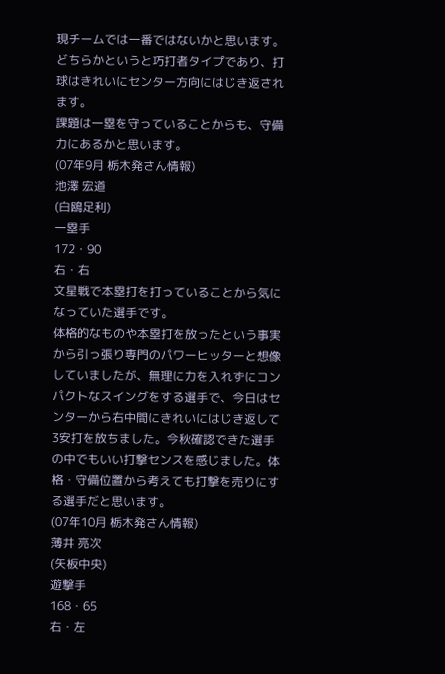現チームでは一番ではないかと思います。
どちらかというと巧打者タイプであり、打球はきれいにセンター方向にはじき返されます。
課題は一塁を守っていることからも、守備力にあるかと思います。
(07年9月 栃木発さん情報)
池澤 宏道
(白鴎足利)
一塁手
172・90
右・右
文星戦で本塁打を打っていることから気になっていた選手です。
体格的なものや本塁打を放ったという事実から引っ張り専門のパワーヒッターと想像していましたが、無理に力を入れずにコンパクトなスイングをする選手で、今日はセンターから右中間にきれいにはじき返して3安打を放ちました。今秋確認できた選手の中でもいい打撃センスを感じました。体格・守備位置から考えても打撃を売りにする選手だと思います。
(07年10月 栃木発さん情報)
薄井 亮次
(矢板中央)
遊撃手
168・65
右・左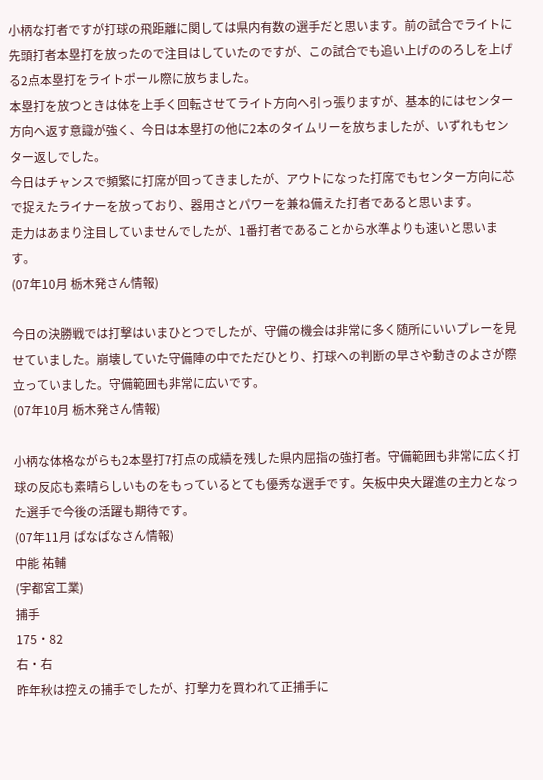小柄な打者ですが打球の飛距離に関しては県内有数の選手だと思います。前の試合でライトに先頭打者本塁打を放ったので注目はしていたのですが、この試合でも追い上げののろしを上げる2点本塁打をライトポール際に放ちました。
本塁打を放つときは体を上手く回転させてライト方向へ引っ張りますが、基本的にはセンター方向へ返す意識が強く、今日は本塁打の他に2本のタイムリーを放ちましたが、いずれもセンター返しでした。
今日はチャンスで頻繁に打席が回ってきましたが、アウトになった打席でもセンター方向に芯で捉えたライナーを放っており、器用さとパワーを兼ね備えた打者であると思います。
走力はあまり注目していませんでしたが、1番打者であることから水準よりも速いと思います。
(07年10月 栃木発さん情報)

今日の決勝戦では打撃はいまひとつでしたが、守備の機会は非常に多く随所にいいプレーを見せていました。崩壊していた守備陣の中でただひとり、打球への判断の早さや動きのよさが際立っていました。守備範囲も非常に広いです。
(07年10月 栃木発さん情報)

小柄な体格ながらも2本塁打7打点の成績を残した県内屈指の強打者。守備範囲も非常に広く打球の反応も素晴らしいものをもっているとても優秀な選手です。矢板中央大躍進の主力となった選手で今後の活躍も期待です。
(07年11月 ぱなぱなさん情報)
中能 祐輔
(宇都宮工業)
捕手
175・82
右・右
昨年秋は控えの捕手でしたが、打撃力を買われて正捕手に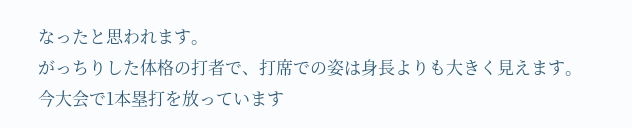なったと思われます。
がっちりした体格の打者で、打席での姿は身長よりも大きく見えます。
今大会で1本塁打を放っています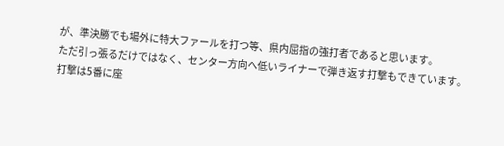が、準決勝でも場外に特大ファールを打つ等、県内屈指の強打者であると思います。
ただ引っ張るだけではなく、センター方向へ低いライナーで弾き返す打撃もできています。
打撃は5番に座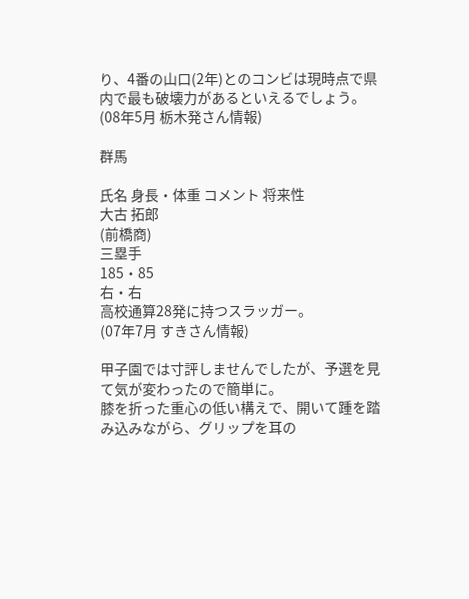り、4番の山口(2年)とのコンビは現時点で県内で最も破壊力があるといえるでしょう。
(08年5月 栃木発さん情報)

群馬

氏名 身長・体重 コメント 将来性
大古 拓郎
(前橋商)
三塁手
185・85
右・右
高校通算28発に持つスラッガー。
(07年7月 すきさん情報)

甲子園では寸評しませんでしたが、予選を見て気が変わったので簡単に。
膝を折った重心の低い構えで、開いて踵を踏み込みながら、グリップを耳の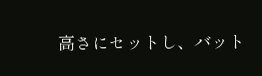高さにセットし、バット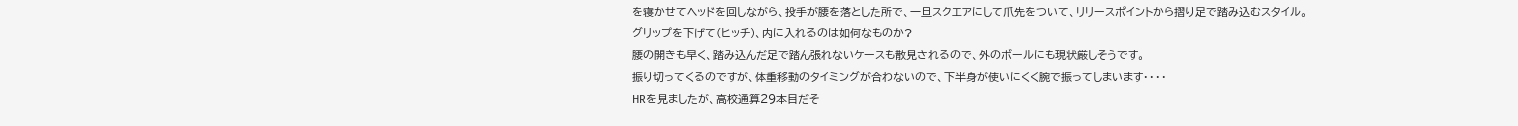を寝かせてヘッドを回しながら、投手が腰を落とした所で、一旦スクエアにして爪先をついて、リリースポイントから摺り足で踏み込むスタイル。
グリップを下げて(ヒッチ)、内に入れるのは如何なものか?
腰の開きも早く、踏み込んだ足で踏ん張れないケースも散見されるので、外のボールにも現状厳しそうです。
振り切ってくるのですが、体重移動のタイミングが合わないので、下半身が使いにくく腕で振ってしまいます・・・・
HRを見ましたが、高校通算29本目だそ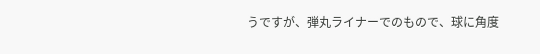うですが、弾丸ライナーでのもので、球に角度